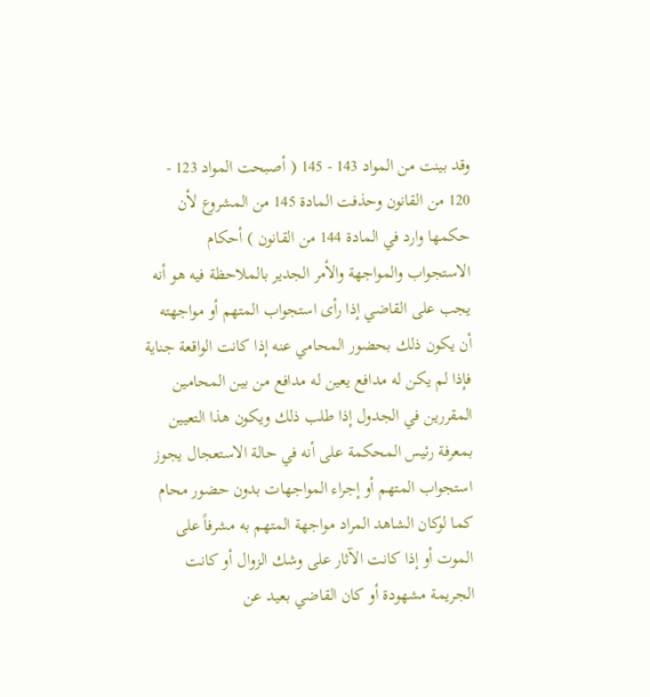وقد بينت من المواد 143 - 145 ( أصبحت المواد 123 - 120 من القانون وحذفت المادة 145 من المشروع لأن حكمها وارد في المادة 144 من القانون ) أحكام الاستجواب والمواجهة والأمر الجدير بالملاحظة فيه هو أنه يجب على القاضي إذا رأى استجواب المتهم أو مواجهته أن يكون ذلك بحضور المحامي عنه إذا كانت الواقعة جناية فإذا لم يكن له مدافع يعين له مدافع من بين المحامين المقررين في الجدول إذا طلب ذلك ويكون هذا التعيين بمعرفة رئيس المحكمة على أنه في حالة الاستعجال يجوز استجواب المتهم أو إجراء المواجهات بدون حضور محام كما لوكان الشاهد المراد مواجهة المتهم به مشرفاً على الموت أو إذا كانت الآثار على وشك الزوال أو كانت الجريمة مشهودة أو كان القاضي بعيد عن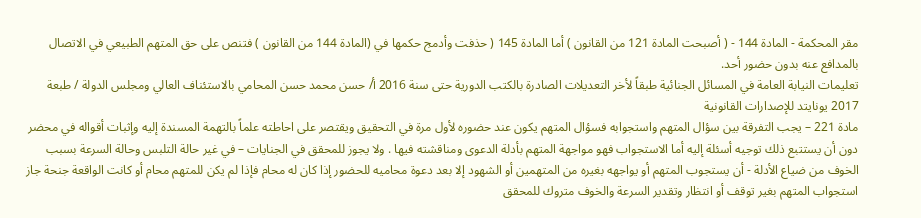مقر المحكمة - المادة 144 - ( أصبحت المادة 121 من القانون ) أما المادة 145 ( حذفت وأدمج حكمها في (المادة 144 من القانون ) فتنص على حق المتهم الطبيعي في الاتصال بالمدافع عنه بدون حضور أحد.
تعليمات النيابة العامة في المسائل الجنائية طبقاً لأخر التعديلات الصادرة بالكتب الدورية حتى سنة 2016 أ/ حسن محمد حسن المحامي بالاستئناف العالي ومجلس الدولة / طبعة 2017 يونايتد للإصدارات القانونية
مادة 221 – يجب التفرقة بين سؤال المتهم واستجوابه فسؤال المتهم يكون عند حضوره لأول مرة في التحقيق ويقتصر على احاطته علماً بالتهمة المسندة إليه وإثبات أقواله في محضر دون أن يستتبع ذلك توجيه أسئلة إليه أما الاستجواب فهو مواجهة المتهم بأدلة الدعوى ومناقشته فيها . ولا يجوز للمحقق في الجنايات – في غير حالة التلبس وحالة السرعة بسبب الخوف من ضياع الأدلة - أن يستجوب المتهم أو يواجهه بغيره من المتهمين أو الشهود إلا بعد دعوة محاميه للحضور إذا كان له محام فإذا لم يكن للمتهم محام أو كانت الواقعة جنحة جاز استجواب المتهم بغير توقف أو انتظار وتقدير السرعة والخوف متروك للمحقق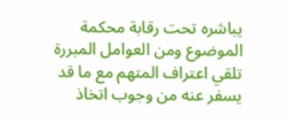يباشره تحت رقابة محكمة الموضوع ومن العوامل المبررة تلقي اعتراف المتهم مع ما قد يسفر عنه من وجوب اتخاذ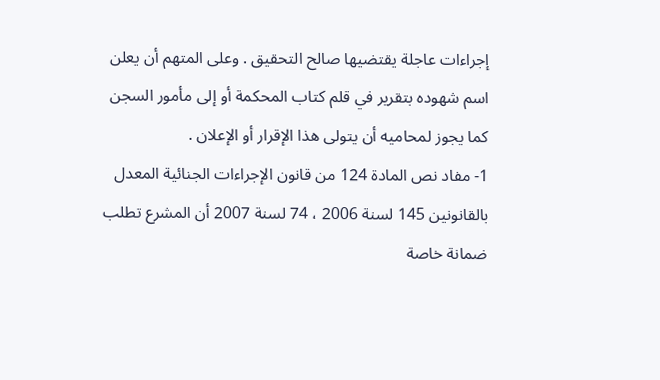إجراءات عاجلة يقتضيها صالح التحقيق . وعلى المتهم أن يعلن اسم شهوده بتقرير في قلم كتاب المحكمة أو إلى مأمور السجن كما يجوز لمحاميه أن يتولى هذا الإقرار أو الإعلان .
1- مفاد نص المادة 124 من قانون الإجراءات الجنائية المعدل بالقانونين 145 لسنة 2006 ، 74 لسنة 2007 أن المشرع تطلب ضمانة خاصة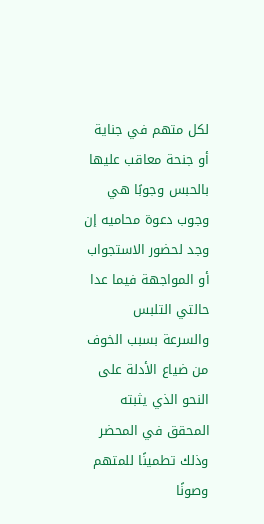لكل متهم في جناية أو جنحة معاقب عليها بالحبس وجوبًا هي وجوب دعوة محاميه إن وجد لحضور الاستجواب أو المواجهة فيما عدا حالتي التلبس والسرعة بسبب الخوف من ضياع الأدلة على النحو الذي يثبته المحقق في المحضر وذلك تطمينًا للمتهم وصونًا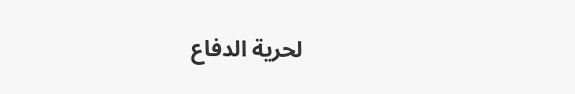لحرية الدفاع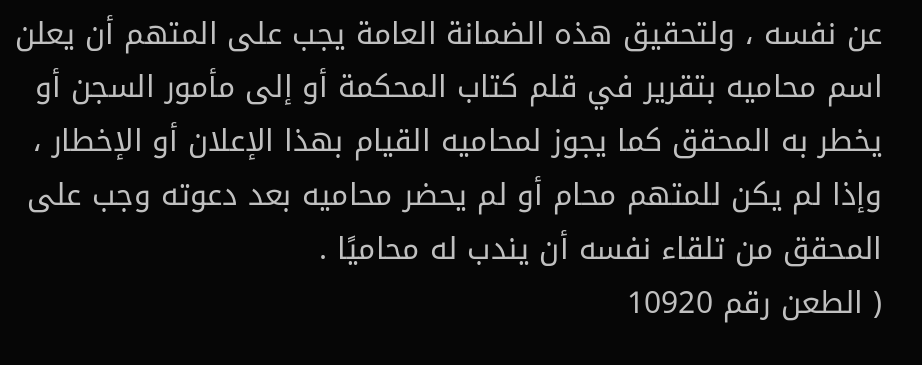عن نفسه ، ولتحقيق هذه الضمانة العامة يجب على المتهم أن يعلن اسم محاميه بتقرير في قلم كتاب المحكمة أو إلى مأمور السجن أو يخطر به المحقق كما يجوز لمحاميه القيام بهذا الإعلان أو الإخطار ، وإذا لم يكن للمتهم محام أو لم يحضر محاميه بعد دعوته وجب على المحقق من تلقاء نفسه أن يندب له محاميًا .
( الطعن رقم 10920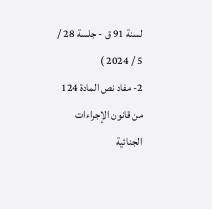لسنة 91 ق - جلسة 28 / 5 / 2024 )
2- مفاد نص المادة 124 من قانون الإجراءات الجنائية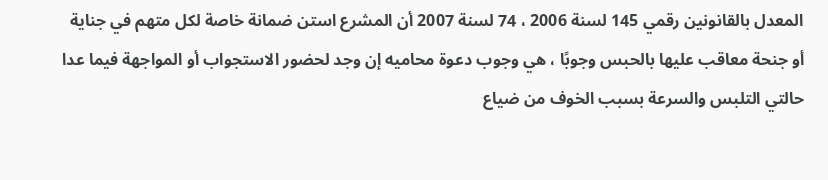المعدل بالقانونين رقمي 145 لسنة 2006 ، 74 لسنة 2007 أن المشرع استن ضمانة خاصة لكل متهم في جناية أو جنحة معاقب عليها بالحبس وجوبًا ، هي وجوب دعوة محاميه إن وجد لحضور الاستجواب أو المواجهة فيما عدا حالتي التلبس والسرعة بسبب الخوف من ضياع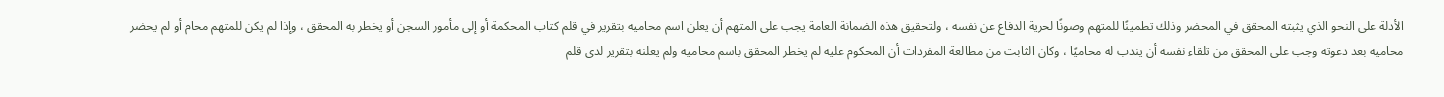الأدلة على النحو الذي يثبته المحقق في المحضر وذلك تطمينًا للمتهم وصونًا لحرية الدفاع عن نفسه ، ولتحقيق هذه الضمانة العامة يجب على المتهم أن يعلن اسم محاميه بتقرير في قلم كتاب المحكمة أو إلى مأمور السجن أو يخطر به المحقق ، وإذا لم يكن للمتهم محام أو لم يحضر محاميه بعد دعوته وجب على المحقق من تلقاء نفسه أن يندب له محاميًا ، وكان الثابت من مطالعة المفردات أن المحكوم عليه لم يخطر المحقق باسم محاميه ولم يعلنه بتقرير لدى قلم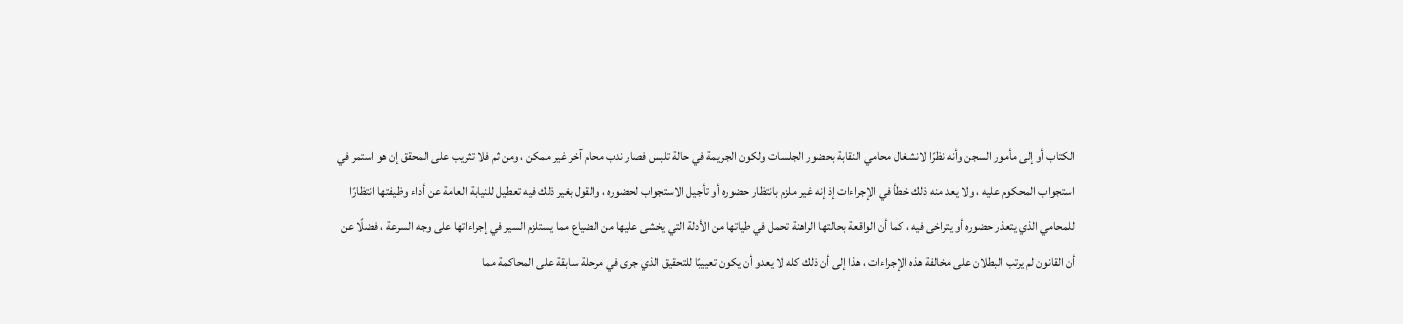الكتاب أو إلى مأمور السجن وأنه نظرًا لانشغال محامي النقابة بحضور الجلسات ولكون الجريمة في حالة تلبس فصار ندب محام آخر غير ممكن ، ومن ثم فلا تثريب على المحقق إن هو استمر في استجواب المحكوم عليه ، ولا يعد منه ذلك خطأ في الإجراءات إذ إنه غير ملزم بانتظار حضوره أو تأجيل الاستجواب لحضوره ، والقول بغير ذلك فيه تعطيل للنيابة العامة عن أداء وظيفتها انتظارًا للمحامي الذي يتعذر حضوره أو يتراخى فيه ، كما أن الواقعة بحالتها الراهنة تحمل في طياتها من الأدلة التي يخشى عليها من الضياع مما يستلزم السير في إجراءاتها على وجه السرعة ، فضلًا عن أن القانون لم يرتب البطلان على مخالفة هذه الإجراءات ، هذا إلى أن ذلك كله لا يعدو أن يكون تعييبًا للتحقيق الذي جرى في مرحلة سابقة على المحاكمة مما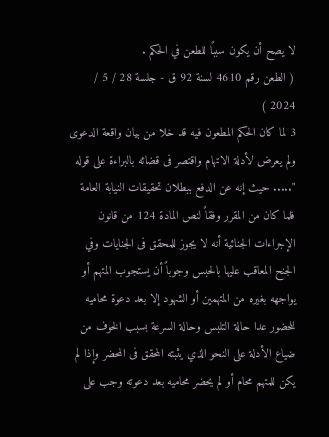لا يصح أن يكون سببًا للطعن في الحكم .
( الطعن رقم 4610 لسنة 92 ق - جلسة 28 / 5 / 2024 )
3 لما كان الحكم المطعون فيه قد خلا من بيان واقعة الدعوى ولم يعرض لأدلة الاتهام واقتصر فى قضائه بالبراءة على قوله "..... حيث إنه عن الدفع ببطلان تحقيقات النيابة العامة فلما كان من المقرر وفقاً لنص المادة 124 من قانون الإجراءات الجنائية أنه لا يجوز للمحقق فى الجنايات وفي الجنح المعاقب عليها بالحبس وجوباً أن يستجوب المتهم أو يواجهه بغيره من المتهمين أو الشهود إلا بعد دعوة محاميه للحضور عدا حالة التلبس وحالة السرعة بسبب الخوف من ضياع الأدلة على النحو الذي يثبته المحقق فى المحضر وإذا لم يكن للمتهم محام أو لم يحضر محاميه بعد دعوته وجب على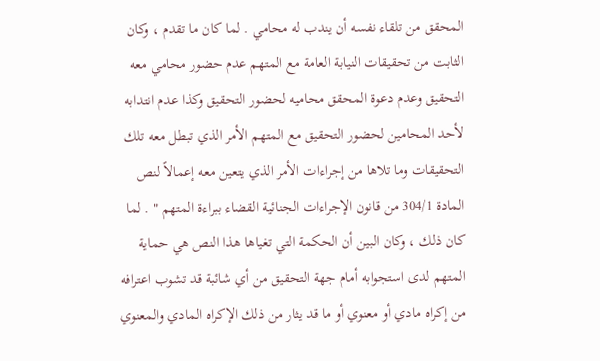المحقق من تلقاء نفسه أن يندب له محامي . لما كان ما تقدم ، وكان الثابت من تحقيقات النيابة العامة مع المتهم عدم حضور محامي معه التحقيق وعدم دعوة المحقق محاميه لحضور التحقيق وكذا عدم انتدابه لأحد المحامين لحضور التحقيق مع المتهم الأمر الذي تبطل معه تلك التحقيقات وما تلاها من إجراءات الأمر الذي يتعين معه إعمالاً لنص المادة 304/1 من قانون الإجراءات الجنائية القضاء ببراءة المتهم " . لما كان ذلك ، وكان البين أن الحكمة التي تغياها هذا النص هي حماية المتهم لدى استجوابه أمام جهة التحقيق من أي شائبة قد تشوب اعترافه من إكراه مادي أو معنوي أو ما قد يثار من ذلك الإكراه المادي والمعنوي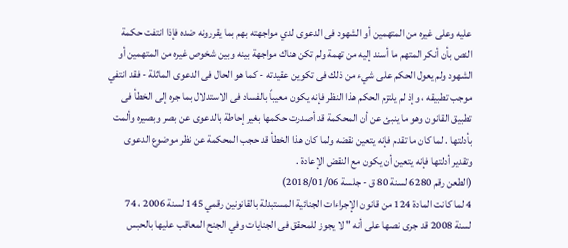عليه وعلى غيره من المتهمين أو الشهود فى الدعوى لدي مواجهته بهم بما يقررونه ضده فإذا انتفت حكمة النص بأن أنكر المتهم ما أسند إليه من تهمة ولم تكن هناك مواجهة بينه وبين شخوص غيره من المتهمين أو الشهود ولم يعول الحكم على شيء من ذلك فى تكوين عقيدته - كما هو الحال فى الدعوى الماثلة - فقد انتفي موجب تطبيقه ، وإذ لم يلتزم الحكم هذا النظر فإنه يكون معيباً بالفساد فى الاستدلال بما جره إلى الخطأ فى تطبيق القانون وهو ما ينبئ عن أن المحكمة قد أصدرت حكمها بغير إحاطة بالدعوى عن بصر وبصيره وألمت بأدلتها . لما كان ما تقدم فإنه يتعين نقضه ولما كان هذا الخطأ قد حجب المحكمة عن نظر موضوع الدعوى وتقدير أدلتها فإنه يتعين أن يكون مع النقض الإعادة .
(الطعن رقم 6280 لسنة 80 ق - جلسة 2018/01/06)
4 لما كانت المادة 124 من قانون الإجراءات الجنائية المستبدلة بالقانونين رقمي 145 لسنة 2006 ، 74 لسنة 2008 قد جرى نصها على أنه " لا يجوز للمحقق فى الجنايات وفي الجنح المعاقب عليها بالحبس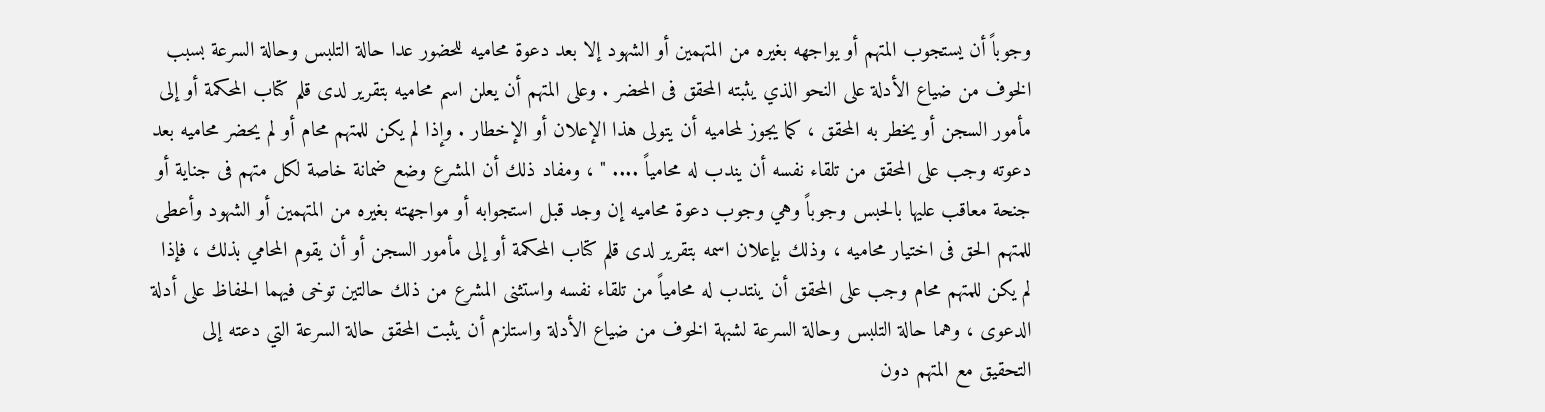وجوباً أن يستجوب المتهم أو يواجهه بغيره من المتهمين أو الشهود إلا بعد دعوة محاميه للحضور عدا حالة التلبس وحالة السرعة بسبب الخوف من ضياع الأدلة على النحو الذي يثبته المحقق فى المحضر . وعلى المتهم أن يعلن اسم محاميه بتقرير لدى قلم كتاب المحكمة أو إلى مأمور السجن أو يخطر به المحقق ، كما يجوز لمحاميه أن يتولى هذا الإعلان أو الإخطار . وإذا لم يكن للمتهم محام أو لم يحضر محاميه بعد دعوته وجب على المحقق من تلقاء نفسه أن يندب له محامياً .... " ، ومفاد ذلك أن المشرع وضع ضمانة خاصة لكل متهم فى جناية أو جنحة معاقب عليها بالحبس وجوباً وهي وجوب دعوة محاميه إن وجد قبل استجوابه أو مواجهته بغيره من المتهمين أو الشهود وأعطى للمتهم الحق فى اختيار محاميه ، وذلك بإعلان اسمه بتقرير لدى قلم كتاب المحكمة أو إلى مأمور السجن أو أن يقوم المحامي بذلك ، فإذا لم يكن للمتهم محام وجب على المحقق أن ينتدب له محامياً من تلقاء نفسه واستثنى المشرع من ذلك حالتين توخى فيهما الحفاظ على أدلة الدعوى ، وهما حالة التلبس وحالة السرعة لشبهة الخوف من ضياع الأدلة واستلزم أن يثبت المحقق حالة السرعة التي دعته إلى التحقيق مع المتهم دون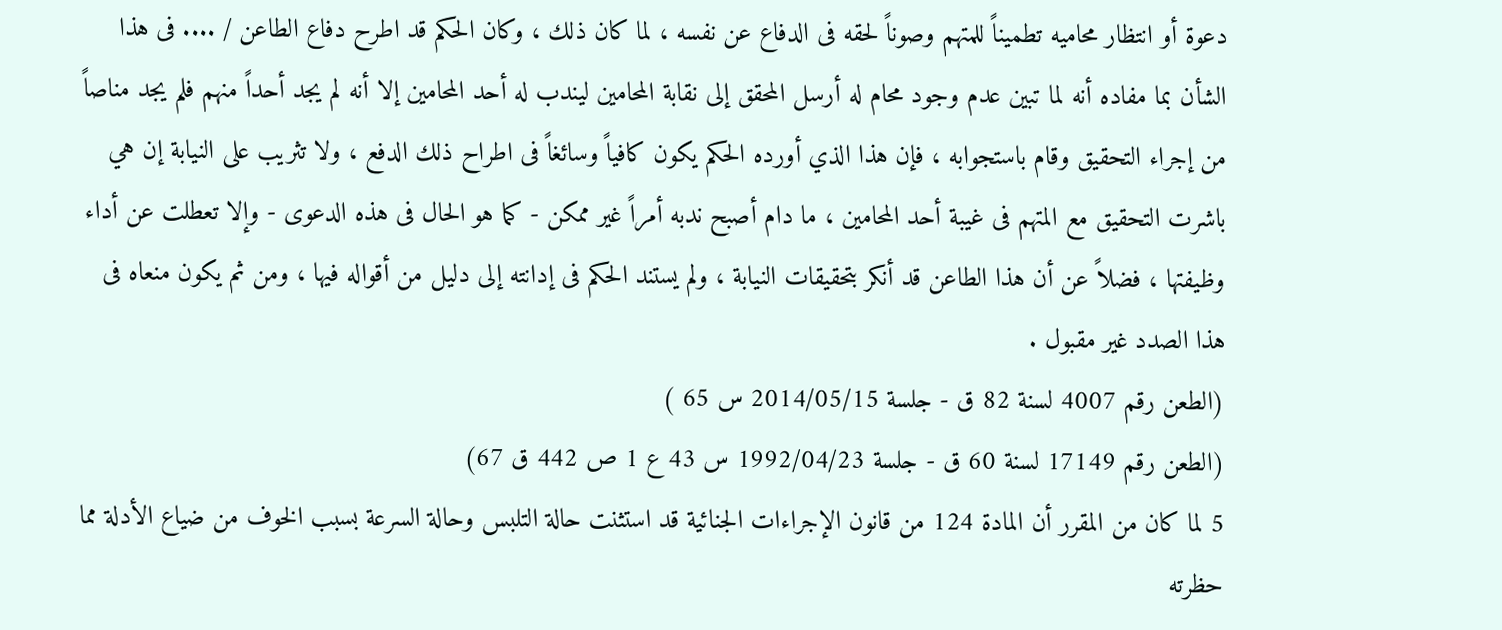دعوة أو انتظار محاميه تطميناً للمتهم وصوناً لحقه فى الدفاع عن نفسه ، لما كان ذلك ، وكان الحكم قد اطرح دفاع الطاعن / .... فى هذا الشأن بما مفاده أنه لما تبين عدم وجود محام له أرسل المحقق إلى نقابة المحامين ليندب له أحد المحامين إلا أنه لم يجد أحداً منهم فلم يجد مناصاً من إجراء التحقيق وقام باستجوابه ، فإن هذا الذي أورده الحكم يكون كافياً وسائغاً فى اطراح ذلك الدفع ، ولا تثريب على النيابة إن هي باشرت التحقيق مع المتهم فى غيبة أحد المحامين ، ما دام أصبح ندبه أمراً غير ممكن - كما هو الحال فى هذه الدعوى - وإلا تعطلت عن أداء وظيفتها ، فضلاً عن أن هذا الطاعن قد أنكر بتحقيقات النيابة ، ولم يستند الحكم فى إدانته إلى دليل من أقواله فيها ، ومن ثم يكون منعاه فى هذا الصدد غير مقبول .
(الطعن رقم 4007 لسنة 82 ق - جلسة 2014/05/15 س 65 )
(الطعن رقم 17149 لسنة 60 ق - جلسة 1992/04/23 س 43 ع 1 ص 442 ق 67)
5 لما كان من المقرر أن المادة 124 من قانون الإجراءات الجنائية قد استثنت حالة التلبس وحالة السرعة بسبب الخوف من ضياع الأدلة مما حظرته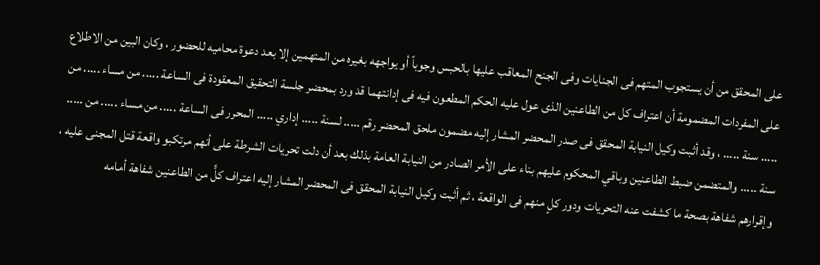على المحقق من أن يستجوب المتهم فى الجنايات وفى الجنح المعاقب عليها بالحبس وجوباً أو يواجهه بغيره من المتهمين إلا بعد دعوة محاميه للحضور ، وكان البين من الاطلاع على المفردات المضمومة أن اعتراف كل من الطاعنين الذى عول عليه الحكم المطعون فيه فى إدانتهما قد ورد بمحضر جلسة التحقيق المعقودة فى الساعة ..... من مساء ..... من ..... سنة ..... ، وقد أثبت وكيل النيابة المحقق فى صدر المحضر المشار إليه مضمون ملحق المحضر رقم ..... لسنة ..... إداري ..... المحرر فى الساعة ..... من مساء ..... من ..... سنة ..... والمتضمن ضبط الطاعنين وباقي المحكوم عليهم بناء على الأمر الصادر من النيابة العامة بذلك بعد أن دلت تحريات الشرطة على أنهم مرتكبو واقعة قتل المجنى عليه ، وإقرارهم شفاهة بصحة ما كشفت عنه التحريات ودور كلٍ منهم فى الواقعة ، ثم أثبت وكيل النيابة المحقق فى المحضر المشار إليه اعتراف كلًّ من الطاعنين شفاهة أمامه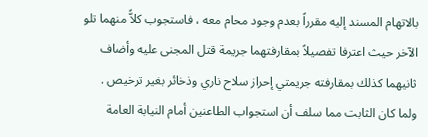بالاتهام المسند إليه مقرراً بعدم وجود محام معه ، فاستجوب كلاًّ منهما تلو الآخر حيث اعترفا تفصيلاً بمقارفتهما جريمة قتل المجنى عليه وأضاف ثانيهما كذلك بمقارفته جريمتي إحراز سلاح ناري وذخائر بغير ترخيص . ولما كان الثابت مما سلف أن استجواب الطاعنين أمام النيابة العامة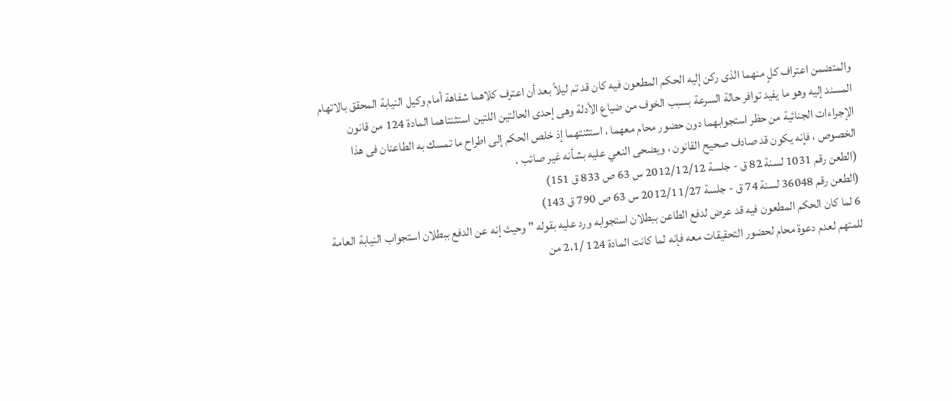والمتضمن اعتراف كلٍ منهما الذى ركن إليه الحكم المطعون فيه كان قد تم ليلاً بعد أن اعترف كلاهما شفاهة أمام وكيل النيابة المحقق بالاتهام المسند إليه وهو ما يفيد توافر حالة السرعة بسبب الخوف من ضياع الأدلة وهى إحدى الحالتين اللتين استثنتاهما المادة 124 من قانون الإجراءات الجنائية من حظر استجوابهما دون حضور محام معهما ، استثنتهما إذ خلص الحكم إلى اطراح ما تمسك به الطاعنان فى هذا الخصوص ، فإنه يكون قد صادف صحيح القانون ، ويضحى النعي عليه بشأنه غير صائب .
(الطعن رقم 1031 لسنة 82 ق - جلسة 2012/12/12 س 63 ص 833 ق 151)
(الطعن رقم 36048 لسنة 74 ق - جلسة 2012/11/27 س 63 ص 790 ق 143)
6 لما كان الحكم المطعون فيه قد عرض لدفع الطاعن ببطلان استجوابه ورد عليه بقوله " وحيث إنه عن الدفع ببطلان استجواب النيابة العامة للمتهم لعدم دعوة محام لحضور التحقيقات معه فإنه لما كانت المادة 124 /2،1 من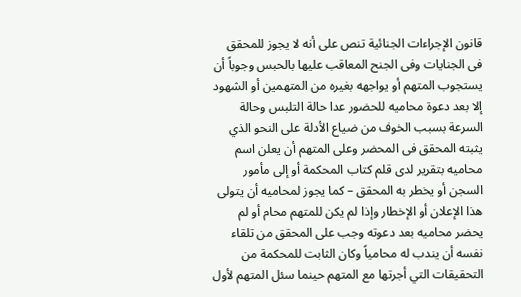قانون الإجراءات الجنائية تنص على أنه لا يجوز للمحقق فى الجنايات وفى الجنح المعاقب عليها بالحبس وجوباً أن يستجوب المتهم أو يواجهه بغيره من المتهمين أو الشهود إلا بعد دعوة محاميه للحضور عدا حالة التلبس وحالة السرعة بسبب الخوف من ضياع الأدلة على النحو الذي يثبته المحقق فى المحضر وعلى المتهم أن يعلن اسم محاميه بتقرير لدى قلم كتاب المحكمة أو إلى مأمور السجن أو يخطر به المحقق – كما يجوز لمحاميه أن يتولى هذا الإعلان أو الإخطار وإذا لم يكن للمتهم محام أو لم يحضر محاميه بعد دعوته وجب على المحقق من تلقاء نفسه أن يندب له محامياً وكان الثابت للمحكمة من التحقيقات التي أجرتها مع المتهم حينما سئل المتهم لأول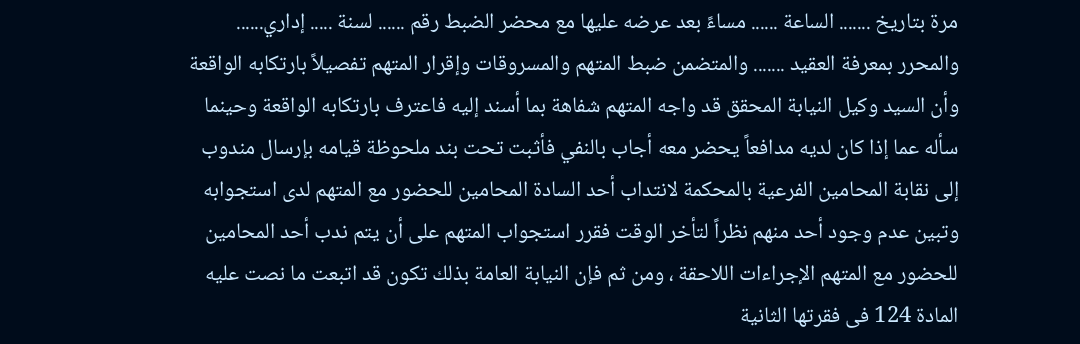مرة بتاريخ ....... الساعة ...... مساءً بعد عرضه عليها مع محضر الضبط رقم ...... لسنة ..... إداري...... والمحرر بمعرفة العقيد ....... والمتضمن ضبط المتهم والمسروقات وإقرار المتهم تفصيلاً بارتكابه الواقعة وأن السيد وكيل النيابة المحقق قد واجه المتهم شفاهة بما أسند إليه فاعترف بارتكابه الواقعة وحينما سأله عما إذا كان لديه مدافعاً يحضر معه أجاب بالنفي فأثبت تحت بند ملحوظة قيامه بإرسال مندوب إلى نقابة المحامين الفرعية بالمحكمة لانتداب أحد السادة المحامين للحضور مع المتهم لدى استجوابه وتبين عدم وجود أحد منهم نظراً لتأخر الوقت فقرر استجواب المتهم على أن يتم ندب أحد المحامين للحضور مع المتهم الإجراءات اللاحقة ، ومن ثم فإن النيابة العامة بذلك تكون قد اتبعت ما نصت عليه المادة 124 فى فقرتها الثانية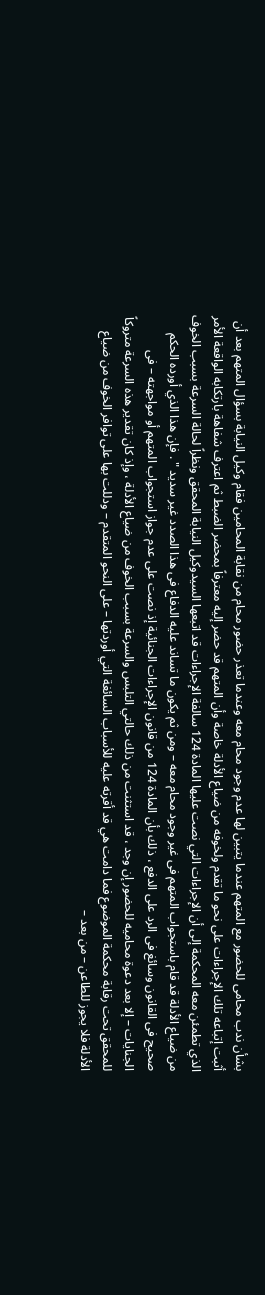بشأن ندب محامى للحضور مع المتهم عندما يتبين لها عدم وجود محام معه وعندما تعذر حضور محام من نقابة المحامين فقام وكيل النيابة بسؤال المتهم بعد أن أثبت إتباعه تلك الإجراءات على نحو ما تقدم ولخوفه من ضياع الأدلة خاصة وأن المتهم قد حضر إليه معترفاً بمحضر الضبط ثم اعترف شفاهة بارتكابه الواقعة الأمر الذي تطمئن معه المحكمة إلى أن الإجراءات التي نصت عليها المادة 124 سالفة الإجراءات قد اتبعها السيدوكيل النيابة المحقق ونظراً لحالة السرعة بسبب الخوف من ضياع الأدلة قد قام باستجواب المتهم فى غير وجود محام معه – ومن ثم يكون ما تساند عليه الدفاع فى هذا الصدد غير سديد " . فإن هذا الذي أورده الحكم صحيح فى القانون وسائغ فى الرد على الدفع ، ذلك بأن المادة 124 من قانون الإجراءات الجنائية إذ نصت على عدم جواز استجواب المتهم أو مواجهته – فى الجنايات – إلا بعد دعوة محاميه للحضور إن وجد ، قد استثنت من ذلك حالتي التلبس والسرعة بسبب الخوف من ضياع الأدلة ، وإذ كان تقدير هذه السرعة متروكاً للمحقق تحت رقابة محكمة الموضوع فما دامت هي قد أقرته عليه للأسباب السائغة التي أوردتها – على النحو المتقدم – ودللت بها على توافر الخوف من ضياع الأدلة فلا يجوز للطاعن – من بعد –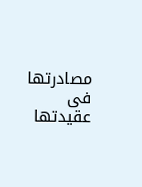مصادرتها فى عقيدتها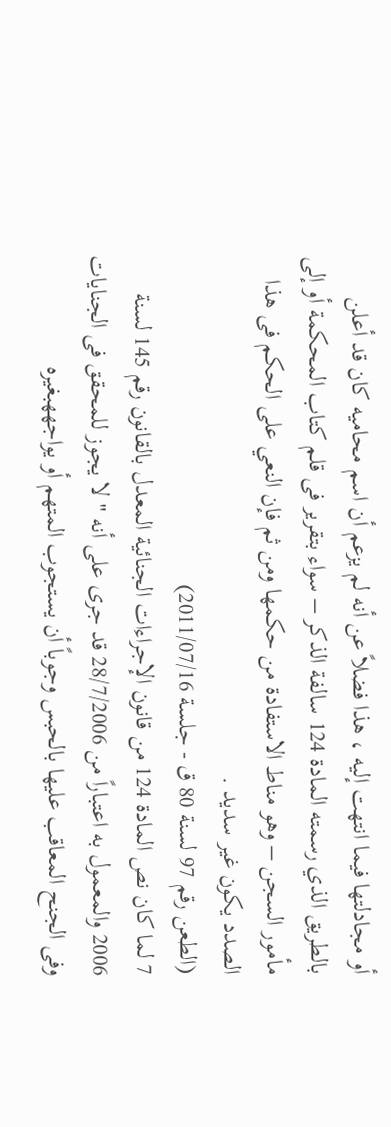أو مجادلتها فيما انتهت إليه ، هذا فضلاً عن أنه لم يزعم أن اسم محاميه كان قد أعلن بالطريق الذي رسمته المادة 124 سالفة الذكر – سواء بتقرير فى قلم كتاب المحكمة أو إلى مأمور السجن – وهو مناط الاستفادة من حكمها ومن ثم فإن النعي على الحكم فى هذا الصدد يكون غير سديد .
(الطعن رقم 97 لسنة 80 ق - جلسة 2011/07/16)
7 لما كان نص المادة 124 من قانون الإجراءات الجنائية المعدل بالقانون رقم 145 لسنة 2006 والمعمول به اعتباراً من 28/7/2006 قد جرى على أنه " لا يجوز للمحقق فى الجنايات وفى الجنح المعاقب عليها بالحبس وجوباً أن يستجوب المتهم أو يواجههبغيره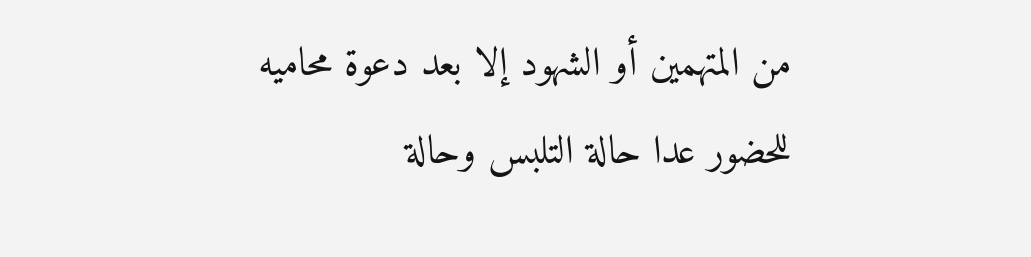من المتهمين أو الشهود إلا بعد دعوة محاميه للحضور عدا حالة التلبس وحالة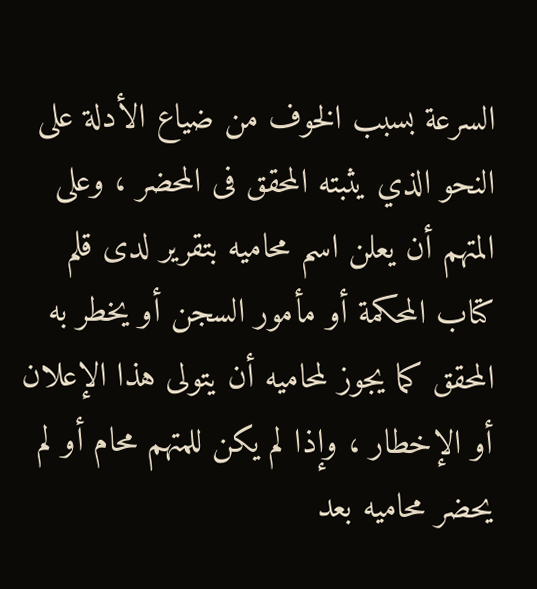السرعة بسبب الخوف من ضياع الأدلة على النحو الذي يثبته المحقق فى المحضر ، وعلى المتهم أن يعلن اسم محاميه بتقرير لدى قلم كتاب المحكمة أو مأمور السجن أو يخطر به المحقق كما يجوز لمحاميه أن يتولى هذا الإعلان أو الإخطار ، وإذا لم يكن للمتهم محام أو لم يحضر محاميه بعد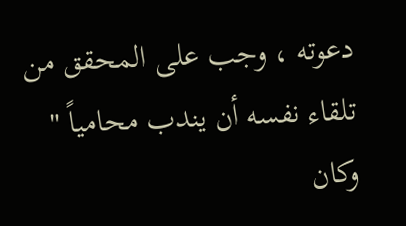دعوته ، وجب على المحقق من تلقاء نفسه أن يندب محامياً " وكان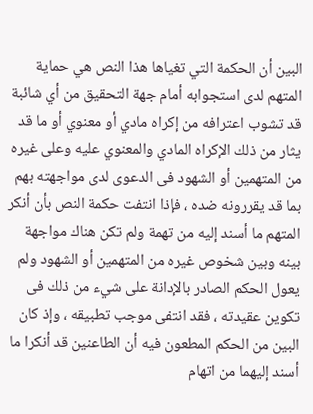البين أن الحكمة التي تغياها هذا النص هي حماية المتهم لدى استجوابه أمام جهة التحقيق من أي شائبة قد تشوب اعترافه من إكراه مادي أو معنوي أو ما قد يثار من ذلك الإكراه المادي والمعنوي عليه وعلى غيره من المتهمين أو الشهود فى الدعوى لدى مواجهته بهم بما قد يقررونه ضده ، فإذا انتفت حكمة النص بأن أنكر المتهم ما أسند إليه من تهمة ولم تكن هناك مواجهة بينه وبين شخوص غيره من المتهمين أو الشهود ولم يعول الحكم الصادر بالإدانة على شيء من ذلك فى تكوين عقيدته ، فقد انتفى موجب تطبيقه ، وإذ كان البين من الحكم المطعون فيه أن الطاعنين قد أنكرا ما أسند إليهما من اتهام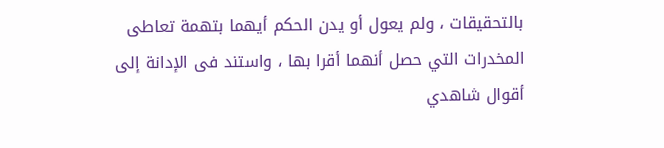بالتحقيقات ، ولم يعول أو يدن الحكم أيهما بتهمة تعاطى المخدرات التي حصل أنهما أقرا بها ، واستند فى الإدانة إلى أقوال شاهدي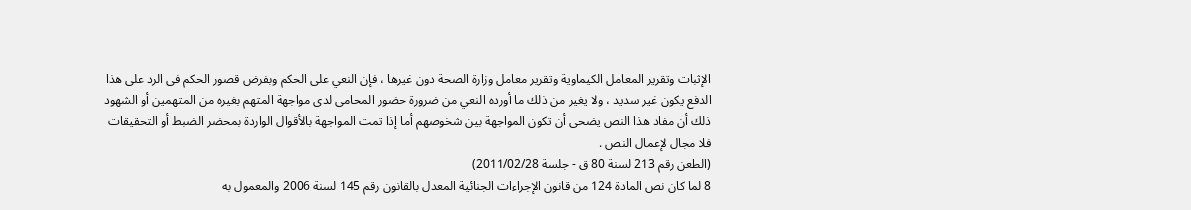الإثبات وتقرير المعامل الكيماوية وتقرير معامل وزارة الصحة دون غيرها ، فإن النعي على الحكم وبفرض قصور الحكم فى الرد على هذا الدفع يكون غير سديد ، ولا يغير من ذلك ما أورده النعي من ضرورة حضور المحامى لدى مواجهة المتهم بغيره من المتهمين أو الشهود ذلك أن مفاد هذا النص يضحى أن تكون المواجهة بين شخوصهم أما إذا تمت المواجهة بالأقوال الواردة بمحضر الضبط أو التحقيقات فلا مجال لإعمال النص .
(الطعن رقم 213 لسنة 80 ق - جلسة 2011/02/28)
8 لما كان نص المادة 124 من قانون الإجراءات الجنائية المعدل بالقانون رقم 145 لسنة 2006 والمعمول به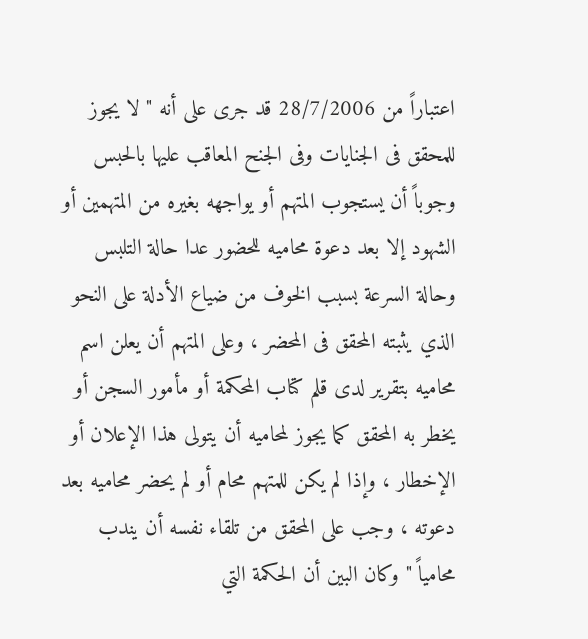اعتباراً من 28/7/2006 قد جرى على أنه " لا يجوز للمحقق فى الجنايات وفى الجنح المعاقب عليها بالحبس وجوباً أن يستجوب المتهم أو يواجهه بغيره من المتهمين أو الشهود إلا بعد دعوة محاميه للحضور عدا حالة التلبس وحالة السرعة بسبب الخوف من ضياع الأدلة على النحو الذي يثبته المحقق فى المحضر ، وعلى المتهم أن يعلن اسم محاميه بتقرير لدى قلم كتاب المحكمة أو مأمور السجن أو يخطر به المحقق كما يجوز لمحاميه أن يتولى هذا الإعلان أو الإخطار ، وإذا لم يكن للمتهم محام أو لم يحضر محاميه بعد دعوته ، وجب على المحقق من تلقاء نفسه أن يندب محامياً " وكان البين أن الحكمة التي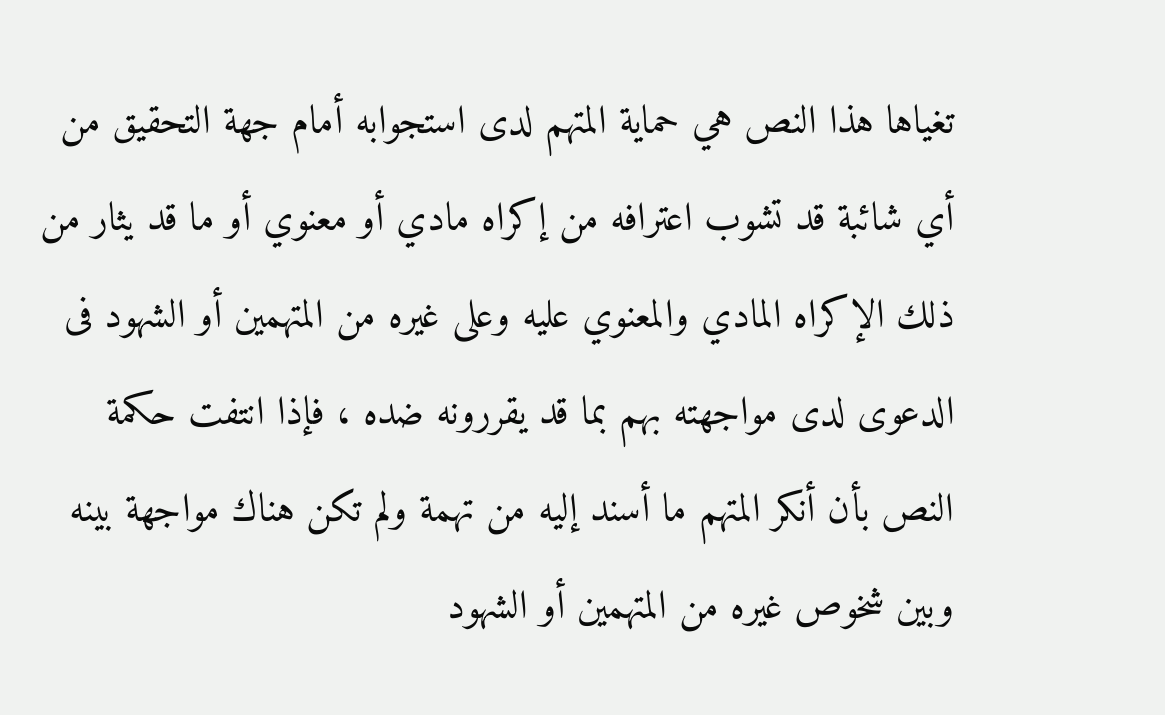تغياها هذا النص هي حماية المتهم لدى استجوابه أمام جهة التحقيق من أي شائبة قد تشوب اعترافه من إكراه مادي أو معنوي أو ما قد يثار من ذلك الإكراه المادي والمعنوي عليه وعلى غيره من المتهمين أو الشهود فى الدعوى لدى مواجهته بهم بما قد يقررونه ضده ، فإذا انتفت حكمة النص بأن أنكر المتهم ما أسند إليه من تهمة ولم تكن هناك مواجهة بينه وبين شخوص غيره من المتهمين أو الشهود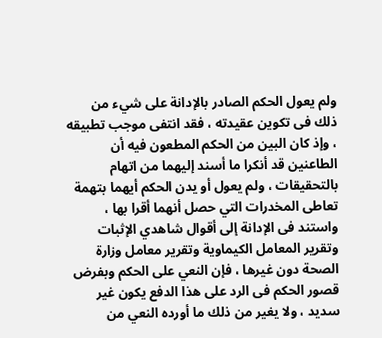ولم يعول الحكم الصادر بالإدانة على شيء من ذلك فى تكوين عقيدته ، فقد انتفى موجب تطبيقه ، وإذ كان البين من الحكم المطعون فيه أن الطاعنين قد أنكرا ما أسند إليهما من اتهام بالتحقيقات ، ولم يعول أو يدن الحكم أيهما بتهمة تعاطى المخدرات التي حصل أنهما أقرا بها ، واستند فى الإدانة إلى أقوال شاهدي الإثبات وتقرير المعامل الكيماوية وتقرير معامل وزارة الصحة دون غيرها ، فإن النعي على الحكم وبفرض قصور الحكم فى الرد على هذا الدفع يكون غير سديد ، ولا يغير من ذلك ما أورده النعي من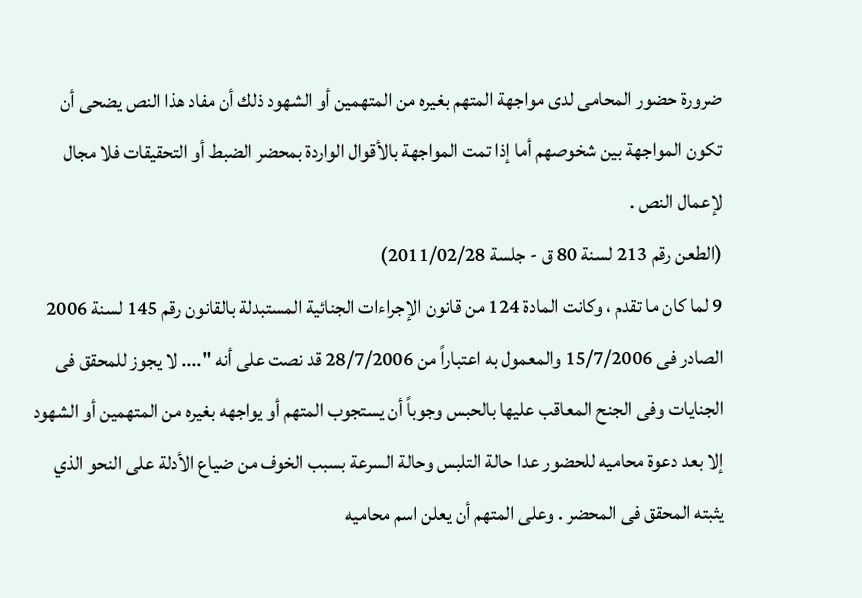ضرورة حضور المحامى لدى مواجهة المتهم بغيره من المتهمين أو الشهود ذلك أن مفاد هذا النص يضحى أن تكون المواجهة بين شخوصهم أما إذا تمت المواجهة بالأقوال الواردة بمحضر الضبط أو التحقيقات فلا مجال لإعمال النص .
(الطعن رقم 213 لسنة 80 ق - جلسة 2011/02/28)
9 لما كان ما تقدم ، وكانت المادة 124 من قانون الإجراءات الجنائية المستبدلة بالقانون رقم 145 لسنة 2006 الصادر فى 15/7/2006 والمعمول به اعتباراً من 28/7/2006 قد نصت على أنه ".... لا يجوز للمحقق فى الجنايات وفى الجنح المعاقب عليها بالحبس وجوباً أن يستجوب المتهم أو يواجهه بغيره من المتهمين أو الشهود إلا بعد دعوة محاميه للحضور عدا حالة التلبس وحالة السرعة بسبب الخوف من ضياع الأدلة على النحو الذي يثبته المحقق فى المحضر . وعلى المتهم أن يعلن اسم محاميه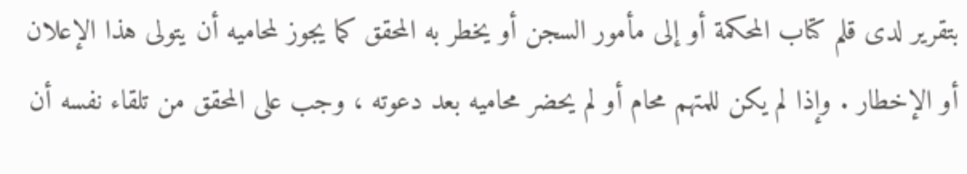بتقرير لدى قلم كتاب المحكمة أو إلى مأمور السجن أو يخطر به المحقق كما يجوز لمحاميه أن يتولى هذا الإعلان أو الإخطار . وإذا لم يكن للمتهم محام أو لم يحضر محاميه بعد دعوته ، وجب على المحقق من تلقاء نفسه أن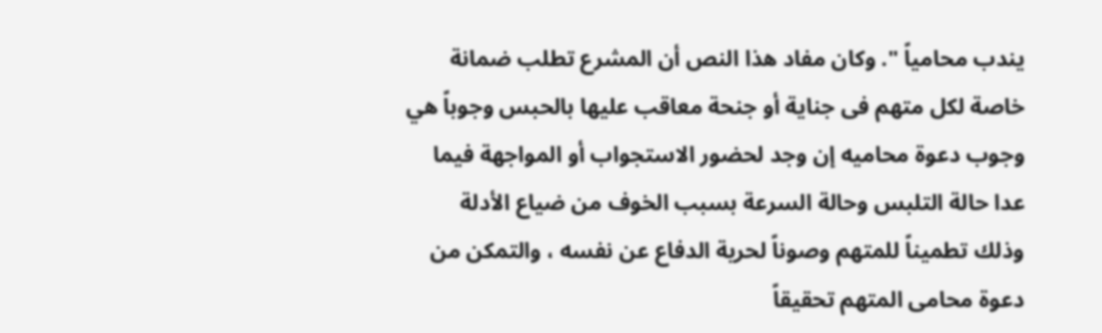يندب محامياً ". وكان مفاد هذا النص أن المشرع تطلب ضمانة خاصة لكل متهم فى جناية أو جنحة معاقب عليها بالحبس وجوباً هي وجوب دعوة محاميه إن وجد لحضور الاستجواب أو المواجهة فيما عدا حالة التلبس وحالة السرعة بسبب الخوف من ضياع الأدلة وذلك تطميناً للمتهم وصوناً لحرية الدفاع عن نفسه ، والتمكن من دعوة محامى المتهم تحقيقاً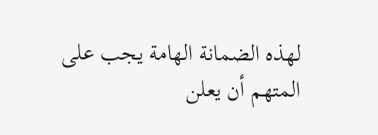لهذه الضمانة الهامة يجب على المتهم أن يعلن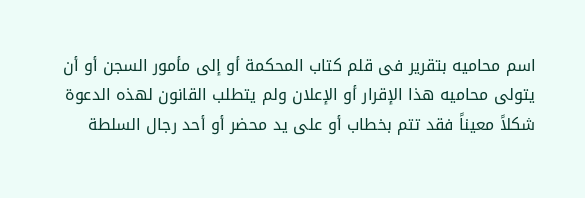اسم محاميه بتقرير فى قلم كتاب المحكمة أو إلى مأمور السجن أو أن يتولى محاميه هذا الإقرار أو الإعلان ولم يتطلب القانون لهذه الدعوة شكلاً معيناً فقد تتم بخطاب أو على يد محضر أو أحد رجال السلطة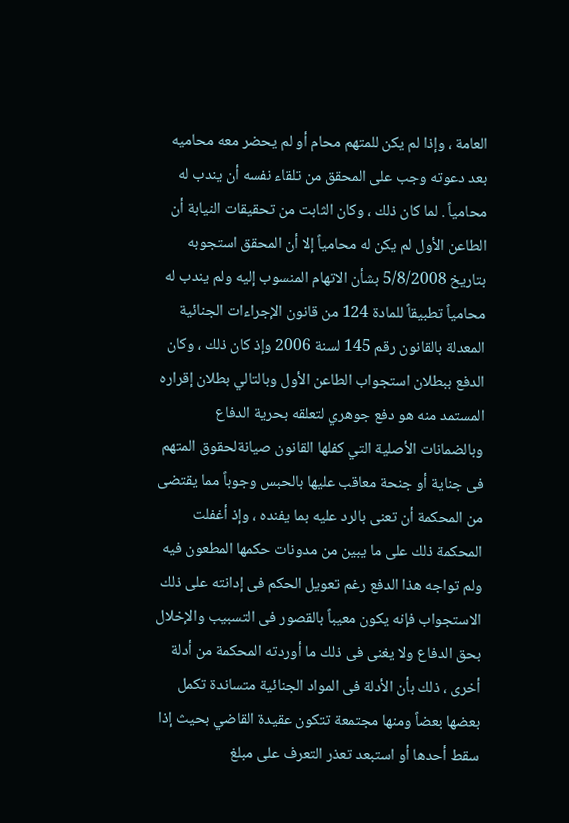العامة ، وإذا لم يكن للمتهم محام أو لم يحضر معه محاميه بعد دعوته وجب على المحقق من تلقاء نفسه أن يندب له محامياً . لما كان ذلك ، وكان الثابت من تحقيقات النيابة أن الطاعن الأول لم يكن له محامياً إلا أن المحقق استجوبه بتاريخ 5/8/2008 بشأن الاتهام المنسوب إليه ولم يندب له محامياً تطبيقاً للمادة 124 من قانون الإجراءات الجنائية المعدلة بالقانون رقم 145 لسنة 2006 وإذ كان ذلك ، وكان الدفع ببطلان استجواب الطاعن الأول وبالتالي بطلان إقراره المستمد منه هو دفع جوهري لتعلقه بحرية الدفاع وبالضمانات الأصلية التي كفلها القانون صيانةلحقوق المتهم فى جناية أو جنحة معاقب عليها بالحبس وجوباً مما يقتضى من المحكمة أن تعنى بالرد عليه بما يفنده ، وإذ أغفلت المحكمة ذلك على ما يبين من مدونات حكمها المطعون فيه ولم تواجه هذا الدفع رغم تعويل الحكم فى إدانته على ذلك الاستجواب فإنه يكون معيباً بالقصور فى التسبيب والإخلال بحق الدفاع ولا يغنى فى ذلك ما أوردته المحكمة من أدلة أخرى ، ذلك بأن الأدلة فى المواد الجنائية متساندة تكمل بعضها بعضاً ومنها مجتمعة تتكون عقيدة القاضي بحيث إذا سقط أحدها أو استبعد تعذر التعرف على مبلغ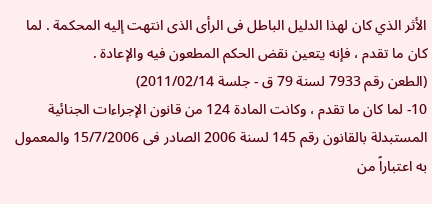الأثر الذي كان لهذا الدليل الباطل فى الرأى الذى انتهت إليه المحكمة . لما كان ما تقدم ، فإنه يتعين نقض الحكم المطعون فيه والإعادة .
(الطعن رقم 7933 لسنة 79 ق - جلسة 2011/02/14)
10- لما كان ما تقدم ، وكانت المادة 124 من قانون الإجراءات الجنائية المستبدلة بالقانون رقم 145 لسنة 2006 الصادر فى 15/7/2006 والمعمول به اعتباراً من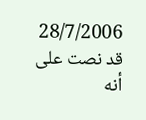28/7/2006 قد نصت على أنه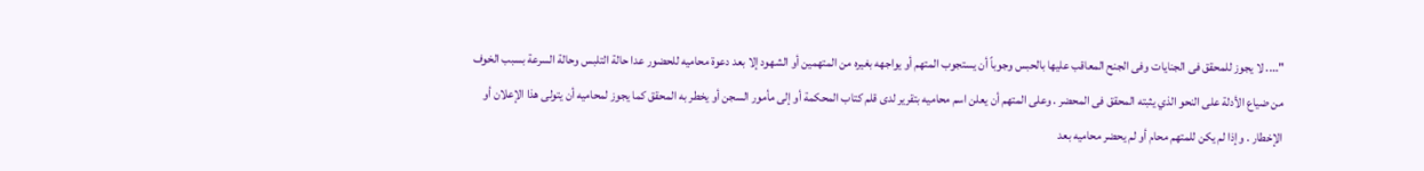".... لا يجوز للمحقق فى الجنايات وفى الجنح المعاقب عليها بالحبس وجوباً أن يستجوب المتهم أو يواجهه بغيره من المتهمين أو الشهود إلا بعد دعوة محاميه للحضور عدا حالة التلبس وحالة السرعة بسبب الخوف من ضياع الأدلة على النحو الذي يثبته المحقق فى المحضر . وعلى المتهم أن يعلن اسم محاميه بتقرير لدى قلم كتاب المحكمة أو إلى مأمور السجن أو يخطر به المحقق كما يجوز لمحاميه أن يتولى هذا الإعلان أو الإخطار . وإذا لم يكن للمتهم محام أو لم يحضر محاميه بعد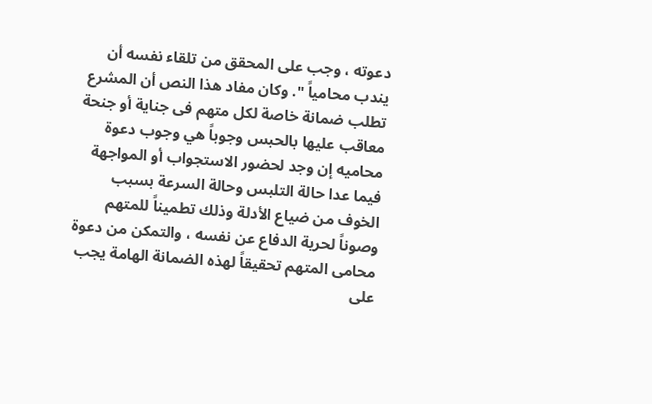دعوته ، وجب على المحقق من تلقاء نفسه أن يندب محامياً ". وكان مفاد هذا النص أن المشرع تطلب ضمانة خاصة لكل متهم فى جناية أو جنحة معاقب عليها بالحبس وجوباً هي وجوب دعوة محاميه إن وجد لحضور الاستجواب أو المواجهة فيما عدا حالة التلبس وحالة السرعة بسبب الخوف من ضياع الأدلة وذلك تطميناً للمتهم وصوناً لحرية الدفاع عن نفسه ، والتمكن من دعوة محامى المتهم تحقيقاً لهذه الضمانة الهامة يجب على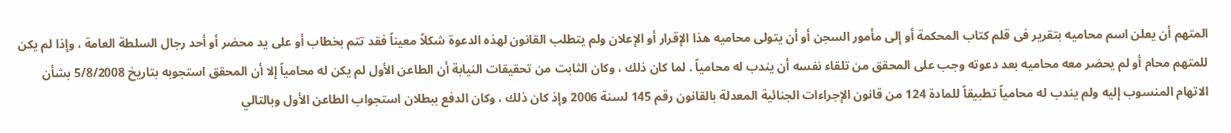المتهم أن يعلن اسم محاميه بتقرير فى قلم كتاب المحكمة أو إلى مأمور السجن أو أن يتولى محاميه هذا الإقرار أو الإعلان ولم يتطلب القانون لهذه الدعوة شكلاً معيناً فقد تتم بخطاب أو على يد محضر أو أحد رجال السلطة العامة ، وإذا لم يكن للمتهم محام أو لم يحضر معه محاميه بعد دعوته وجب على المحقق من تلقاء نفسه أن يندب له محامياً . لما كان ذلك ، وكان الثابت من تحقيقات النيابة أن الطاعن الأول لم يكن له محامياً إلا أن المحقق استجوبه بتاريخ 5/8/2008 بشأن الاتهام المنسوب إليه ولم يندب له محامياً تطبيقاً للمادة 124 من قانون الإجراءات الجنائية المعدلة بالقانون رقم 145 لسنة 2006 وإذ كان ذلك ، وكان الدفع ببطلان استجواب الطاعن الأول وبالتالي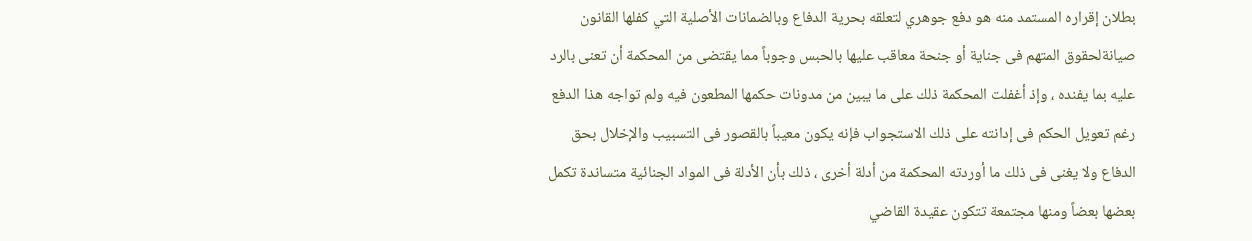بطلان إقراره المستمد منه هو دفع جوهري لتعلقه بحرية الدفاع وبالضمانات الأصلية التي كفلها القانون صيانةلحقوق المتهم فى جناية أو جنحة معاقب عليها بالحبس وجوباً مما يقتضى من المحكمة أن تعنى بالرد عليه بما يفنده ، وإذ أغفلت المحكمة ذلك على ما يبين من مدونات حكمها المطعون فيه ولم تواجه هذا الدفع رغم تعويل الحكم فى إدانته على ذلك الاستجواب فإنه يكون معيباً بالقصور فى التسبيب والإخلال بحق الدفاع ولا يغنى فى ذلك ما أوردته المحكمة من أدلة أخرى ، ذلك بأن الأدلة فى المواد الجنائية متساندة تكمل بعضها بعضاً ومنها مجتمعة تتكون عقيدة القاضي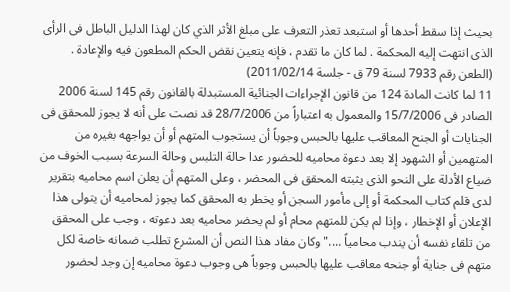بحيث إذا سقط أحدها أو استبعد تعذر التعرف على مبلغ الأثر الذي كان لهذا الدليل الباطل فى الرأى الذى انتهت إليه المحكمة . لما كان ما تقدم ، فإنه يتعين نقض الحكم المطعون فيه والإعادة .
(الطعن رقم 7933 لسنة 79 ق - جلسة 2011/02/14)
11 لما كانت المادة 124 من قانون الإجراءات الجنائية المستبدلة بالقانون رقم 145 لسنة 2006 الصادر فى 15/7/2006 والمعمول به اعتباراً من 28/7/2006 قد نصت على أنه لا يجوز للمحقق فى الجنايات أو الجنح المعاقب عليها بالحبس وجوباً أن يستجوب المتهم أو أن يواجهه بغيره من المتهمين أو الشهود إلا بعد دعوة محاميه للحضور عدا حالة التلبس وحالة السرعة بسبب الخوف من ضياع الأدلة على النحو الذى يثبته المحقق فى المحضر ، وعلى المتهم أن يعلن اسم محاميه بتقرير لدى قلم كتاب المحكمة أو إلى مأمور السجن أو يخطر به المحقق كما يجوز لمحاميه أن يتولى هذا الإعلان أو الإخطار ، وإذا لم يكن للمتهم محام أو لم يحضر محاميه بعد دعوته ، وجب على المحقق من تلقاء نفسه أن يندب محامياً ...." وكان مفاد هذا النص أن المشرع تطلب ضمانه خاصة لكل متهم فى جناية أو جنحه معاقب عليها بالحبس وجوباً هى وجوب دعوة محاميه إن وجد لحضور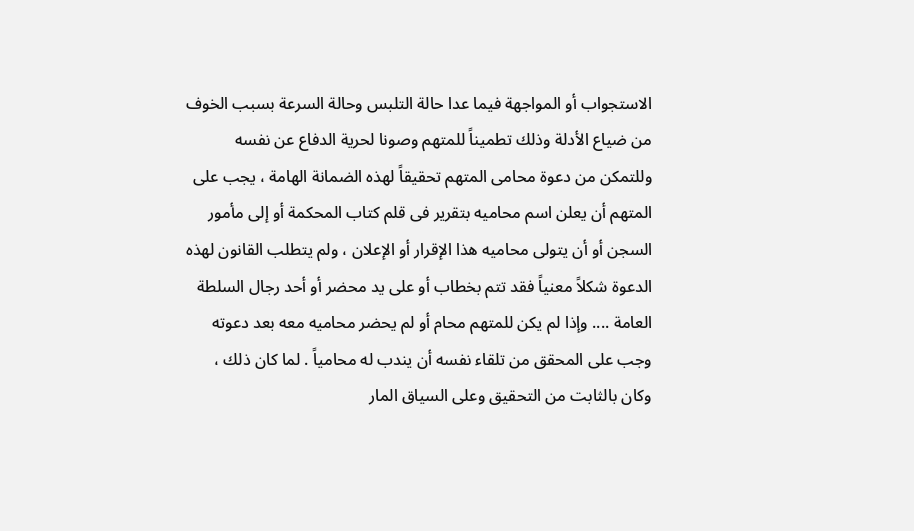الاستجواب أو المواجهة فيما عدا حالة التلبس وحالة السرعة بسبب الخوف من ضياع الأدلة وذلك تطميناً للمتهم وصونا لحرية الدفاع عن نفسه وللتمكن من دعوة محامى المتهم تحقيقاً لهذه الضمانة الهامة ، يجب على المتهم أن يعلن اسم محاميه بتقرير فى قلم كتاب المحكمة أو إلى مأمور السجن أو أن يتولى محاميه هذا الإقرار أو الإعلان ، ولم يتطلب القانون لهذه الدعوة شكلاً معنياً فقد تتم بخطاب أو على يد محضر أو أحد رجال السلطة العامة .... وإذا لم يكن للمتهم محام أو لم يحضر محاميه معه بعد دعوته وجب على المحقق من تلقاء نفسه أن يندب له محامياً . لما كان ذلك ، وكان بالثابت من التحقيق وعلى السياق المار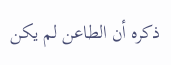ذكره أن الطاعن لم يكن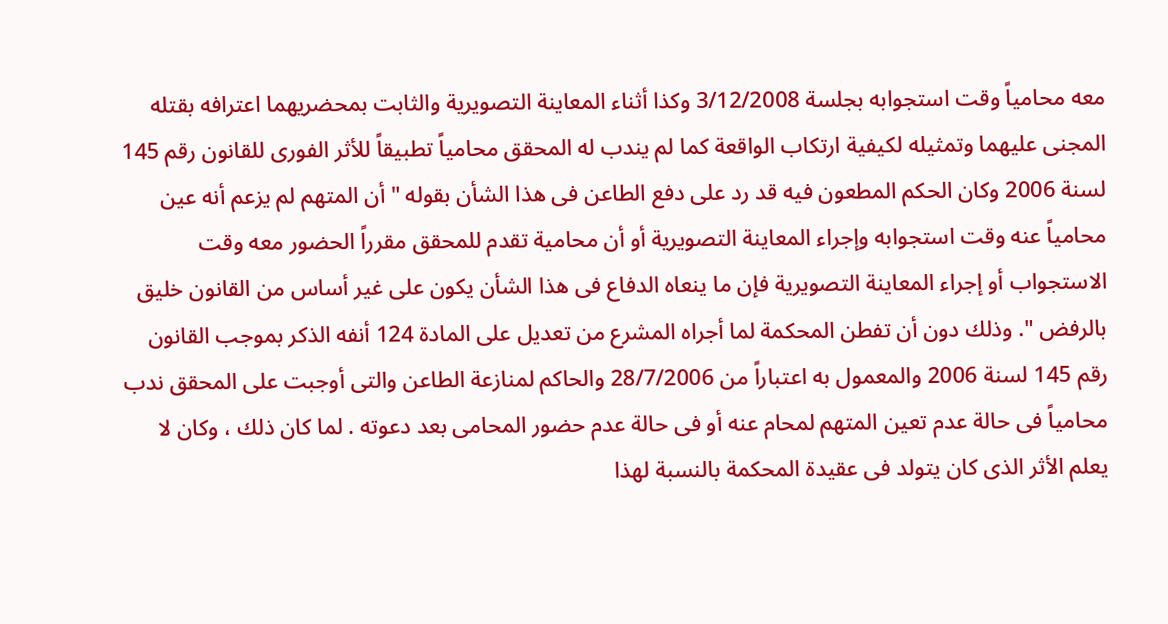معه محامياً وقت استجوابه بجلسة 3/12/2008 وكذا أثناء المعاينة التصويرية والثابت بمحضريهما اعترافه بقتله المجنى عليهما وتمثيله لكيفية ارتكاب الواقعة كما لم يندب له المحقق محامياً تطبيقاً للأثر الفورى للقانون رقم 145 لسنة 2006 وكان الحكم المطعون فيه قد رد على دفع الطاعن فى هذا الشأن بقوله " أن المتهم لم يزعم أنه عين محامياً عنه وقت استجوابه وإجراء المعاينة التصويرية أو أن محامية تقدم للمحقق مقرراً الحضور معه وقت الاستجواب أو إجراء المعاينة التصويرية فإن ما ينعاه الدفاع فى هذا الشأن يكون على غير أساس من القانون خليق بالرفض ". وذلك دون أن تفطن المحكمة لما أجراه المشرع من تعديل على المادة 124 أنفه الذكر بموجب القانون رقم 145 لسنة 2006 والمعمول به اعتباراً من 28/7/2006 والحاكم لمنازعة الطاعن والتى أوجبت على المحقق ندب محامياً فى حالة عدم تعين المتهم لمحام عنه أو فى حالة عدم حضور المحامى بعد دعوته . لما كان ذلك ، وكان لا يعلم الأثر الذى كان يتولد فى عقيدة المحكمة بالنسبة لهذا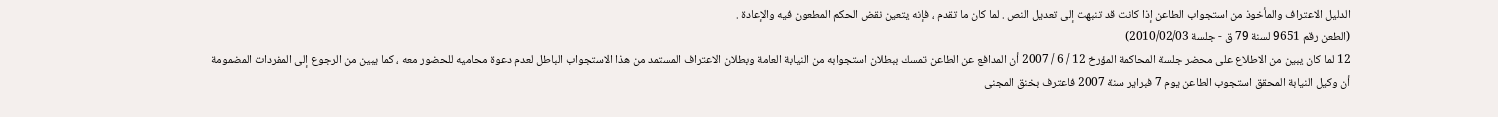الدليل الاعتراف والمأخوذ من استجواب الطاعن إذا كانت قد تنبهت إلى تعديل النص . لما كان ما تقدم ، فإنه يتعين نقض الحكم المطعون فيه والإعادة .
(الطعن رقم 9651 لسنة 79 ق - جلسة 2010/02/03)
12 لما كان يبين من الاطلاع على محضر جلسة المحاكمة المؤرخ 12 / 6 / 2007 أن المدافع عن الطاعن تمسك ببطلان استجوابه من النيابة العامة وبطلان الاعتراف المستمد من هذا الاستجواب الباطل لعدم دعوة محاميه للحضور معه ، كما يبين من الرجوع إلى المفردات المضمومة أن وكيل النيابة المحقق استجوب الطاعن يوم 7 فبراير سنة 2007 فاعترف بخنق المجنى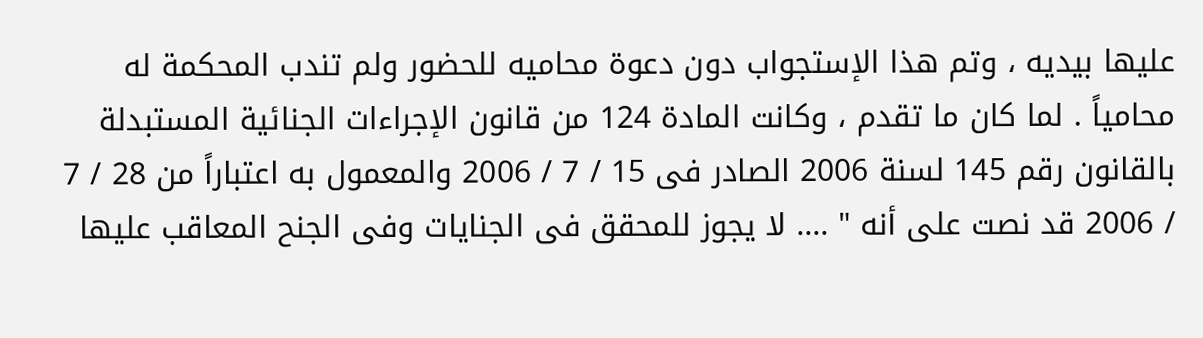عليها بيديه ، وتم هذا الإستجواب دون دعوة محاميه للحضور ولم تندب المحكمة له محامياً . لما كان ما تقدم ، وكانت المادة 124 من قانون الإجراءات الجنائية المستبدلة بالقانون رقم 145 لسنة 2006 الصادر فى 15 / 7 / 2006 والمعمول به اعتباراً من 28 / 7 / 2006 قد نصت على أنه " .... لا يجوز للمحقق فى الجنايات وفى الجنح المعاقب عليها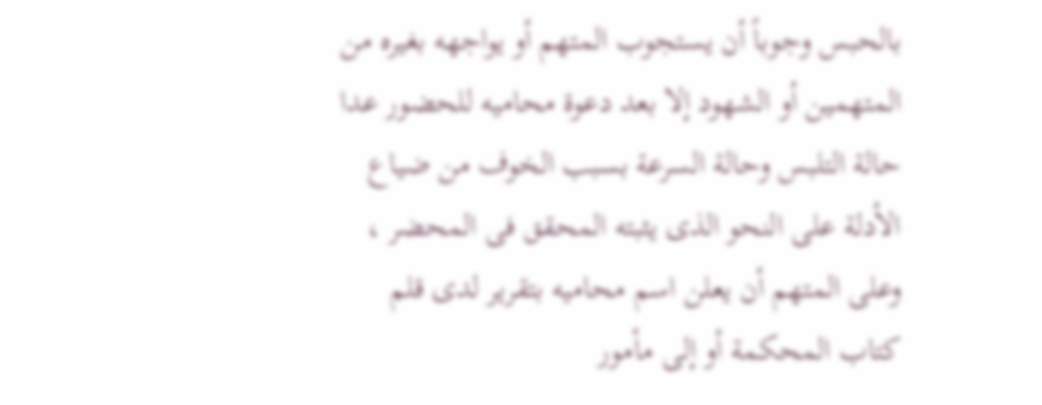بالحبس وجوباً أن يستجوب المتهم أو يواجهه بغيره من المتهمين أو الشهود إلا بعد دعوة محاميه للحضور عدا حالة التلبس وحالة السرعة بسبب الخوف من ضياع الأدلة على النحو الذى يثبته المحقق فى المحضر ، وعلى المتهم أن يعلن اسم محاميه بتقرير لدى قلم كتاب المحكمة أو إلى مأمور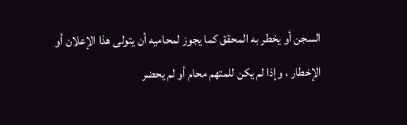السجن أو يخطر به المحقق كما يجوز لمحاميه أن يتولى هذا الإعلان أو الإخطار ، وإذا لم يكن للمتهم محام أو لم يحضر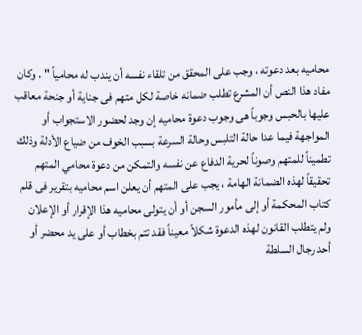محاميه بعد دعوته ، وجب على المحقق من تلقاء نفسه أن يندب له محامياً " . وكان مفاد هذا النص أن المشرع تطلب ضمانه خاصة لكل متهم فى جناية أو جنحة معاقب عليها بالحبس وجوباً هى وجوب دعوة محاميه إن وجد لحضور الاستجواب أو المواجهة فيما عدا حالة التلبس وحالة السرعة بسبب الخوف من ضياع الأدلة وذلك تطميناً للمتهم وصوناً لحرية الدفاع عن نفسه والتمكن من دعوة محامي المتهم تحقيقاً لهذه الضمانة الهامة ، يجب على المتهم أن يعلن اسم محاميه بتقرير فى قلم كتاب المحكمة أو إلى مأمور السجن أو أن يتولى محاميه هذا الإقرار أو الإعلان ولم يتطلب القانون لهذه الدعوة شكلاً معيناً فقد تتم بخطاب أو على يد محضر أو أحد رجال السلطة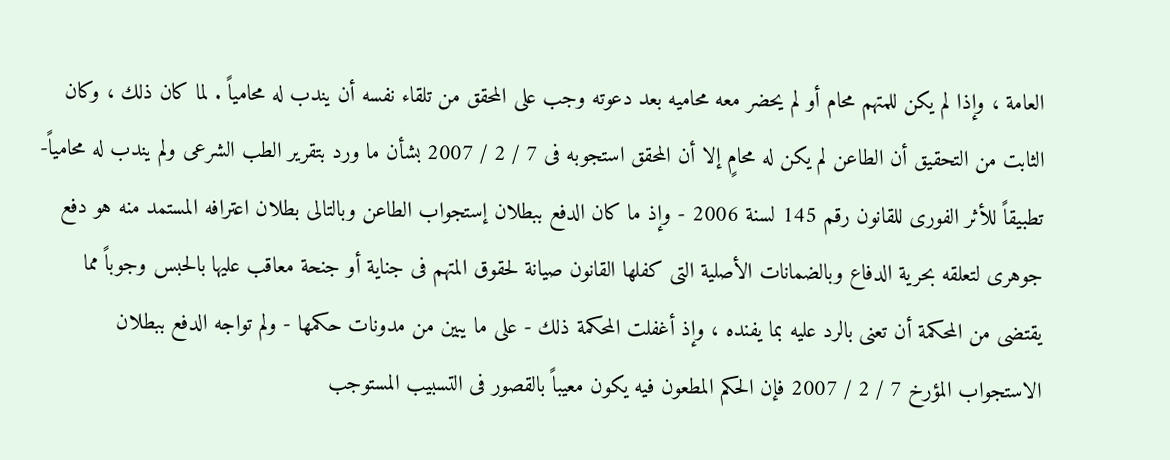العامة ، وإذا لم يكن للمتهم محام أو لم يحضر معه محاميه بعد دعوته وجب على المحقق من تلقاء نفسه أن يندب له محامياً . لما كان ذلك ، وكان الثابت من التحقيق أن الطاعن لم يكن له محامٍ إلا أن المحقق استجوبه فى 7 / 2 / 2007 بشأن ما ورد بتقرير الطب الشرعى ولم يندب له محامياً- تطبيقاً للأثر الفورى للقانون رقم 145 لسنة 2006 - وإذ ما كان الدفع ببطلان إستجواب الطاعن وبالتالى بطلان اعترافه المستمد منه هو دفع جوهرى لتعلقه بحرية الدفاع وبالضمانات الأصلية التى كفلها القانون صيانة لحقوق المتهم فى جناية أو جنحة معاقب عليها بالحبس وجوباً مما يقتضى من المحكمة أن تعنى بالرد عليه بما يفنده ، وإذ أغفلت المحكمة ذلك - على ما يبين من مدونات حكمها - ولم تواجه الدفع ببطلان الاستجواب المؤرخ 7 / 2 / 2007 فإن الحكم المطعون فيه يكون معيباً بالقصور فى التسبيب المستوجب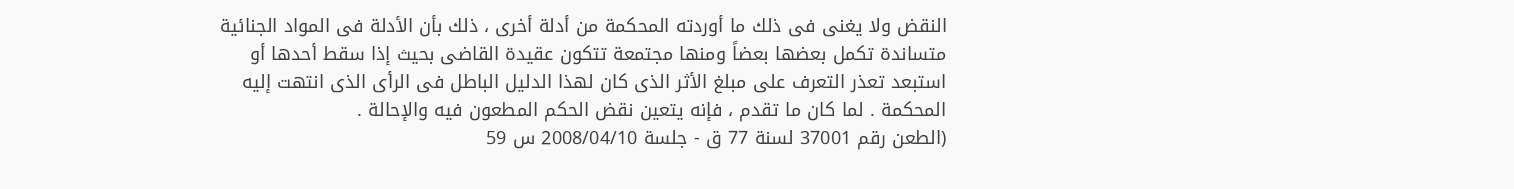النقض ولا يغنى فى ذلك ما أوردته المحكمة من أدلة أخرى ، ذلك بأن الأدلة فى المواد الجنائية متساندة تكمل بعضها بعضاً ومنها مجتمعة تتكون عقيدة القاضى بحيث إذا سقط أحدها أو استبعد تعذر التعرف على مبلغ الأثر الذى كان لهذا الدليل الباطل فى الرأى الذى انتهت إليه المحكمة . لما كان ما تقدم ، فإنه يتعين نقض الحكم المطعون فيه والإحالة .
(الطعن رقم 37001 لسنة 77 ق - جلسة 2008/04/10 س 59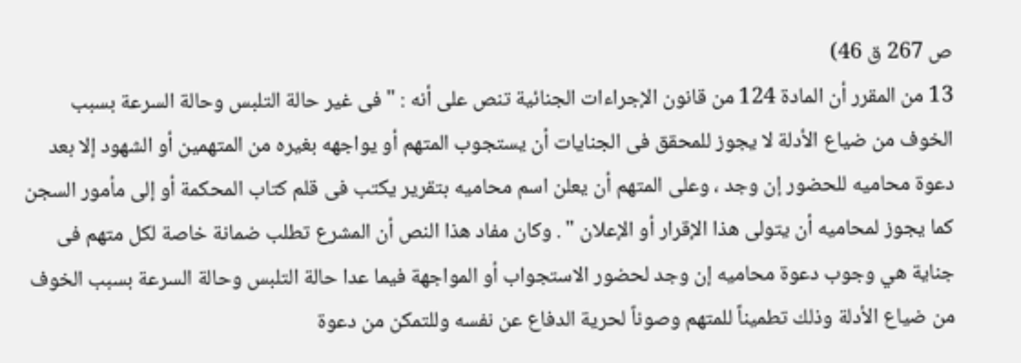ص 267 ق 46)
13 من المقرر أن المادة 124 من قانون الإجراءات الجنائية تنص على أنه : " فى غير حالة التلبس وحالة السرعة بسبب الخوف من ضياع الأدلة لا يجوز للمحقق فى الجنايات أن يستجوب المتهم أو يواجهه بغيره من المتهمين أو الشهود إلا بعد دعوة محاميه للحضور إن وجد ، وعلى المتهم أن يعلن اسم محاميه بتقرير يكتب فى قلم كتاب المحكمة أو إلى مأمور السجن كما يجوز لمحاميه أن يتولى هذا الإقرار أو الإعلان " . وكان مفاد هذا النص أن المشرع تطلب ضمانة خاصة لكل متهم فى جناية هي وجوب دعوة محاميه إن وجد لحضور الاستجواب أو المواجهة فيما عدا حالة التلبس وحالة السرعة بسبب الخوف من ضياع الأدلة وذلك تطميناً للمتهم وصوناً لحرية الدفاع عن نفسه وللتمكن من دعوة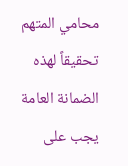محامي المتهم تحقيقاً لهذه الضمانة العامة يجب على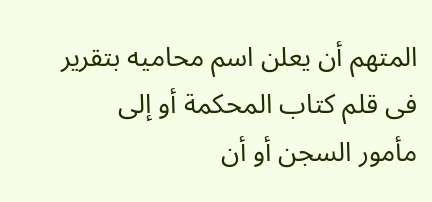المتهم أن يعلن اسم محاميه بتقرير فى قلم كتاب المحكمة أو إلى مأمور السجن أو أن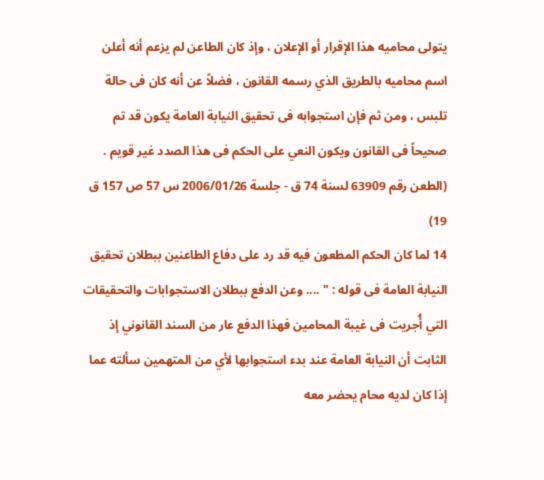يتولى محاميه هذا الإقرار أو الإعلان ، وإذ كان الطاعن لم يزعم أنه أعلن اسم محاميه بالطريق الذي رسمه القانون ، فضلاً عن أنه كان فى حالة تلبس ، ومن ثم فإن استجوابه فى تحقيق النيابة العامة يكون قد تم صحيحاً فى القانون ويكون النعي على الحكم فى هذا الصدد غير قويم .
(الطعن رقم 63909 لسنة 74 ق - جلسة 2006/01/26 س 57 ص 157 ق 19)
14 لما كان الحكم المطعون فيه قد رد على دفاع الطاعنين ببطلان تحقيق النيابة العامة فى قوله : " .... وعن الدفع ببطلان الاستجوابات والتحقيقات التي أُجريت فى غيبة المحامين فهذا الدفع عار من السند القانوني إذ الثابت أن النيابة العامة عند بدء استجوابها لأي من المتهمين سألته عما إذا كان لديه محام يحضر معه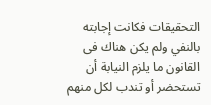التحقيقات فكانت إجابته بالنفي ولم يكن هناك فى القانون ما يلزم النيابة أن تستحضر أو تندب لكل منهم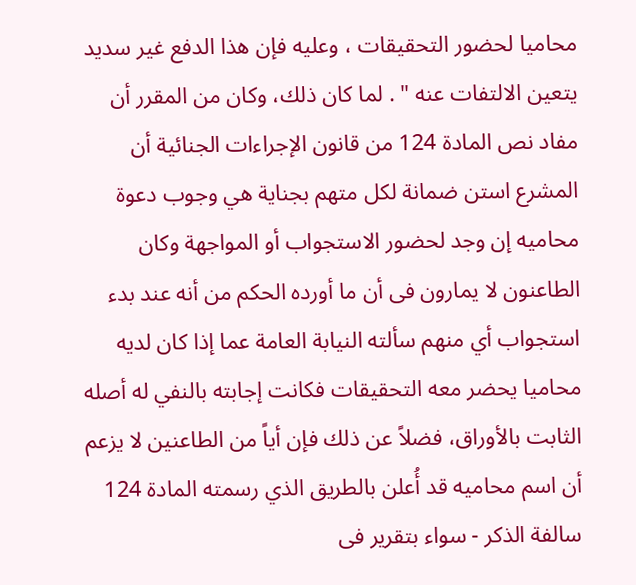محاميا لحضور التحقيقات ، وعليه فإن هذا الدفع غير سديد يتعين الالتفات عنه " . لما كان ذلك، وكان من المقرر أن مفاد نص المادة 124 من قانون الإجراءات الجنائية أن المشرع استن ضمانة لكل متهم بجناية هي وجوب دعوة محاميه إن وجد لحضور الاستجواب أو المواجهة وكان الطاعنون لا يمارون فى أن ما أورده الحكم من أنه عند بدء استجواب أي منهم سألته النيابة العامة عما إذا كان لديه محاميا يحضر معه التحقيقات فكانت إجابته بالنفي له أصله الثابت بالأوراق، فضلاً عن ذلك فإن أياً من الطاعنين لا يزعم أن اسم محاميه قد أُعلن بالطريق الذي رسمته المادة 124 سالفة الذكر - سواء بتقرير فى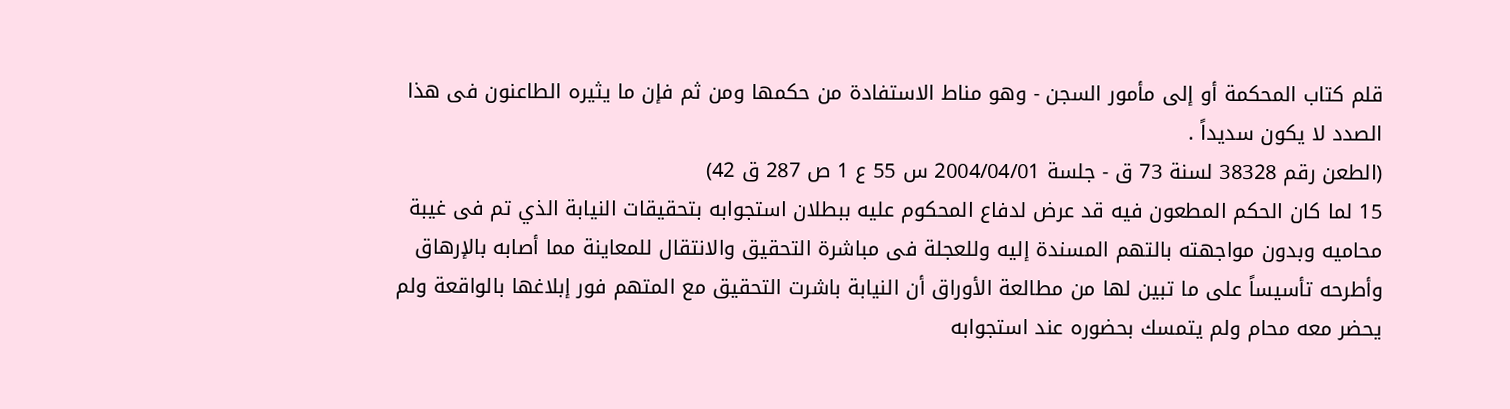قلم كتاب المحكمة أو إلى مأمور السجن - وهو مناط الاستفادة من حكمها ومن ثم فإن ما يثيره الطاعنون فى هذا الصدد لا يكون سديداً .
(الطعن رقم 38328 لسنة 73 ق - جلسة 2004/04/01 س 55 ع 1 ص 287 ق 42)
15 لما كان الحكم المطعون فيه قد عرض لدفاع المحكوم عليه ببطلان استجوابه بتحقيقات النيابة الذي تم فى غيبة محاميه وبدون مواجهته بالتهم المسندة إليه وللعجلة فى مباشرة التحقيق والانتقال للمعاينة مما أصابه بالإرهاق وأطرحه تأسيساً على ما تبين لها من مطالعة الأوراق أن النيابة باشرت التحقيق مع المتهم فور إبلاغها بالواقعة ولم يحضر معه محام ولم يتمسك بحضوره عند استجوابه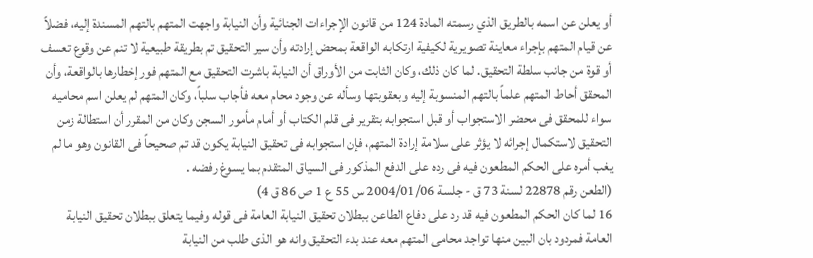أو يعلن عن اسمه بالطريق الذي رسمته المادة 124 من قانون الإجراءات الجنائية وأن النيابة واجهت المتهم بالتهم المسندة إليه، فضلاً عن قيام المتهم بإجراء معاينة تصويرية لكيفية ارتكابه الواقعة بمحض إرادته وأن سير التحقيق تم بطريقة طبيعية لا تنم عن وقوع تعسف أو قوة من جانب سلطة التحقيق. لما كان ذلك، وكان الثابت من الأوراق أن النيابة باشرت التحقيق مع المتهم فور إخطارها بالواقعة، وأن المحقق أحاط المتهم علماً بالتهم المنسوبة إليه وبعقوبتها وسأله عن وجود محام معه فأجاب سلباً، وكان المتهم لم يعلن اسم محاميه سواء للمحقق فى محضر الاستجواب أو قبل استجوابه بتقرير فى قلم الكتاب أو أمام مأمور السجن وكان من المقرر أن استطالة زمن التحقيق لاستكمال إجرائه لا يؤثر على سلامة إرادة المتهم، فإن استجوابه فى تحقيق النيابة يكون قد تم صحيحاً فى القانون وهو ما لم يغب أمره على الحكم المطعون فيه فى رده على الدفع المذكور فى السياق المتقدم بما يسوغ رفضه .
(الطعن رقم 22878 لسنة 73 ق - جلسة 2004/01/06 س 55 ع 1 ص 86 ق 4)
16 لما كان الحكم المطعون فيه قد رد على دفاع الطاعن ببطلان تحقيق النيابة العامة فى قوله وفيما يتعلق ببطلان تحقيق النيابة العامة فمردود بان البين منها تواجد محامى المتهم معه عند بدء التحقيق وانه هو الذى طلب من النيابة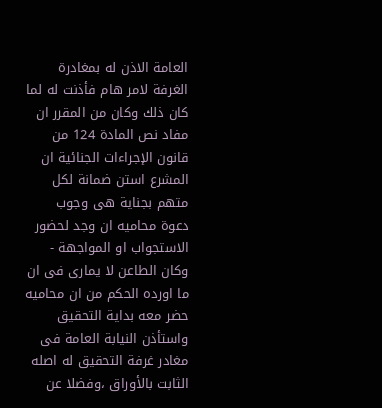العامة الاذن له بمغادرة الغرفة لامر هام فأذنت له لما كان ذلك وكان من المقرر ان مفاد نص المادة 124 من قانون الإجراءات الجنائية ان المشرع استن ضمانة لكل متهم بجناية هى وجوب دعوة محاميه ان وجد لحضور الاستجواب او المواجهة - وكان الطاعن لا يمارى فى ان ما اورده الحكم من ان محاميه حضر معه بداية التحقيق واستأذن النيابة العامة فى مغادر غرفة التحقيق له اصله الثابت بالأوراق ،وفضلا عن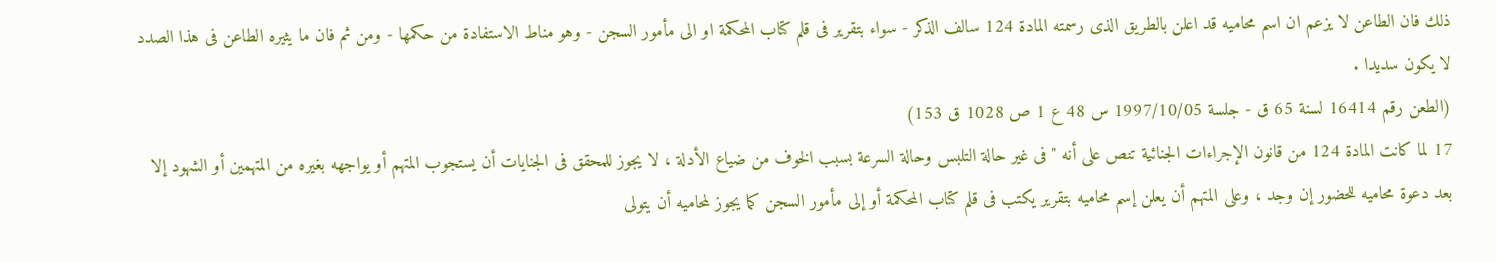ذلك فان الطاعن لا يزعم ان اسم محاميه قد اعلن بالطريق الذى رسمته المادة 124 سالف الذكر - سواء بتقرير فى قلم كتاب المحكمة او الى مأمور السجن - وهو مناط الاستفادة من حكمها - ومن ثم فان ما يثيره الطاعن فى هذا الصدد لا يكون سديدا .
(الطعن رقم 16414 لسنة 65 ق - جلسة 1997/10/05 س 48 ع 1 ص 1028 ق 153)
17 لما كانت المادة 124 من قانون الإجراءات الجنائية تنص على أنه " فى غير حالة التلبس وحالة السرعة بسبب الخوف من ضياع الأدلة ، لا يجوز للمحقق فى الجنايات أن يستجوب المتهم أو يواجهه بغيره من المتهمين أو الشهود إلا بعد دعوة محاميه للحضور إن وجد ، وعلى المتهم أن يعلن إسم محاميه بتقرير يكتب فى قلم كتاب المحكمة أو إلى مأمور السجن كما يجوز لمحاميه أن يتولى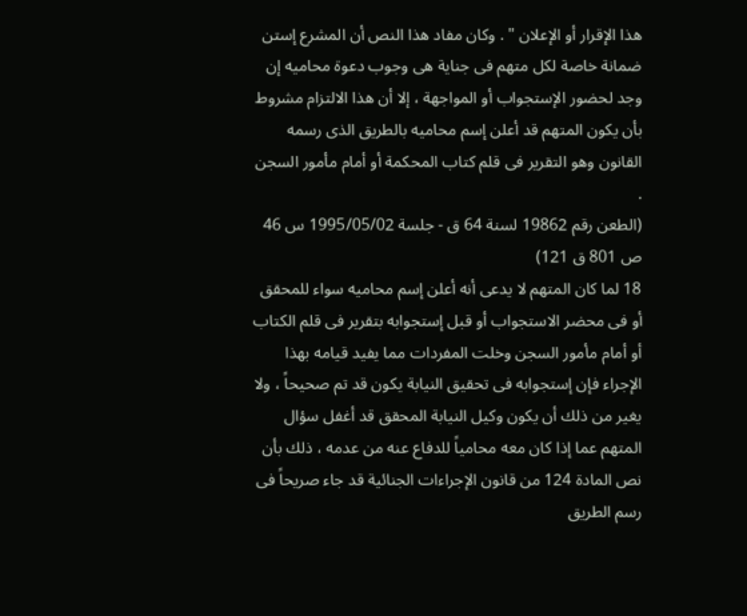هذا الإقرار أو الإعلان " . وكان مفاد هذا النص أن المشرع إستن ضمانة خاصة لكل متهم فى جناية هى وجوب دعوة محاميه إن وجد لحضور الإستجواب أو المواجهة ، إلا أن هذا الالتزام مشروط بأن يكون المتهم قد أعلن إسم محاميه بالطريق الذى رسمه القانون وهو التقرير فى قلم كتاب المحكمة أو أمام مأمور السجن .
(الطعن رقم 19862 لسنة 64 ق - جلسة 1995/05/02 س 46 ص 801 ق 121)
18 لما كان المتهم لا يدعى أنه أعلن إسم محاميه سواء للمحقق أو فى محضر الاستجواب أو قبل إستجوابه بتقرير فى قلم الكتاب أو أمام مأمور السجن وخلت المفردات مما يفيد قيامه بهذا الإجراء فإن إستجوابه فى تحقيق النيابة يكون قد تم صحيحاً ، ولا يغير من ذلك أن يكون وكيل النيابة المحقق قد أغفل سؤال المتهم عما إذا كان معه محامياً للدفاع عنه من عدمه ، ذلك بأن نص المادة 124 من قانون الإجراءات الجنائية قد جاء صريحاً فى رسم الطريق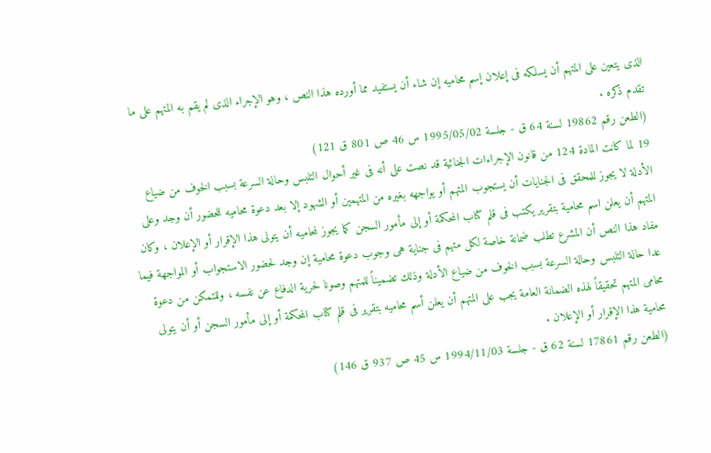الذى يتعين على المتهم أن يسلكه فى إعلان إسم محاميه إن شاء أن يستفيد مما أورده هذا النص ، وهو الإجراء الذى لم يقم به المتهم على ما تقدم ذكره .
(الطعن رقم 19862 لسنة 64 ق - جلسة 1995/05/02 س 46 ص 801 ق 121)
19 لما كانت المادة 124 من قانون الإجراءات الجنائية قد نصت على أنه فى غير أحوال التلبس وحالة السرعة بسبب الخوف من ضياع الأدلة لا يجوز للمحقق فى الجنايات أن يستجوب المتهم أو يواجهه بغيره من المتهمين أو الشهود إلا بعد دعوة محاميه للحضور أن وجد وعلى المتهم أن يعلن اسم محامية بتقرير يكتب فى قلم كتاب المحكمة أو إلى مأمور السجن كما يجوز لمحاميه أن يتولى هذا الإقرار أو الإعلان ، وكان مفاد هذا النص أن المشرع تطلب ضمانة خاصة لكل متهم فى جناية هى وجوب دعوة محامية إن وجد لحضور الاستجواب أو المواجهة فيما عدا حالة التلبس وحالة السرعة بسبب الخوف من ضياع الأدلة وذلك تضميناً للمتهم وصونا لحرية الدفاع عن نفسه ، وللتمكن من دعوة محامى المتهم تحقيقاً لهذه الضمانة العامة يجب على المتهم أن يعلن أسم محاميه بتقرير فى قلم كتاب المحكمة أو إلى مأمور السجن أو أن يتولى محامية هذا الإقرار أو الإعلان .
(الطعن رقم 17861 لسنة 62 ق - جلسة 1994/11/03 س 45 ص 937 ق 146)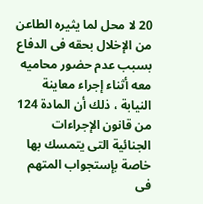20 لا محل لما يثيره الطاعن من الإخلال بحقه فى الدفاع بسبب عدم حضور محاميه معه أثناء إجراء معاينة النيابة ، ذلك أن المادة 124 من قانون الإجراءات الجنائية التى يتمسك بها خاصة بإستجواب المتهم فى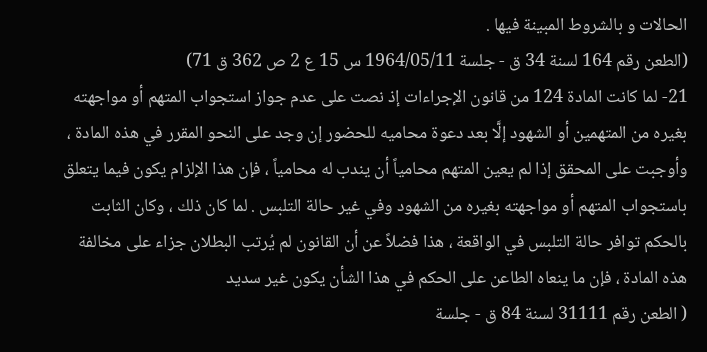الحالات و بالشروط المبينة فيها .
(الطعن رقم 164 لسنة 34 ق - جلسة 1964/05/11 س 15 ع 2 ص 362 ق 71)
21- لما كانت المادة 124 من قانون الإجراءات إذ نصت على عدم جواز استجواب المتهم أو مواجهته بغيره من المتهمين أو الشهود إلَّا بعد دعوة محاميه للحضور إن وجد على النحو المقرر في هذه المادة ، وأوجبت على المحقق إذا لم يعين المتهم محامياً أن يندب له محامياً ، فإن هذا الإلزام يكون فيما يتعلق باستجواب المتهم أو مواجهته بغيره من الشهود وفي غير حالة التلبس . لما كان ذلك ، وكان الثابت بالحكم توافر حالة التلبس في الواقعة ، هذا فضلاً عن أن القانون لم يُرتب البطلان جزاء على مخالفة هذه المادة ، فإن ما ينعاه الطاعن على الحكم في هذا الشأن يكون غير سديد
( الطعن رقم 31111 لسنة 84 ق - جلسة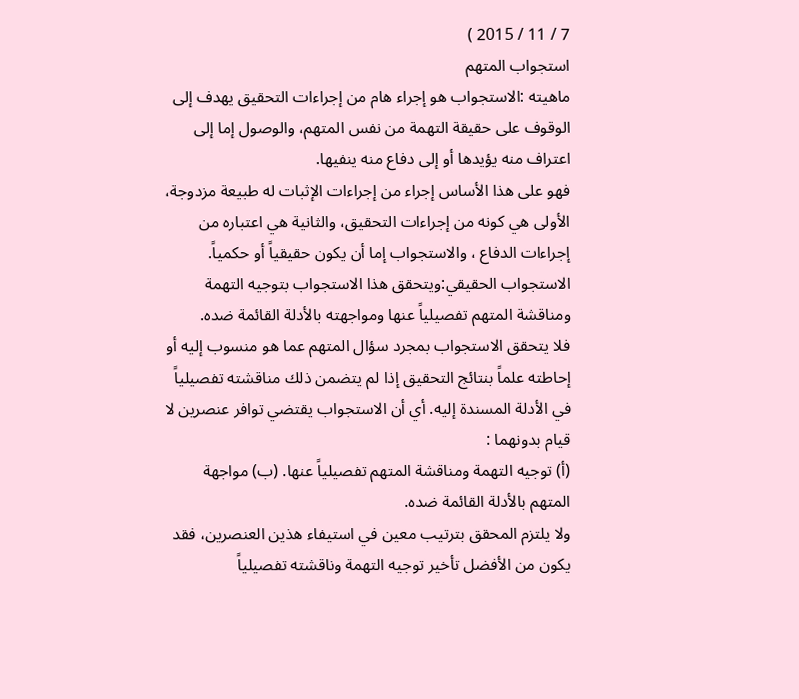7 / 11 / 2015 )
استجواب المتهم
ماهيته :الاستجواب هو إجراء هام من إجراءات التحقيق يهدف إلى الوقوف على حقيقة التهمة من نفس المتهم، والوصول إما إلى اعتراف منه يؤيدها أو إلى دفاع منه ينفيها.
فهو على هذا الأساس إجراء من إجراءات الإثبات له طبيعة مزدوجة، الأولى هي كونه من إجراءات التحقيق، والثانية هي اعتباره من إجراءات الدفاع ، والاستجواب إما أن يكون حقيقياً أو حكمياً.
الاستجواب الحقيقي:ويتحقق هذا الاستجواب بتوجيه التهمة ومناقشة المتهم تفصيلياً عنها ومواجهته بالأدلة القائمة ضده.
فلا يتحقق الاستجواب بمجرد سؤال المتهم عما هو منسوب إليه أو إحاطته علماً بنتائج التحقيق إذا لم يتضمن ذلك مناقشته تفصيلياً في الأدلة المسندة إليه. أي أن الاستجواب يقتضي توافر عنصرين لا قيام بدونهما :
(أ) توجيه التهمة ومناقشة المتهم تفصيلياً عنها. (ب) مواجهة المتهم بالأدلة القائمة ضده.
ولا يلتزم المحقق بترتيب معين في استيفاء هذين العنصرين، فقد يكون من الأفضل تأخير توجيه التهمة وناقشته تفصيلياً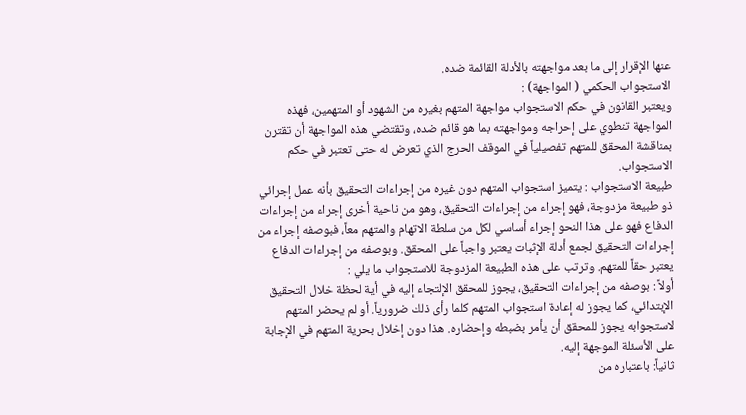عنها الإقرار إلى ما بعد مواجهته بالأدلة القائمة ضده.
الاستجواب الحكمي ( المواجهة) :
ويعتبر القانون في حكم الاستجواب مواجهة المتهم بغيره من الشهود أو المتهمين، فهذه المواجهة تنطوي على إحراجه ومواجهته بما هو قائم ضده، وتقتضي هذه المواجهة أن تقترن بمناقشة المحقق للمتهم تفصيلياً في الموقف الحرج الذي تعرض له حتى تعتبر في حكم الاستجواب.
طبيعة الاستجواب : يتميز استجواب المتهم دون غيره من إجراءات التحقيق بأنه عمل إجرائي ذو طبيعة مزدوجة، فهو إجراء من إجراءات التحقيق، وهو من ناحية أخرى إجراء من إجراءات الدفاع فهو على هذا النحو إجراء أساسي لكل من سلطة الاتهام والمتهم معاً، فبوصفه إجراء من إجراءات التحقيق لجمع أدلة الإثبات يعتبر واجباً على المحقق. وبوصفه من إجراءات الدفاع يعتبر حقاً للمتهم. وترتب على هذه الطبيعة المزدوجة للاستجواب ما يلي :
أولاً : بوصفه من إجراءات التحقيق، يجوز للمحقق الإلتجاء إليه في أية لحظة خلال التحقيق الإبتدائي، كما يجوز له إعادة استجواب المتهم كلما رأى ذلك ضرورياً. أو لم يحضر المتهم لاستجوابه يجوز للمحقق أن يأمر بضبطه وإحضاره. هذا دون إخلال بحرية المتهم في الإجابة على الأسئلة الموجهة إليه.
ثانياً: باعتباره من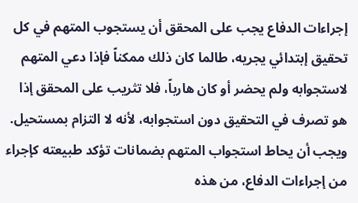إجراءات الدفاع يجب على المحقق أن يستجوب المتهم في كل تحقیق إبتدائي يجريه، طالما كان ذلك ممكناً فإذا دعي المتهم لاستجوابه ولم يحضر أو كان هارباً، فلا تثريب على المحقق إذا هو تصرف في التحقيق دون استجوابه، لأنه لا التزام بمستحيل. ويجب أن يحاط استجواب المتهم بضمانات تؤكد طبيعته كإجراء من إجراءات الدفاع، من هذه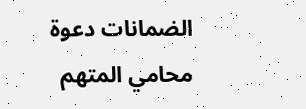الضمانات دعوة محامي المتهم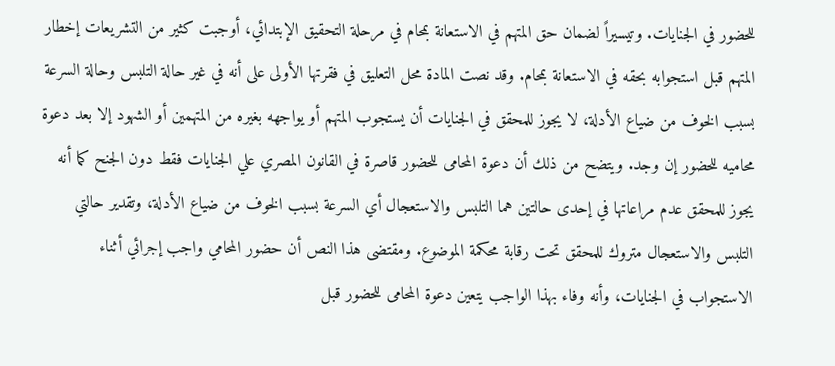للحضور في الجنايات. وتيسيراً لضمان حق المتهم في الاستعانة بمحام في مرحلة التحقيق الإبتدائي، أوجبت كثير من التشريعات إخطار المتهم قبل استجوابه بحقه في الاستعانة بمحام. وقد نصت المادة محل التعليق في فقرتها الأولى على أنه في غير حالة التلبس وحالة السرعة بسبب الخوف من ضياع الأدلة، لا يجوز للمحقق في الجنايات أن يستجوب المتهم أو يواجهه بغيره من المتهمين أو الشهود إلا بعد دعوة محاميه للحضور إن وجد. ويتضح من ذلك أن دعوة المحامى للحضور قاصرة في القانون المصري علي الجنايات فقط دون الجنح كما أنه يجوز للمحقق عدم مراعاتها في إحدى حالتين هما التلبس والاستعجال أي السرعة بسبب الخوف من ضياع الأدلة، وتقدير حالتي التلبس والاستعجال متروك للمحقق تحت رقابة محكمة الموضوع. ومقتضى هذا النص أن حضور المحامي واجب إجرائي أثناء الاستجواب في الجنايات، وأنه وفاء بهذا الواجب يتعين دعوة المحامى للحضور قبل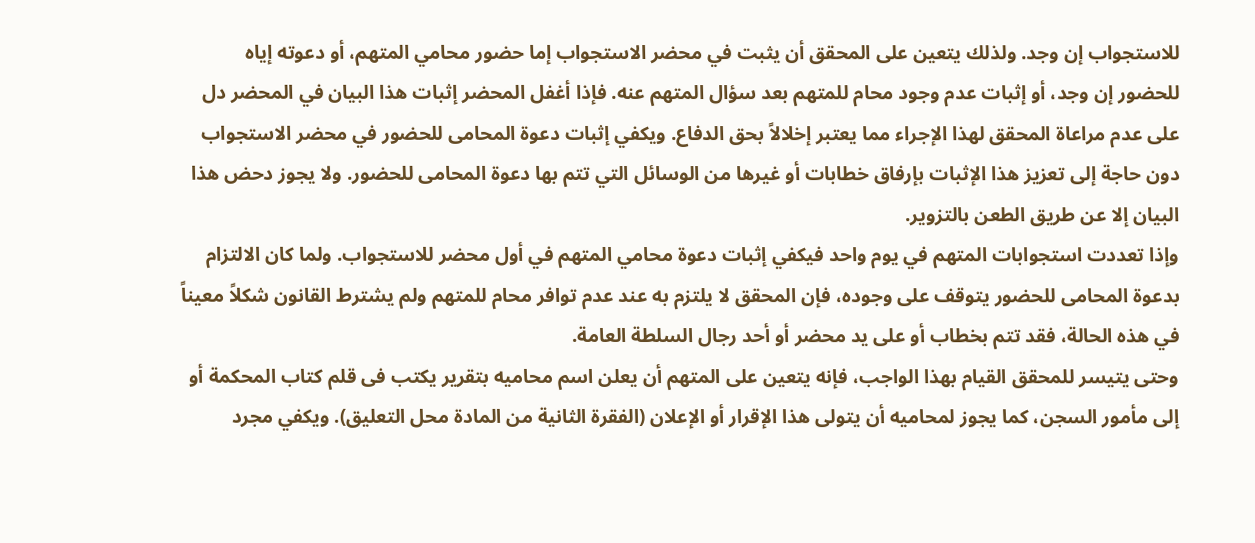للاستجواب إن وجد. ولذلك يتعين على المحقق أن يثبت في محضر الاستجواب إما حضور محامي المتهم، أو دعوته إياه للحضور إن وجد، أو إثبات عدم وجود محام للمتهم بعد سؤال المتهم عنه. فإذا أغفل المحضر إثبات هذا البيان في المحضر دل على عدم مراعاة المحقق لهذا الإجراء مما يعتبر إخلالاً بحق الدفاع. ويكفي إثبات دعوة المحامى للحضور في محضر الاستجواب دون حاجة إلى تعزيز هذا الإثبات بإرفاق خطابات أو غيرها من الوسائل التي تتم بها دعوة المحامى للحضور. ولا يجوز دحض هذا البيان إلا عن طريق الطعن بالتزوير.
وإذا تعددت استجوابات المتهم في يوم واحد فيكفي إثبات دعوة محامي المتهم في أول محضر للاستجواب. ولما كان الالتزام بدعوة المحامى للحضور يتوقف على وجوده، فإن المحقق لا يلتزم به عند عدم توافر محام للمتهم ولم يشترط القانون شكلاً معيناً في هذه الحالة، فقد تتم بخطاب أو على يد محضر أو أحد رجال السلطة العامة.
وحتى يتيسر للمحقق القيام بهذا الواجب، فإنه يتعين على المتهم أن يعلن اسم محاميه بتقرير يكتب فى قلم كتاب المحكمة أو إلى مأمور السجن، كما يجوز لمحاميه أن يتولى هذا الإقرار أو الإعلان (الفقرة الثانية من المادة محل التعليق). ويكفي مجرد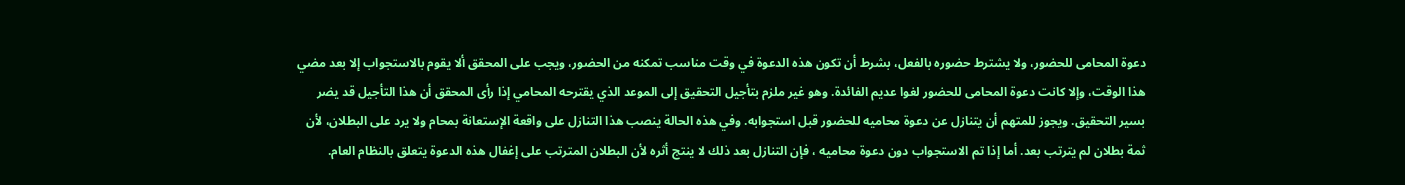دعوة المحامى للحضور، ولا يشترط حضوره بالفعل، بشرط أن تكون هذه الدعوة في وقت مناسب تمكنه من الحضور، ويجب على المحقق ألا يقوم بالاستجواب إلا بعد مضي هذا الوقت، وإلا كانت دعوة المحامى للحضور لغوا عديم الفائدة. وهو غير ملزم بتأجيل التحقيق إلى الموعد الذي يقترحه المحامي إذا رأى المحقق أن هذا التأجيل قد يضر بسير التحقيق. ويجوز للمتهم أن يتنازل عن دعوة محاميه للحضور قبل استجوابه. وفي هذه الحالة ينصب هذا التنازل على واقعة الإستعانة بمحام ولا يرد على البطلان، لأن ثمة بطلان لم يترتب بعد. أما إذا تم الاستجواب دون دعوة محاميه ، فإن التنازل بعد ذلك لا ينتج أثره لأن البطلان المترتب على إغفال هذه الدعوة يتعلق بالنظام العام.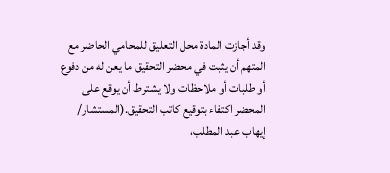وقد أجازت المادة محل التعليق للمحامي الحاضر مع المتهم أن يثبت في محضر التحقيق ما يعن له من دفوع أو طلبات أو ملاحظات ولا يشترط أن يوقع على المحضر اکتفاء بتوقيع كاتب التحقيق.(المستشار/ إيهاب عبد المطلب،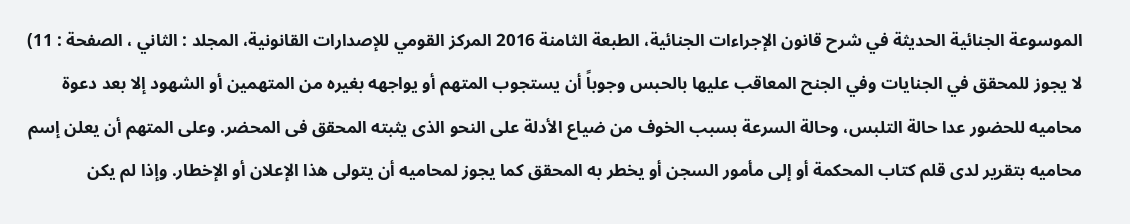الموسوعة الجنائية الحديثة في شرح قانون الإجراءات الجنائية، الطبعة الثامنة 2016 المركز القومي للإصدارات القانونية، المجلد : الثاني ، الصفحة : 11)
لا يجوز للمحقق في الجنايات وفي الجنح المعاقب عليها بالحبس وجوباً أن يستجوب المتهم أو يواجهه بغيره من المتهمين أو الشهود إلا بعد دعوة محاميه للحضور عدا حالة التلبس، وحالة السرعة بسبب الخوف من ضياع الأدلة على النحو الذى يثبته المحقق فى المحضر. وعلى المتهم أن يعلن إسم محاميه بتقرير لدى قلم كتاب المحكمة أو إلى مأمور السجن أو يخطر به المحقق كما يجوز لمحاميه أن يتولى هذا الإعلان أو الإخطار. وإذا لم يكن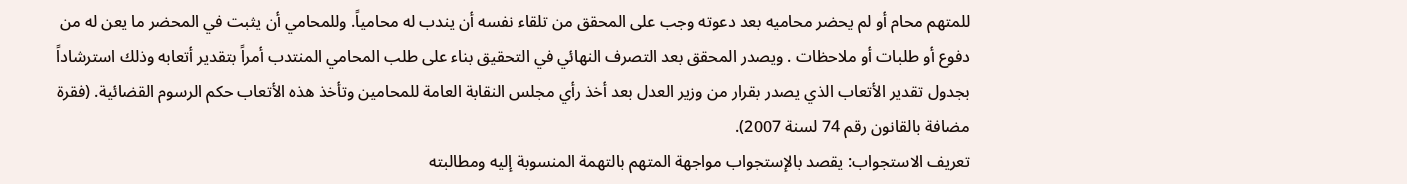للمتهم محام أو لم يحضر محاميه بعد دعوته وجب على المحقق من تلقاء نفسه أن يندب له محامياً. وللمحامي أن يثبت في المحضر ما يعن له من دفوع أو طلبات أو ملاحظات . ويصدر المحقق بعد التصرف النهائي في التحقيق بناء على طلب المحامي المنتدب أمراً بتقدير أتعابه وذلك استرشاداً بجدول تقدير الأتعاب الذي يصدر بقرار من وزير العدل بعد أخذ رأي مجلس النقابة العامة للمحامين وتأخذ هذه الأتعاب حكم الرسوم القضائية. (فقرة مضافة بالقانون رقم 74 لسنة 2007).
تعريف الاستجواب: يقصد بالإستجواب مواجهة المتهم بالتهمة المنسوبة إليه ومطالبته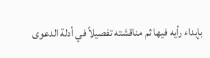بإبداء رأيه فيها ثم مناقشته تفصيلاً في أدلة الدعوى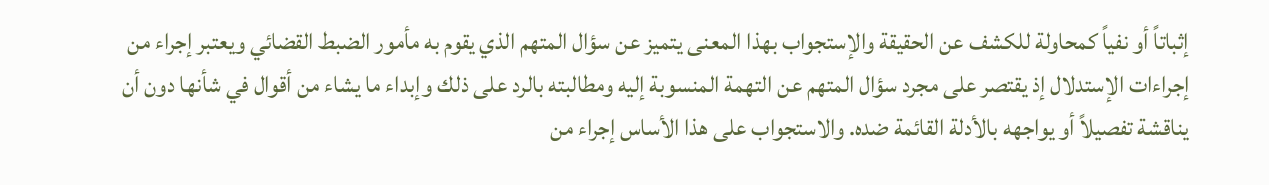إثباتاً أو نفياً كمحاولة للكشف عن الحقيقة والإستجواب بهذا المعنى يتميز عن سؤال المتهم الذي يقوم به مأمور الضبط القضائي ويعتبر إجراء من إجراءات الإستدلال إذ يقتصر على مجرد سؤال المتهم عن التهمة المنسوبة إليه ومطالبته بالرد على ذلك وإبداء ما يشاء من أقوال في شأنها دون أن يناقشة تفصيلاً أو يواجهه بالأدلة القائمة ضده. والاستجواب على هذا الأساس إجراء من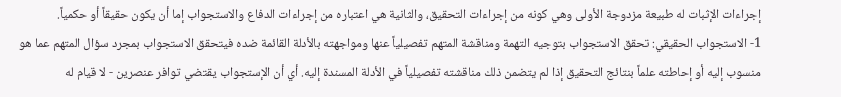إجراءات الإثبات له طبيعة مزدوجة الأولى وهي كونه من إجراءات التحقيق، والثانية هي اعتباره من إجراءات الدفاع والاستجواب إما أن يكون حقيقاً أو حكمياً.
1- الاستجواب الحقيقي: تحقق الاستجواب بتوجيه التهمة ومناقشة المتهم تفصيلياً عنها ومواجهته بالأدلة القائمة ضده فيتحقق الاستجواب بمجرد سؤال المتهم عما هو منسوب إليه أو إحاطته علماً بنتائج التحقيق إذا لم يتضمن ذلك مناقشته تفصيلياً في الأدلة المسندة إليه. أي أن الإستجواب يقتضي توافر عنصرين - لا قیام له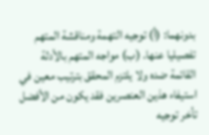بدونهما: (أ) توجيه التهمة ومناقشة المتهم تفصيليا عنها. (ب) مواجه المتهم بالأدلة القائمة ضده ولا يلتزم المحقق بترتيب معين في استيفاء هذين العنصرين فقد يكون من الأفضل تأخر توجيه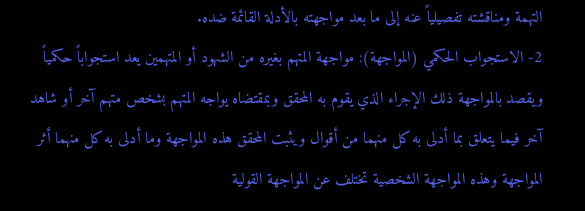التهمة ومناقشته تفصيلياً عنه إلى ما بعد مواجهته بالأدلة القائمة ضده.
2- الاستجواب الحكمي (المواجهة): مواجهة المتهم بغيره من الشهود أو المتهمين يعد استجواباً حكمياً ويقصد بالمواجهة ذلك الإجراء الذي يقوم به المحقق وبمقتضاه يواجه المتهم بشخص متهم آخر أو شاهد آخر فيما يتعلق بما أدلى به كل منهما من أقوال ويثبت المحقق هذه المواجهة وما أدلى به كل منهما أثر المواجهة وهذه المواجهة الشخصية تختلف عن المواجهة القولية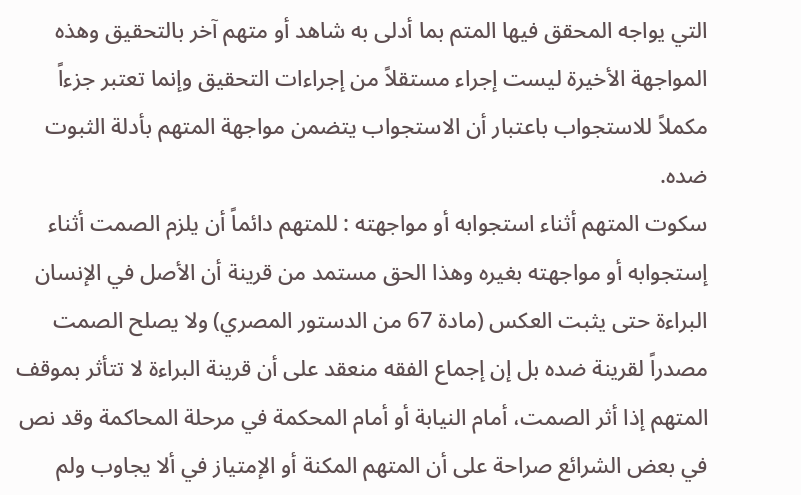التي يواجه المحقق فيها المتم بما أدلى به شاهد أو متهم آخر بالتحقيق وهذه المواجهة الأخيرة ليست إجراء مستقلاً من إجراءات التحقيق وإنما تعتبر جزءاً مكملاً للاستجواب باعتبار أن الاستجواب يتضمن مواجهة المتهم بأدلة الثبوت ضده.
سكوت المتهم أثناء استجوابه أو مواجهته : للمتهم دائماً أن يلزم الصمت أثناء إستجوابه أو مواجهته بغيره وهذا الحق مستمد من قرينة أن الأصل في الإنسان البراءة حتى يثبت العكس (مادة 67 من الدستور المصري) ولا يصلح الصمت مصدراً لقرينة ضده بل إن إجماع الفقه منعقد على أن قرينة البراءة لا تتأثر بموقف المتهم إذا أثر الصمت، أمام النيابة أو أمام المحكمة في مرحلة المحاكمة وقد نص في بعض الشرائع صراحة على أن المتهم المكنة أو الإمتياز في ألا يجاوب ولم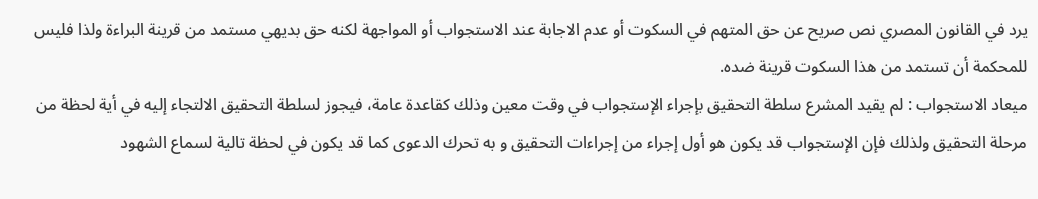يرد في القانون المصري نص صريح عن حق المتهم في السكوت أو عدم الاجابة عند الاستجواب أو المواجهة لكنه حق بديهي مستمد من قرينة البراءة ولذا فليس للمحكمة أن تستمد من هذا السكوت قرينة ضده.
ميعاد الاستجواب : لم يقيد المشرع سلطة التحقيق بإجراء الإستجواب في وقت معين وذلك كقاعدة عامة، فيجوز لسلطة التحقيق الالتجاء إليه في أية لحظة من مرحلة التحقيق ولذلك فإن الإستجواب قد يكون هو أول إجراء من إجراءات التحقيق و به تحرك الدعوى كما قد يكون في لحظة تالية لسماع الشهود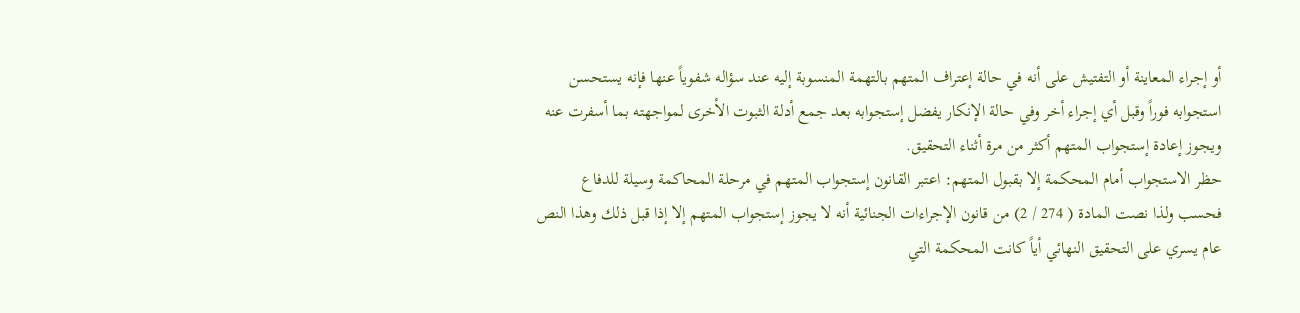أو إجراء المعاينة أو التفتيش على أنه في حالة إعتراف المتهم بالتهمة المنسوبة إليه عند سؤاله شفوياً عنها فإنه يستحسن استجوابه فوراً وقبل أي إجراء أخر وفي حالة الإنكار يفضل إستجوابه بعد جمع أدلة الثبوت الأخرى لمواجهته بما أسفرت عنه ويجوز إعادة إستجواب المتهم أكثر من مرة أثناء التحقيق.
حظر الاستجواب أمام المحكمة إلا بقبول المتهم: اعتبر القانون إستجواب المتهم في مرحلة المحاكمة وسيلة للدفاع فحسب ولذا نصت المادة ( 274 / 2) من قانون الإجراءات الجنائية أنه لا يجوز إستجواب المتهم إلا إذا قبل ذلك وهذا النص عام يسري على التحقيق النهائي أياً كانت المحكمة التي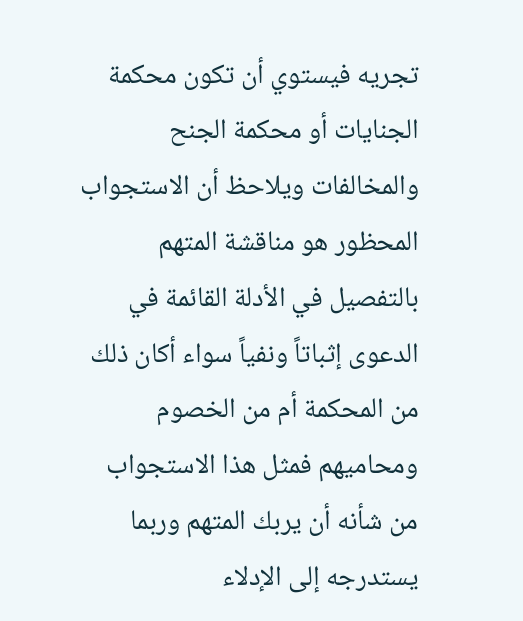تجريه فيستوي أن تكون محكمة الجنايات أو محكمة الجنح والمخالفات ويلاحظ أن الاستجواب المحظور هو مناقشة المتهم بالتفصيل في الأدلة القائمة في الدعوى إثباتاً ونفياً سواء أكان ذلك من المحكمة أم من الخصوم ومحاميهم فمثل هذا الاستجواب من شأنه أن يربك المتهم وربما يستدرجه إلى الإدلاء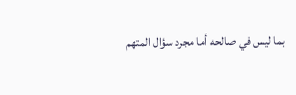بما ليس في صالحه أما مجرد سؤال المتهم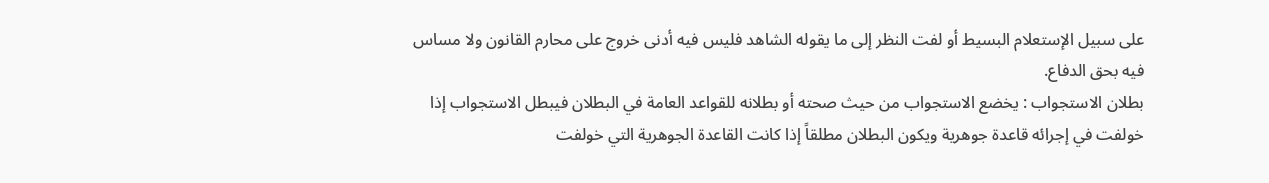على سبيل الإستعلام البسيط أو لفت النظر إلى ما يقوله الشاهد فليس فيه أدنى خروج على محارم القانون ولا مساس فيه بحق الدفاع.
بطلان الاستجواب : يخضع الاستجواب من حيث صحته أو بطلانه للقواعد العامة في البطلان فيبطل الاستجواب إذا خولفت في إجرائه قاعدة جوهرية ويكون البطلان مطلقاً إذا كانت القاعدة الجوهرية التي خولفت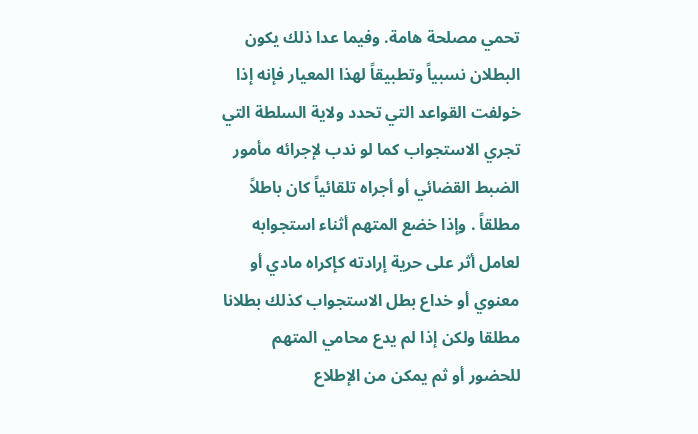تحمي مصلحة هامة. وفيما عدا ذلك يكون البطلان نسبياً وتطبيقاً لهذا المعيار فإنه إذا خولفت القواعد التي تحدد ولاية السلطة التي تجري الاستجواب كما لو ندب لإجرائه مأمور الضبط القضائي أو أجراه تلقائياً كان باطلاً مطلقاً . وإذا خضع المتهم أثناء استجوابه لعامل أثر على حرية إرادته كإكراه مادي أو معنوي أو خداع بطل الاستجواب كذلك بطلانا مطلقا ولكن إذا لم يدع محامي المتهم للحضور أو ثم يمكن من الإطلاع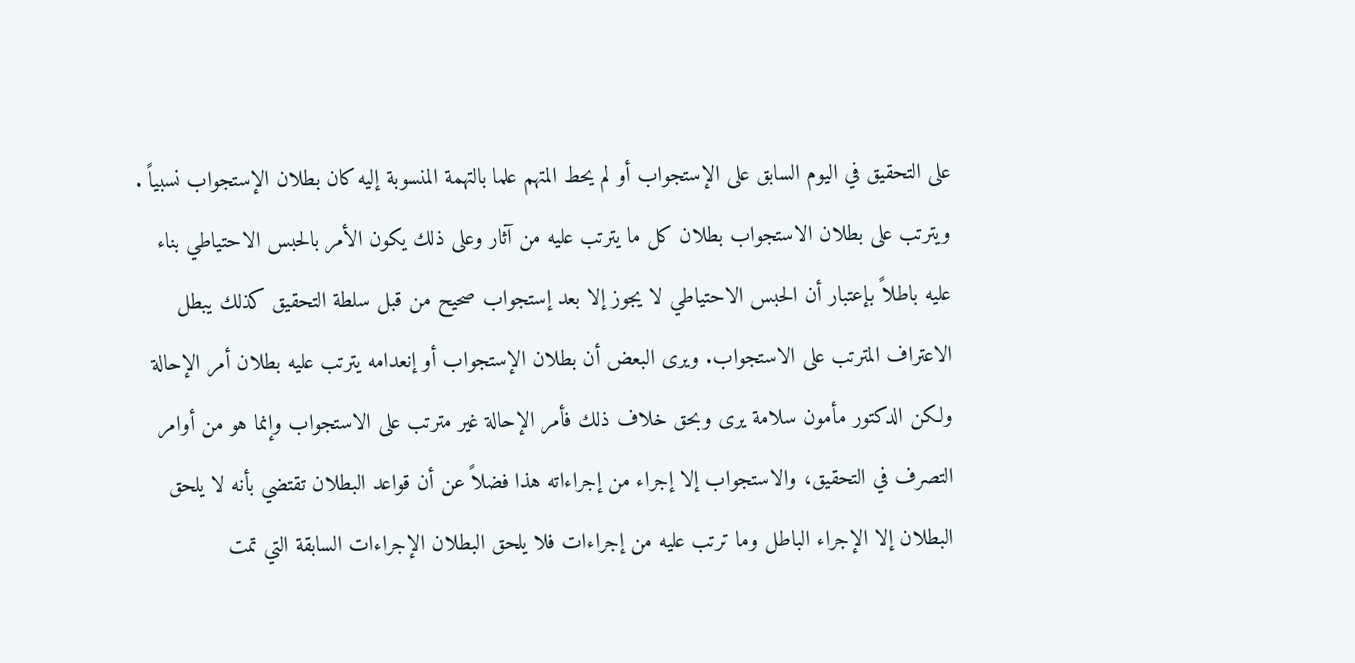على التحقيق في اليوم السابق على الإستجواب أو لم يحط المتهم علما بالتهمة المنسوبة إليه كان بطلان الإستجواب نسبياً .
ويترتب على بطلان الاستجواب بطلان كل ما يترتب عليه من آثار وعلى ذلك يكون الأمر بالحبس الاحتياطي بناء عليه باطلاً بإعتبار أن الحبس الاحتياطي لا يجوز إلا بعد إستجواب صحيح من قبل سلطة التحقيق كذلك يبطل الاعتراف المترتب على الاستجواب. ويرى البعض أن بطلان الإستجواب أو إنعدامه يترتب عليه بطلان أمر الإحالة ولكن الدكتور مأمون سلامة يرى وبحق خلاف ذلك فأمر الإحالة غير مترتب على الاستجواب وإنما هو من أوامر التصرف في التحقيق، والاستجواب إلا إجراء من إجراءاته هذا فضلاً عن أن قواعد البطلان تقتضي بأنه لا يلحق البطلان إلا الإجراء الباطل وما ترتب عليه من إجراءات فلا يلحق البطلان الإجراءات السابقة التي تمت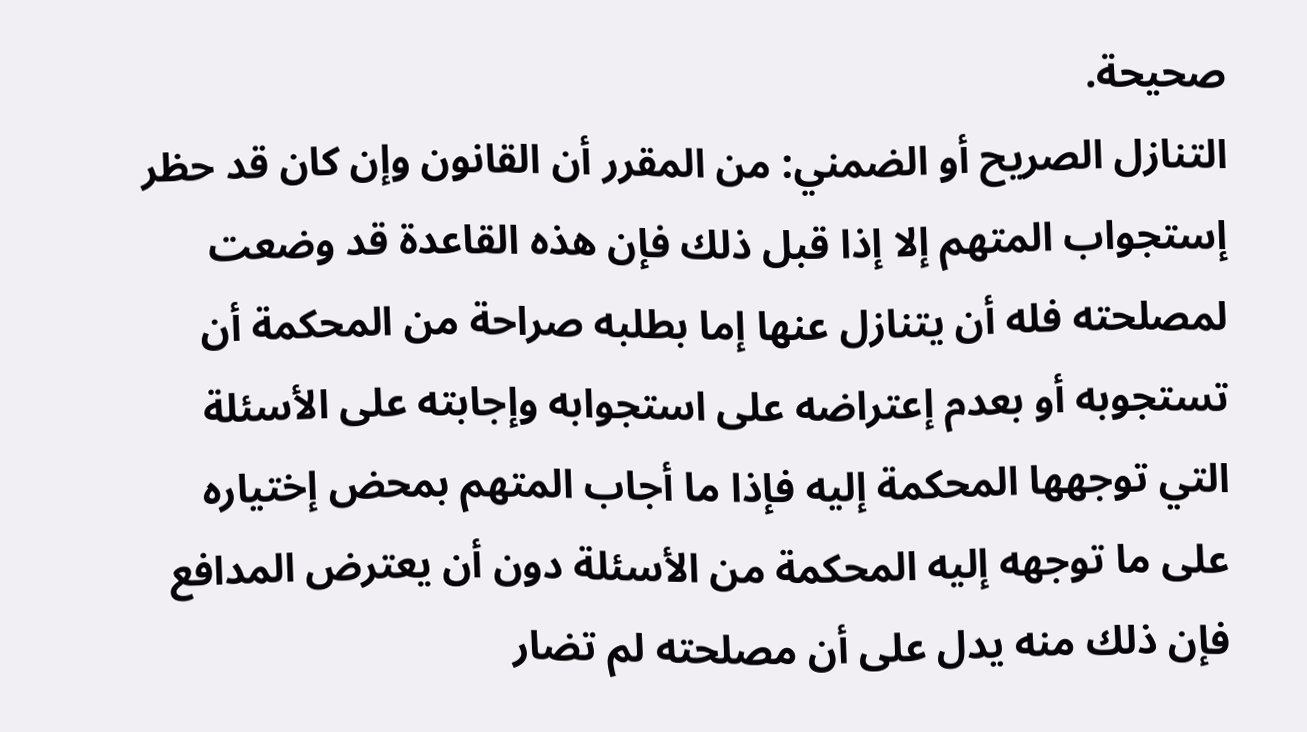صحيحة.
التنازل الصريح أو الضمني: من المقرر أن القانون وإن كان قد حظر إستجواب المتهم إلا إذا قبل ذلك فإن هذه القاعدة قد وضعت لمصلحته فله أن يتنازل عنها إما بطلبه صراحة من المحكمة أن تستجوبه أو بعدم إعتراضه على استجوابه وإجابته على الأسئلة التي توجهها المحكمة إليه فإذا ما أجاب المتهم بمحض إختياره على ما توجهه إليه المحكمة من الأسئلة دون أن يعترض المدافع فإن ذلك منه يدل على أن مصلحته لم تضار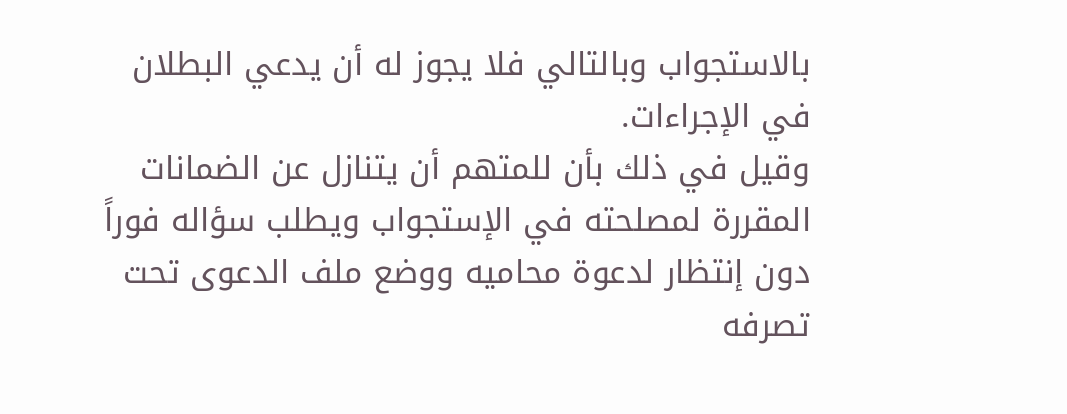بالاستجواب وبالتالي فلا يجوز له أن يدعي البطلان في الإجراءات.
وقيل في ذلك بأن للمتهم أن يتنازل عن الضمانات المقررة لمصلحته في الإستجواب ويطلب سؤاله فوراً دون إنتظار لدعوة محاميه ووضع ملف الدعوى تحت تصرفه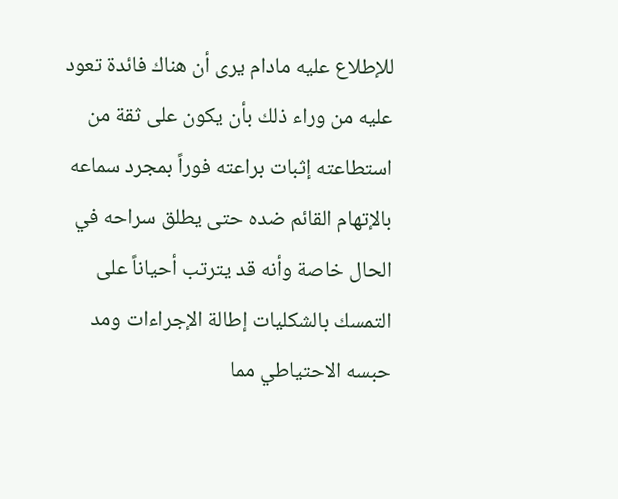للإطلاع عليه مادام يرى أن هناك فائدة تعود عليه من وراء ذلك بأن يكون على ثقة من استطاعته إثبات براعته فوراً بمجرد سماعه بالإتهام القائم ضده حتى يطلق سراحه في الحال خاصة وأنه قد يترتب أحياناً على التمسك بالشكليات إطالة الإجراءات ومد حبسه الاحتياطي مما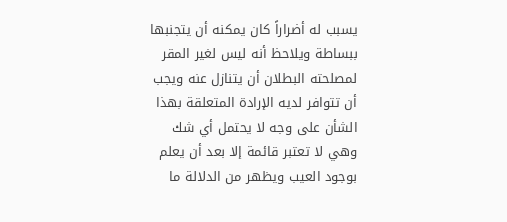يسبب له أضراراً كان يمكنه أن يتجنبها ببساطة ويلاحظ أنه ليس لغير المقر لمصلحته البطلان أن يتنازل عنه ويجب أن تتوافر لديه الإرادة المتعلقة بهذا الشأن على وجه لا يحتمل أي شك وهي لا تعتبر قائمة إلا بعد أن يعلم بوجود العيب ويظهر من الدلالة ما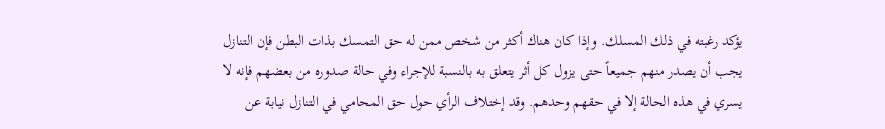يؤكد رغبته في ذلك المسلك. وإذا كان هناك أكثر من شخص ممن له حق التمسك بذات البطن فإن التنازل يجب أن يصدر منهم جميعاً حتى يزول كل أثر يتعلق به بالنسبة للإجراء وفي حالة صدوره من بعضهم فإنه لا يسري في هذه الحالة إلا في حقهم وحدهم. وقد إختلاف الرأي حول حق المحامي في التنازل نيابة عن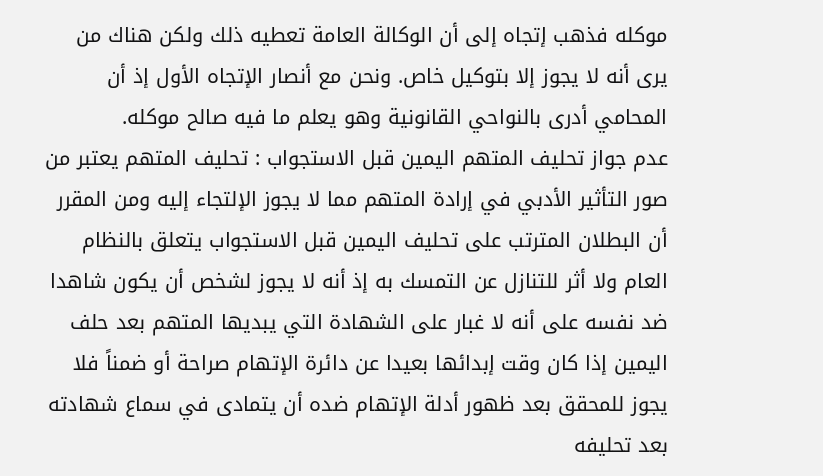موكله فذهب إتجاه إلى أن الوكالة العامة تعطيه ذلك ولكن هناك من يرى أنه لا يجوز إلا بتوكيل خاص. ونحن مع أنصار الإتجاه الأول إذ أن المحامي أدرى بالنواحي القانونية وهو يعلم ما فيه صالح موكله.
عدم جواز تحليف المتهم اليمين قبل الاستجواب : تحليف المتهم يعتبر من صور التأثير الأدبي في إرادة المتهم مما لا يجوز الإلتجاء إليه ومن المقرر أن البطلان المترتب على تحليف اليمين قبل الاستجواب يتعلق بالنظام العام ولا أثر للتنازل عن التمسك به إذ أنه لا يجوز لشخص أن يكون شاهدا ضد نفسه على أنه لا غبار على الشهادة التي يبديها المتهم بعد حلف اليمين إذا كان وقت إبدائها بعيدا عن دائرة الإتهام صراحة أو ضمناً فلا يجوز للمحقق بعد ظهور أدلة الإتهام ضده أن يتمادى في سماع شهادته بعد تحليفه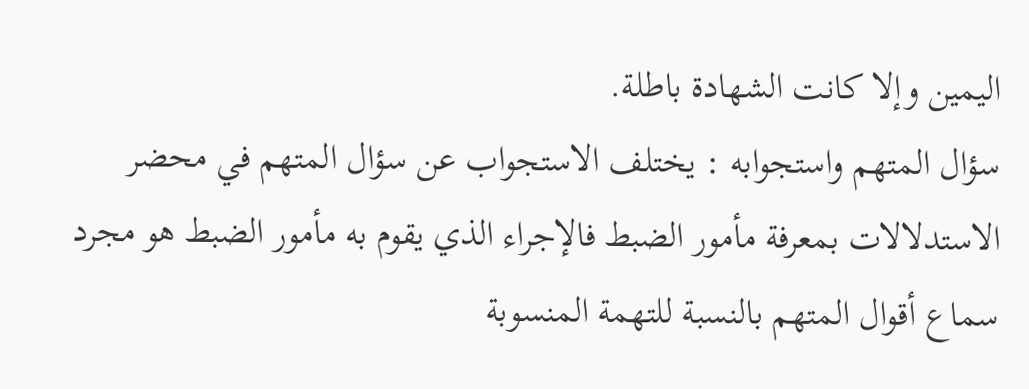اليمين وإلا كانت الشهادة باطلة.
سؤال المتهم واستجوابه : يختلف الاستجواب عن سؤال المتهم في محضر الاستدلالات بمعرفة مأمور الضبط فالإجراء الذي يقوم به مأمور الضبط هو مجرد سماع أقوال المتهم بالنسبة للتهمة المنسوبة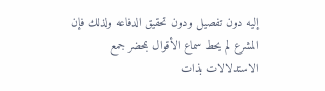إليه دون تفصيل ودون تحقيق الدفاعه ولذلك فإن المشرع لم يحط سماع الأقوال بمحضر جمع الاستدلالات بذات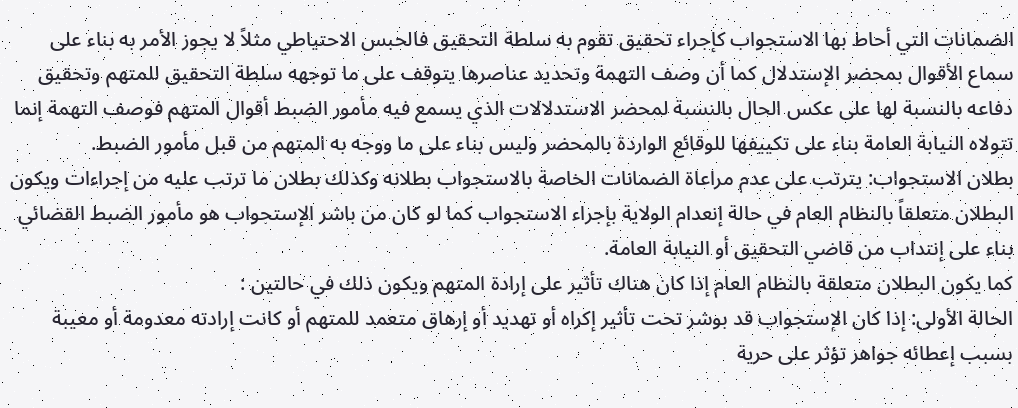الضمانات التي أحاط بها الاستجواب كإجراء تحقيق تقوم به سلطة التحقيق فالحبس الاحتياطي مثلاً لا يجوز الأمر به بناء على سماع الأقوال بمحضر الإستدلال كما أن وصف التهمة وتحديد عناصرها يتوقف على ما توجهه سلطة التحقيق للمتهم وتحقيق دفاعه بالنسبة لها على عكس الحال بالنسبة لمحضر الاستدلالات الذي يسمع فيه مأمور الضبط أقوال المتهم فوصف التهمة إنما تتولاه النيابة العامة بناء على تكييفها للوقائع الواردة بالمحضر وليس بناء على ما ووجه به المتهم من قبل مأمور الضبط.
بطلان الاستجواب: يترتب على عدم مراعاة الضمانات الخاصة بالاستجواب بطلانه وكذلك بطلان ما ترتب عليه من إجراءات ويكون البطلان متعلقاً بالنظام العام في حالة إنعدام الولاية بإجراء الاستجواب كما لو كان من باشر الإستجواب هو مأمور الضبط القضائي بناء على إنتداب من قاضي التحقيق أو النيابة العامة.
كما يكون البطلان متعلقة بالنظام العام إذا كان هناك تأثير على إرادة المتهم ويكون ذلك في حالتين :
الحالة الأولى: إذا كان الإستجواب قد بوشر تحت تأثير إكراه أو تهديد أو إرهاق متعمد للمتهم أو كانت إرادته معدومة أو معيبة بسبب إعطائه جواهر تؤثر على حرية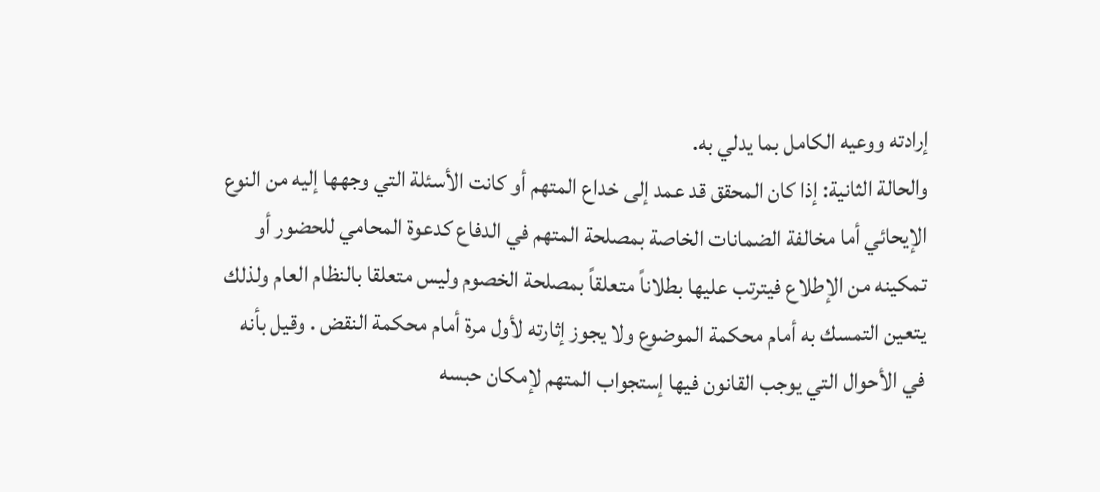إرادته ووعيه الكامل بما يدلي به.
والحالة الثانية: إذا كان المحقق قد عمد إلى خداع المتهم أو كانت الأسئلة التي وجهها إليه من النوع الإيحائي أما مخالفة الضمانات الخاصة بمصلحة المتهم في الدفاع كدعوة المحامي للحضور أو تمكينه من الإطلاع فيترتب عليها بطلاناً متعلقاً بمصلحة الخصوم وليس متعلقا بالنظام العام ولذلك يتعين التمسك به أمام محكمة الموضوع ولا يجوز إثارته لأول مرة أمام محكمة النقض . وقيل بأنه في الأحوال التي يوجب القانون فيها إستجواب المتهم لإمكان حبسه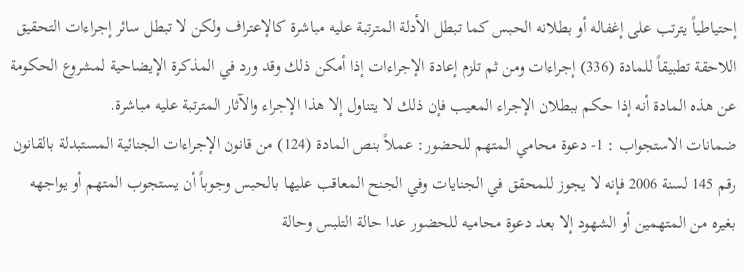إحتياطياً يترتب على إغفاله أو بطلانه الحبس كما تبطل الأدلة المترتبة عليه مباشرة كالإعتراف ولكن لا تبطل سائر إجراءات التحقيق اللاحقة تطبيقاً للمادة (336) إجراءات ومن ثم تلزم إعادة الإجراءات إذا أمكن ذلك وقد ورد في المذكرة الإيضاحية لمشروع الحكومة عن هذه المادة أنه إذا حكم ببطلان الإجراء المعيب فإن ذلك لا يتناول إلا هذا الإجراء والآثار المترتبة عليه مباشرة.
ضمانات الاستجواب : 1- دعوة محامي المتهم للحضور: عملاً بنص المادة (124) من قانون الإجراءات الجنائية المستبدلة بالقانون رقم 145 لسنة 2006 فإنه لا يجوز للمحقق في الجنايات وفي الجنح المعاقب عليها بالحبس وجوباً أن يستجوب المتهم أو يواجهه بغيره من المتهمين أو الشهود إلا بعد دعوة محاميه للحضور عدا حالة التلبس وحالة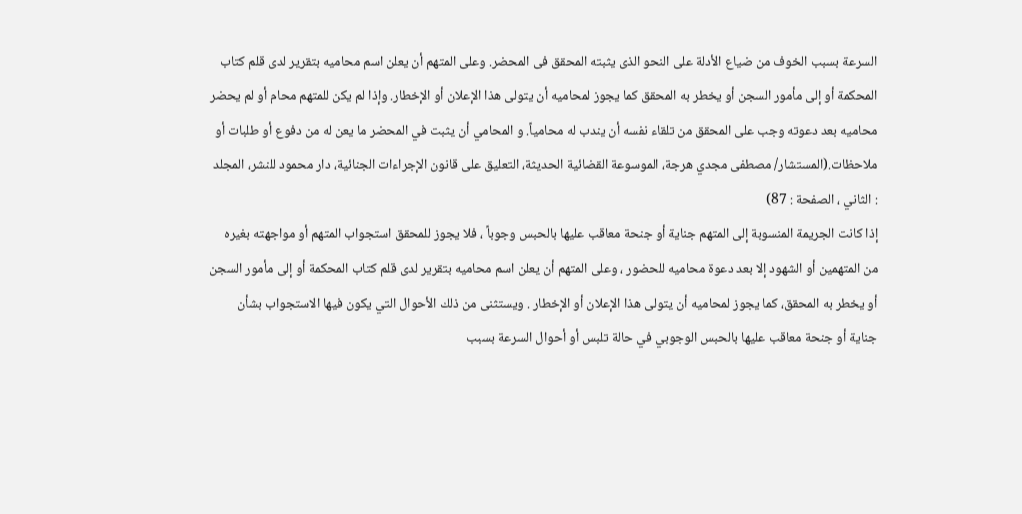السرعة بسبب الخوف من ضياع الأدلة على النحو الذى يثبته المحقق فى المحضر. وعلى المتهم أن يعلن اسم محاميه بتقرير لدى قلم كتاب المحكمة أو إلى مأمور السجن أو يخطر به المحقق كما يجوز لمحاميه أن يتولى هذا الإعلان أو الإخطار. وإذا لم يكن للمتهم محام أو لم يحضر محاميه بعد دعوته وجب على المحقق من تلقاء نفسه أن يندب له محامياً. و المحامي أن يثبت في المحضر ما يعن له من دفوع أو طلبات أو ملاحظات.(المستشار/ مصطفى مجدي هرجة، الموسوعة القضائية الحديثة، التعليق على قانون الإجراءات الجنائية، دار محمود للنشر، المجلد : الثاني ، الصفحة : 87)
إذا كانت الجريمة المنسوبة إلى المتهم جناية أو جنحة معاقب عليها بالحبس وجوباً ، فلا يجوز للمحقق استجواب المتهم أو مواجهته بغيره من المتهمين أو الشهود إلا بعد دعوة محاميه للحضور ، وعلى المتهم أن يعلن اسم محاميه بتقرير لدى قلم كتاب المحكمة أو إلى مأمور السجن أو يخطر به المحقق، كما يجوز لمحاميه أن يتولى هذا الإعلان أو الإخطار . ويستثنى من ذلك الأحوال التي يكون فيها الاستجواب بشأن جناية أو جنحة معاقب عليها بالحبس الوجوبي في حالة تلبس أو أحوال السرعة بسبب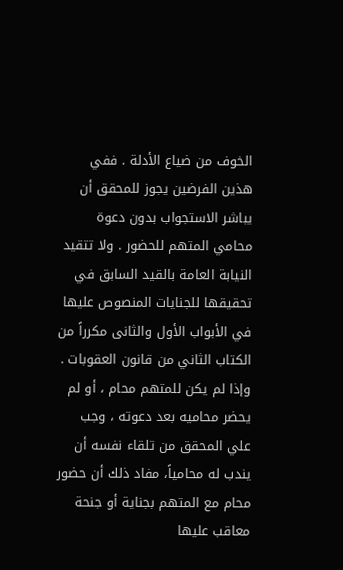الخوف من ضياع الأدلة . ففي هذين الفرضين يجوز للمحقق أن يباشر الاستجواب بدون دعوة محامي المتهم للحضور . ولا تتقيد النيابة العامة بالقيد السابق في تحقيقها للجنايات المنصوص عليها في الأبواب الأول والثانى مكرراً من الكتاب الثاني من قانون العقوبات . وإذا لم يكن للمتهم محام ، أو لم يحضر محاميه بعد دعوته ، وجب علي المحقق من تلقاء نفسه أن يندب له محامياً، مفاد ذلك أن حضور محام مع المتهم بجناية أو جنحة معاقب عليها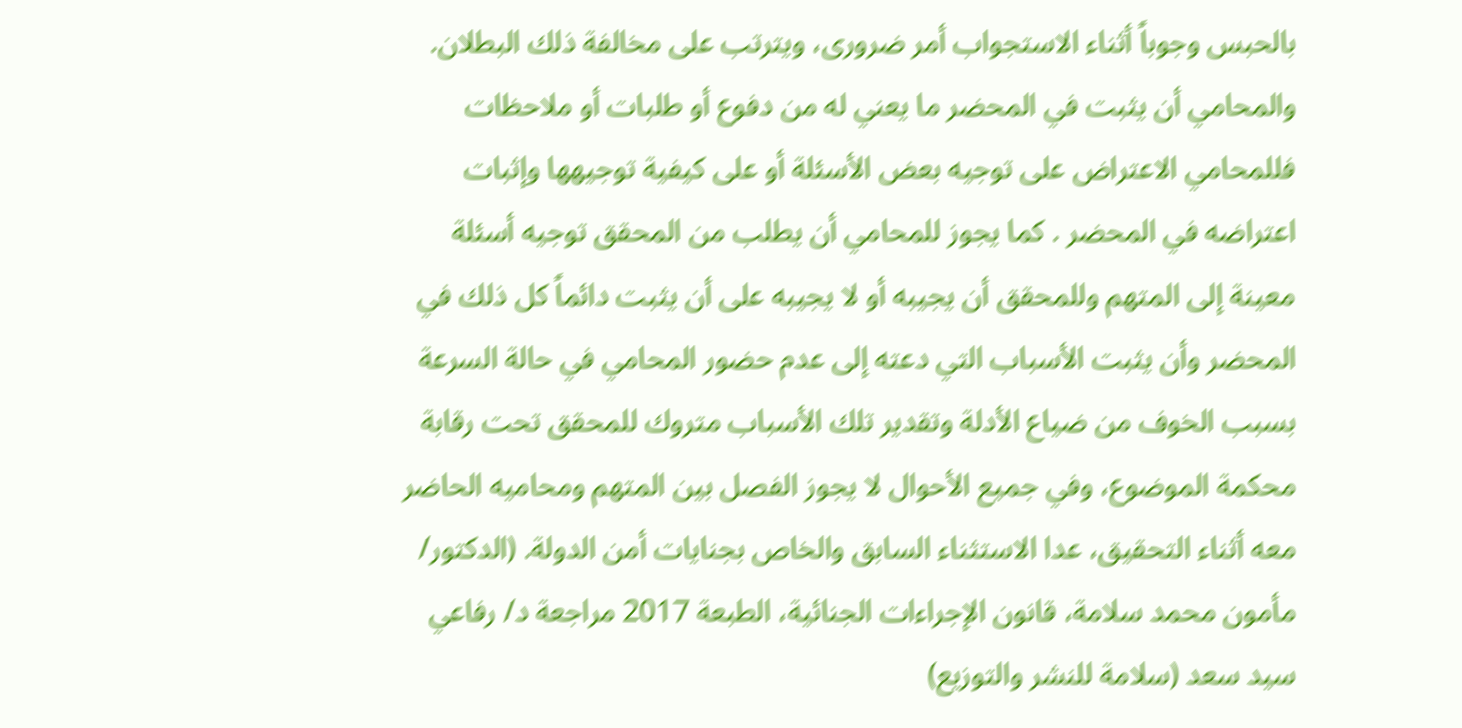بالحبس وجوباً أثناء الاستجواب أمر ضروری، ويترتب على مخالفة ذلك البطلان. والمحامي أن يثبت في المحضر ما يعني له من دفوع أو طلبات أو ملاحظات فللمحامي الاعتراض على توجيه بعض الأسئلة أو على كيفية توجيهها وإثبات اعتراضه في المحضر . كما يجوز للمحامي أن يطلب من المحقق توجيه أسئلة معينة إلى المتهم وللمحقق أن يجيبه أو لا يجيبه على أن يثبت دائماً كل ذلك في المحضر وأن يثبت الأسباب التي دعته إلى عدم حضور المحامي في حالة السرعة بسبب الخوف من ضياع الأدلة وتقدير تلك الأسباب متروك للمحقق تحت رقابة محكمة الموضوع، وفي جميع الأحوال لا يجوز الفصل بين المتهم ومحاميه الحاضر معه أثناء التحقيق، عدا الاستثناء السابق والخاص بجنايات أمن الدولة. (الدكتور/ مأمون محمد سلامة، قانون الإجراءات الجنائية، الطبعة 2017 مراجعة د/ رفاعي سيد سعد (سلامة للنشر والتوزيع)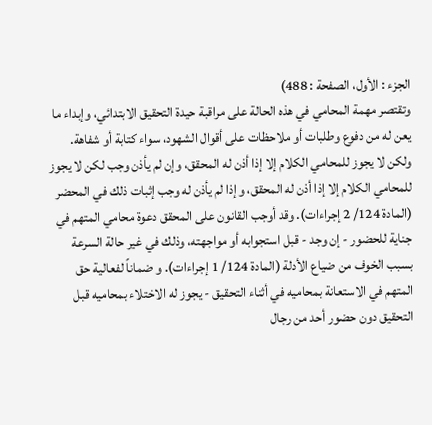الجزء : الأول، الصفحة : 488)
وتقتصر مهمة المحامي في هذه الحالة على مراقبة حيدة التحقيق الابتدائي، وإبداء ما يعن له من دفوع وطلبات أو ملاحظات على أقوال الشهود، سواء كتابة أو شفاهة. ولكن لا يجوز للمحامي الكلام إلا إذا أذن له المحقق، وإن لم يأذن وجب لكن لا يجوز للمحامي الكلام إلا إذا أذن له المحقق، وإذا لم يأذن له وجب إثبات ذلك في المحضر (المادة 124/ 2 إجراءات). وقد أوجب القانون على المحقق دعوة محامي المتهم في جناية للحضور - إن وجد - قبل استجوابه أو مواجهته، وذلك في غير حالة السرعة بسبب الخوف من ضياع الأدلة (المادة 124/ 1 إجراءات). و ضماناً لفعالية حق المتهم في الاستعانة بمحاميه في أثناء التحقيق - يجوز له الاختلاء بمحاميه قبل التحقيق دون حضور أحد من رجال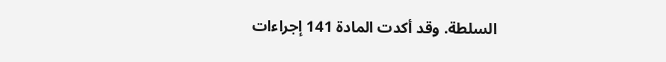السلطة. وقد أكدت المادة 141 إجراءات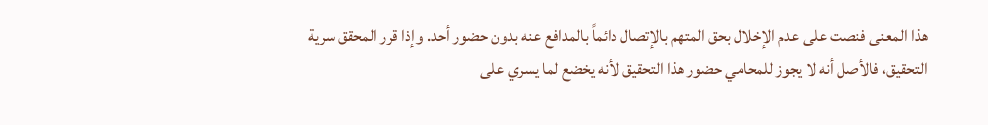هذا المعنى فنصت على عدم الإخلال بحق المتهم بالإتصال دائماً بالمدافع عنه بدون حضور أحد. وإذا قرر المحقق سرية التحقيق، فالأصل أنه لا يجوز للمحامي حضور هذا التحقيق لأنه يخضع لما يسري على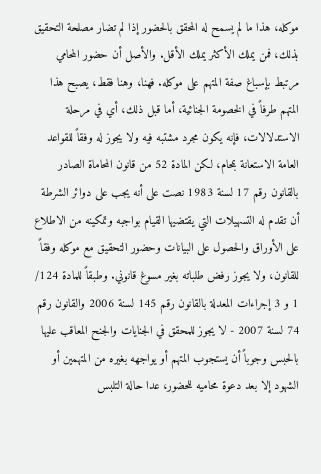موكله، هذا ما لم يسمح له المحقق بالحضور إذا لم تضار مصلحة التحقيق بذلك، فمن يملك الأكثر يملك الأقل. والأصل أن حضور المحامي مرتبط بإسباغ صفة المتهم على موكله. فهنا، وهنا فقط، يصبح هذا المتهم طرفاً في الخصومة الجنائية، أما قبل ذلك، أي في مرحلة الاستدلالات، فإنه يكون مجرد مشتبه فيه ولا يجوز له وفقاً للقواعد العامة الاستعانة بمحام، لكن المادة 52 من قانون المحاماة الصادر بالقانون رقم 17 لسنة 1983 نصت على أنه يجب على دوائر الشرطة أن تقدم له التسهيلات التي يقتضيها القيام بواجبه وتمكينه من الاطلاع على الأوراق والحصول على البيانات وحضور التحقيق مع موكله وفقاً للقانون، ولا يجوز رفض طلباته بغير مسوغ قانوني. وطبقاً للمادة 124/ 1 و 3 إجراءات المعدلة بالقانون رقم 145 لسنة 2006 والقانون رقم 74 لسنة 2007 - لا يجوز للمحقق في الجنايات والجنح المعاقب عليها بالحبس وجوباً أن يستجوب المتهم أو يواجهه بغيره من المتهمين أو الشهود إلا بعد دعوة محاميه للحضور، عدا حالة التلبس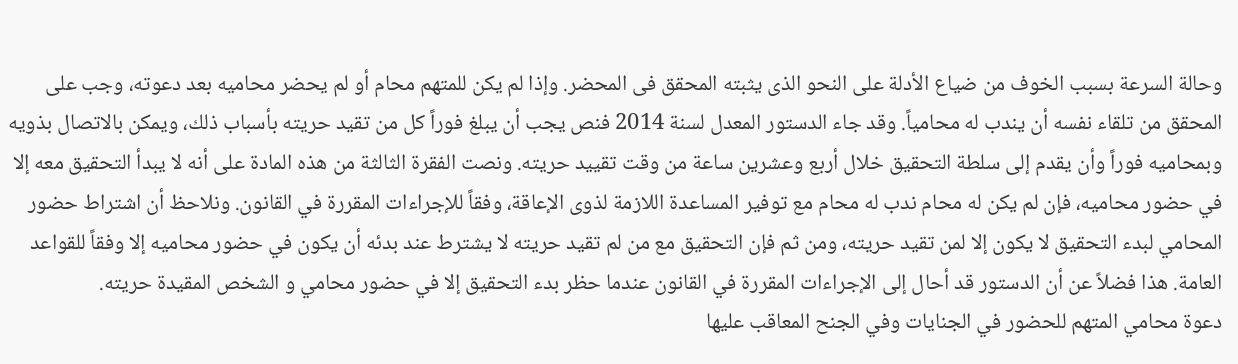وحالة السرعة بسبب الخوف من ضياع الأدلة على النحو الذى يثبته المحقق فى المحضر. وإذا لم يكن للمتهم محام أو لم يحضر محاميه بعد دعوته، وجب على المحقق من تلقاء نفسه أن يندب له محامياً. وقد جاء الدستور المعدل لسنة 2014 فنص يجب أن يبلغ فوراً كل من تقيد حريته بأسباب ذلك، ويمكن بالاتصال بذويه وبمحاميه فوراً وأن يقدم إلى سلطة التحقيق خلال أربع وعشرين ساعة من وقت تقييد حريته. ونصت الفقرة الثالثة من هذه المادة على أنه لا يبدأ التحقيق معه إلا في حضور محاميه، فإن لم يكن له محام ندب له محام مع توفير المساعدة اللازمة لذوى الإعاقة، وفقاً للإجراءات المقررة في القانون. ونلاحظ أن اشتراط حضور المحامي لبدء التحقيق لا يكون إلا لمن تقيد حريته، ومن ثم فإن التحقيق مع من لم تقيد حريته لا يشترط عند بدئه أن يكون في حضور محاميه إلا وفقاً للقواعد العامة. هذا فضلاً عن أن الدستور قد أحال إلى الإجراءات المقررة في القانون عندما حظر بدء التحقيق إلا في حضور محامي و الشخص المقيدة حريته.
دعوة محامي المتهم للحضور في الجنايات وفي الجنح المعاقب عليها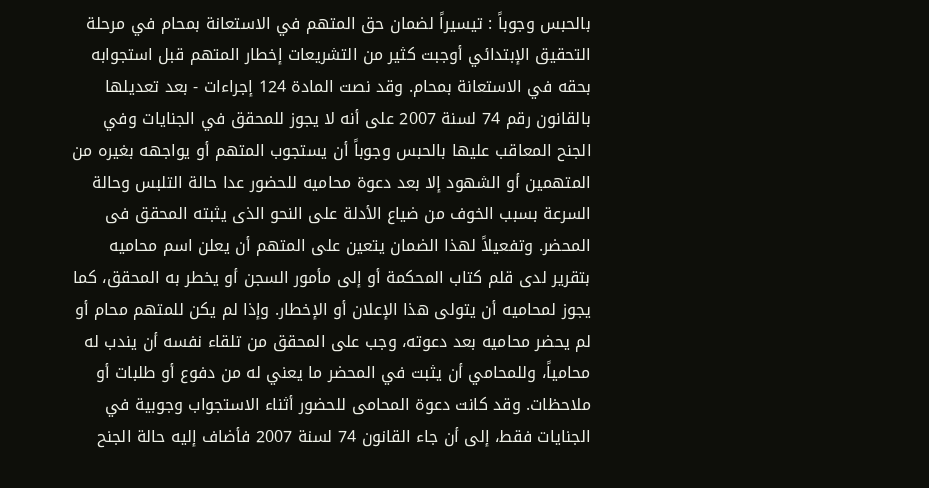بالحبس وجوباً : تیسيراً لضمان حق المتهم في الاستعانة بمحام في مرحلة التحقيق الإبتدائي أوجبت كثير من التشريعات إخطار المتهم قبل استجوابه بحقه في الاستعانة بمحام. وقد نصت المادة 124 إجراءات - بعد تعديلها بالقانون رقم 74 لسنة 2007 على أنه لا يجوز للمحقق في الجنايات وفي الجنح المعاقب عليها بالحبس وجوباً أن يستجوب المتهم أو يواجهه بغيره من المتهمين أو الشهود إلا بعد دعوة محاميه للحضور عدا حالة التلبس وحالة السرعة بسبب الخوف من ضياع الأدلة على النحو الذى يثبته المحقق فى المحضر. وتفعيلاً لهذا الضمان يتعين على المتهم أن يعلن اسم محاميه بتقرير لدى قلم كتاب المحكمة أو إلى مأمور السجن أو يخطر به المحقق، كما يجوز لمحاميه أن يتولى هذا الإعلان أو الإخطار. وإذا لم يكن للمتهم محام أو لم يحضر محاميه بعد دعوته، وجب على المحقق من تلقاء نفسه أن يندب له محامياً، وللمحامي أن يثبت في المحضر ما يعني له من دفوع أو طلبات أو ملاحظات. وقد كانت دعوة المحامى للحضور أثناء الاستجواب وجوبية في الجنايات فقط، إلى أن جاء القانون 74 لسنة 2007 فأضاف إليه حالة الجنح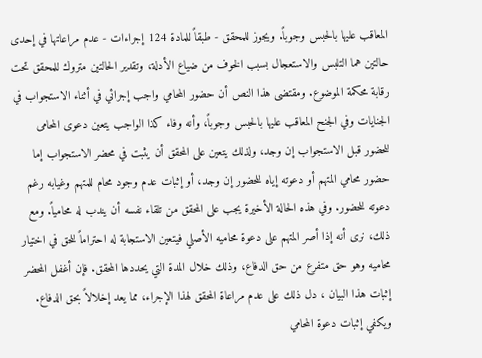المعاقب عليها بالحبس وجوباً. ويجوز للمحقق - طبقاً للمادة 124 إجراءات - عدم مراعاتها في إحدى حالتين هما التلبس والاستعجال بسبب الخوف من ضياع الأدلة، وتقدير الحالتين متروك للمحقق تحت رقابة محكمة الموضوع. ومقتضى هذا النص أن حضور المحامي واجب إجرائي في أثناء الاستجواب في الجنايات وفي الجنح المعاقب عليها بالحبس وجوباً، وأنه وفاء كذا الواجب يتعين دعوى المحامى للحضور قبل الاستجواب إن وجد، ولذلك يتعين على المحقق أن يثبت في محضر الاستجواب إما حضور محامي المتهم أو دعوته إياه للحضور إن وجد، أو إثبات عدم وجود محام للمتهم وغيابه رغم دعوته للحضور. وفي هذه الحالة الأخيرة يجب على المحقق من تلقاء نفسه أن يندب له محامياً. ومع ذلك، نرى أنه إذا أصر المتهم على دعوة محاميه الأصلي فيتعين الاستجابة له احتراماً للحق في اختيار محاميه وهو حق متفرع من حق الدفاع، وذلك خلال المدة التي يحددها المحقق. فإن أغفل المحضر إثبات هذا البيان ، دل ذلك على عدم مراعاة المحقق لهذا الإجراء، مما يعد إخلالاً بحق الدفاع. ويكفي إثبات دعوة المحامي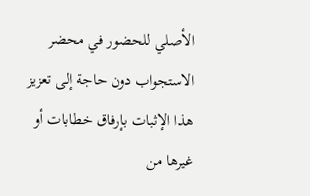الأصلي للحضور في محضر الاستجواب دون حاجة إلى تعزيز هذا الإثبات بإرفاق خطابات أو غيرها من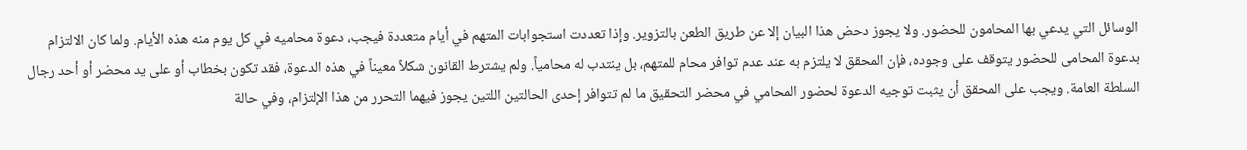الوسائل التي يدعي بها المحامون للحضور. ولا يجوز دحض هذا البيان إلا عن طريق الطعن بالتزوير. وإذا تعددت استجوابات المتهم في أيام متعددة فيجب، دعوة محاميه في كل يوم منه هذه الأيام. ولما كان الالتزام بدعوة المحامى للحضور يتوقف على وجوده، فإن المحقق لا يلتزم به عند عدم توافر محام للمتهم، بل ينتدب له محامياً. ولم يشترط القانون شكلاً معيناً في هذه الدعوة، فقد تكون بخطاب أو على يد محضر أو أحد رجال السلطة العامة. ويجب على المحقق أن يثبت توجيه الدعوة لحضور المحامي في محضر التحقيق ما لم تتوافر إحدى الحالتين اللتين يجوز فيهما التحرر من هذا الإلتزام، وفي حالة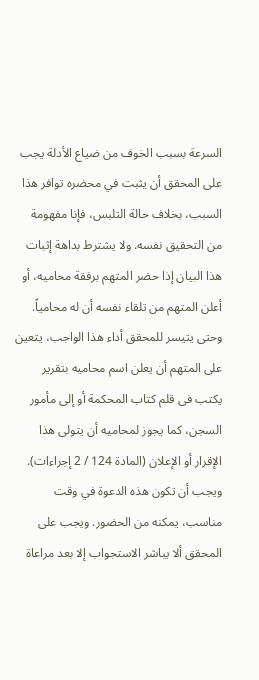السرعة بسبب الخوف من ضياع الأدلة يجب على المحقق أن يثبت في محضره توافر هذا السبب، بخلاف حالة التلبس، فإنا مفهومة من التحقيق نفسه. ولا يشترط بداهة إثبات هذا البيان إذا حضر المتهم برفقة محاميه، أو أعلن المتهم من تلقاء نفسه أن له محامياً. وحتى يتيسر للمحقق أداء هذا الواجب، يتعين على المتهم أن يعلن اسم محاميه بتقرير يكتب فى قلم كتاب المحكمة أو إلى مأمور السجن، كما يجوز لمحاميه أن يتولى هذا الإقرار أو الإعلان (المادة 124 / 2 إجراءات). ويجب أن تكون هذه الدعوة في وقت مناسب، يمكنه من الحضور. ويجب على المحقق ألا يباشر الاستجواب إلا بعد مراعاة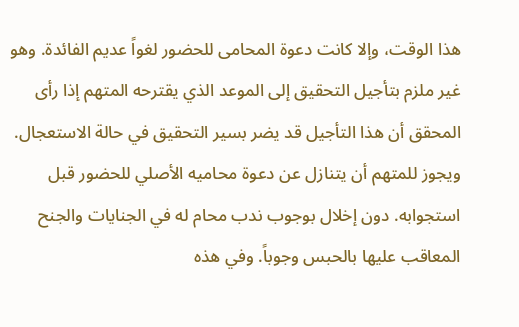هذا الوقت، وإلا كانت دعوة المحامى للحضور لغواً عديم الفائدة. وهو غير ملزم بتأجيل التحقيق إلى الموعد الذي يقترحه المتهم إذا رأى المحقق أن هذا التأجيل قد يضر بسير التحقيق في حالة الاستعجال.
ويجوز للمتهم أن يتنازل عن دعوة محاميه الأصلي للحضور قبل استجوابه. دون إخلال بوجوب ندب محام له في الجنايات والجنح المعاقب عليها بالحبس وجوباً. وفي هذه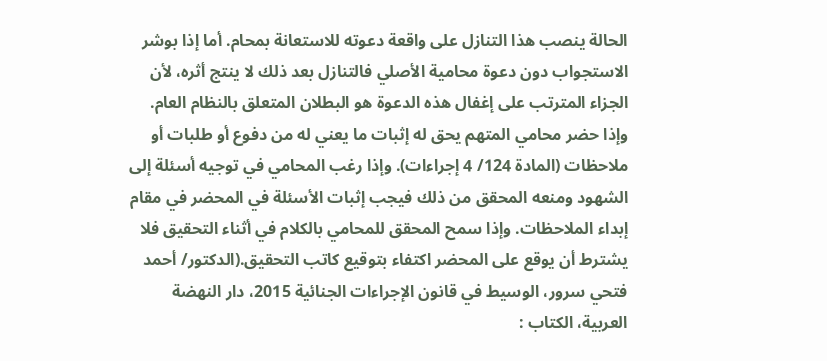الحالة ينصب هذا التنازل على واقعة دعوته للاستعانة بمحام. أما إذا بوشر الاستجواب دون دعوة محامية الأصلي فالتنازل بعد ذلك لا ينتج أثره، لأن الجزاء المترتب على إغفال هذه الدعوة هو البطلان المتعلق بالنظام العام.
وإذا حضر محامي المتهم يحق له إثبات ما يعني له من دفوع أو طلبات أو ملاحظات (المادة 124/ 4 إجراءات). وإذا رغب المحامي في توجيه أسئلة إلى الشهود ومنعه المحقق من ذلك فيجب إثبات الأسئلة في المحضر في مقام إبداء الملاحظات. وإذا سمح المحقق للمحامي بالكلام في أثناء التحقيق فلا يشترط أن يوقع على المحضر اکتفاء بتوقيع كاتب التحقيق.(الدكتور/ أحمد فتحي سرور، الوسيط في قانون الإجراءات الجنائية 2015، دار النهضة العربية، الكتاب :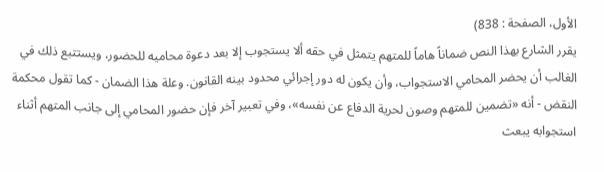الأول، الصفحة : 838)
يقرر الشارع بهذا النص ضماناً هاماً للمتهم يتمثل في حقه ألا يستجوب إلا بعد دعوة محاميه للحضور، ويستتبع ذلك في الغالب أن يحضر المحامي الاستجواب، وأن يكون له دور إجرائي محدود بينه القانون. وعلة هذا الضمان - كما تقول محكمة النقض - أنه «تضمين للمتهم وصون لحرية الدفاع عن نفسه»، وفي تعبير آخر فإن حضور المحامي إلى جانب المتهم أثناء استجوابه يبعث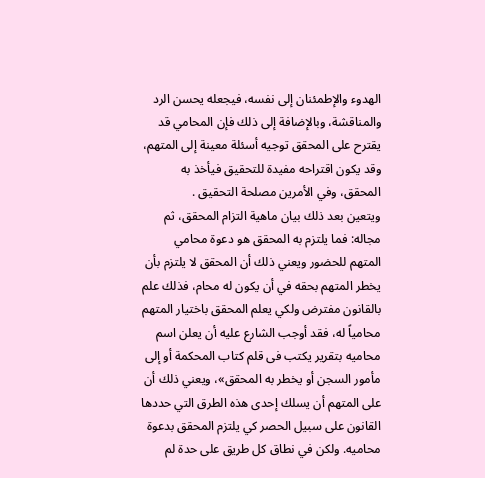الهدوء والإطمئنان إلى نفسه، فيجعله يحسن الرد والمناقشة، وبالإضافة إلى ذلك فإن المحامي قد يقترح على المحقق توجيه أسئلة معينة إلى المتهم، وقد يكون اقتراحه مفيدة للتحقيق فيأخذ به المحقق، وفي الأمرين مصلحة التحقيق .
ويتعين بعد ذلك بيان ماهية التزام المحقق، ثم مجاله: فما يلتزم به المحقق هو دعوة محامي المتهم للحضور ويعني ذلك أن المحقق لا يلتزم بأن يخطر المتهم بحقه في أن يكون له محام، فذلك علم بالقانون مفترض ولكي يعلم المحقق باختيار المتهم محامياً له، فقد أوجب الشارع عليه أن يعلن اسم محاميه بتقرير يكتب فى قلم كتاب المحكمة أو إلى مأمور السجن أو يخطر به المحقق»، ويعني ذلك أن على المتهم أن يسلك إحدى هذه الطرق التي حددها القانون على سبيل الحصر كي يلتزم المحقق بدعوة محاميه. ولكن في نطاق كل طريق على حدة لم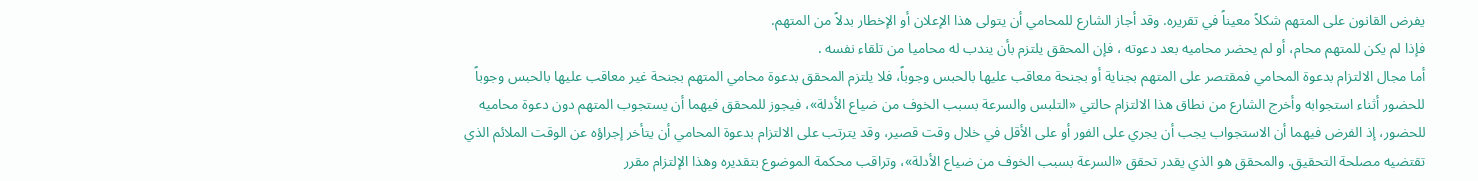يفرض القانون على المتهم شكلاً معيناً في تقريره. وقد أجاز الشارع للمحامي أن يتولى هذا الإعلان أو الإخطار بدلاً من المتهم.
فإذا لم يكن للمتهم محام، أو لم يحضر محاميه بعد دعوته ، فإن المحقق يلتزم بأن يندب له محاميا من تلقاء نفسه .
أما مجال الالتزام بدعوة المحامي فمقتصر على المتهم بجناية أو بجنحة معاقب عليها بالحبس وجوباً، فلا يلتزم المحقق بدعوة محامي المتهم بجنحة غير معاقب عليها بالحبس وجوباً للحضور أثناء استجوابه وأخرج الشارع من نطاق هذا الالتزام حالتي «التلبس والسرعة بسبب الخوف من ضياع الأدلة»، فيجوز للمحقق فيهما أن يستجوب المتهم دون دعوة محاميه للحضور، إذ الفرض فيهما أن الاستجواب يجب أن يجري على الفور أو على الأقل في خلال وقت قصير، وقد يترتب على الالتزام بدعوة المحامي أن يتأخر إجراؤه عن الوقت الملائم الذي تقتضيه مصلحة التحقيق. والمحقق هو الذي يقدر تحقق «السرعة بسبب الخوف من ضياع الأدلة»، وتراقب محكمة الموضوع بتقديره وهذا الإلتزام مقرر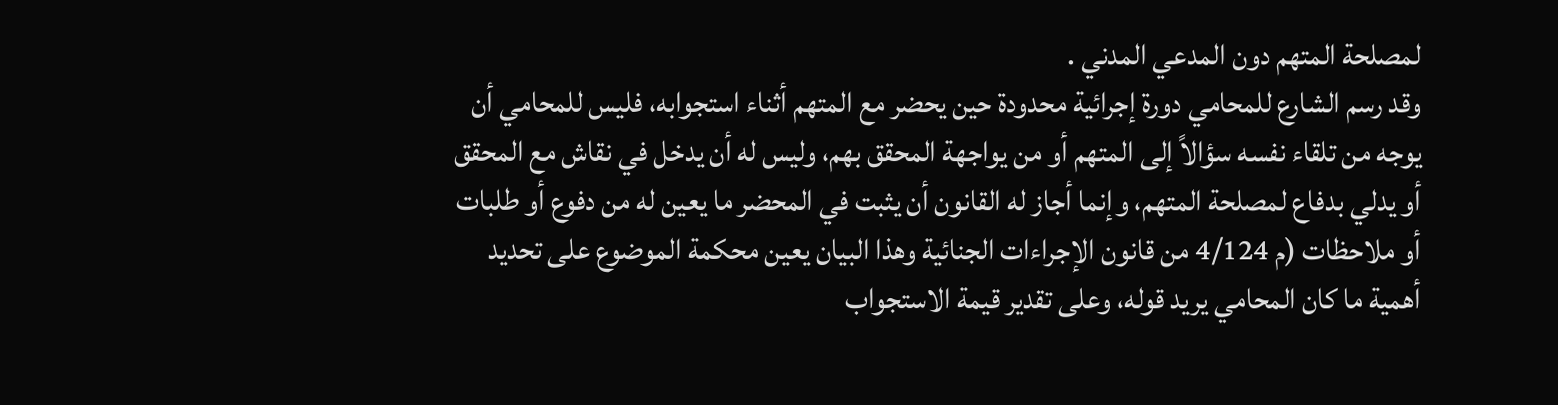لمصلحة المتهم دون المدعي المدني .
وقد رسم الشارع للمحامي دورة إجرائية محدودة حين يحضر مع المتهم أثناء استجوابه، فليس للمحامي أن يوجه من تلقاء نفسه سؤالاً إلى المتهم أو من يواجهة المحقق بهم، وليس له أن يدخل في نقاش مع المحقق أو يدلي بدفاع لمصلحة المتهم، وإنما أجاز له القانون أن يثبت في المحضر ما يعين له من دفوع أو طلبات أو ملاحظات (م 4/124 من قانون الإجراءات الجنائية وهذا البيان يعين محكمة الموضوع على تحديد أهمية ما كان المحامي يريد قوله، وعلى تقدير قيمة الاستجواب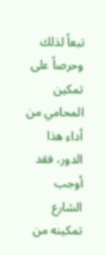تبعاً لذلك وحرصاً على تمكين المحامي من أداء هذا الدور، فقد أوجب الشارع تمكينه من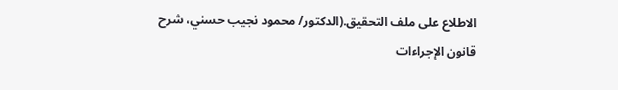الاطلاع على ملف التحقيق.(الدكتور/ محمود نجيب حسني، شرح قانون الإجراءات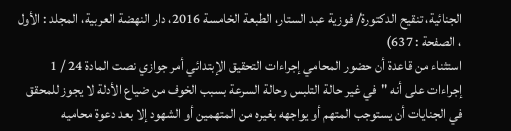الجنائية، تنقيح الدكتورة/ فوزية عبد الستار، الطبعة الخامسة 2016، دار النهضة العربية، المجلد : الأول ، الصفحة : 637)
استثناء من قاعدة أن حضور المحامي إجراءات التحقيق الإبتدائي أمر جوازي نصت المادة 24 / 1 إجراءات على أنه "في غير حالة التلبس وحالة السرعة بسبب الخوف من ضياع الأدلة لا يجوز للمحقق في الجنايات أن يستوجب المتهم أو يواجهه بغيره من المتهمين أو الشهود إلا بعد دعوة محاميه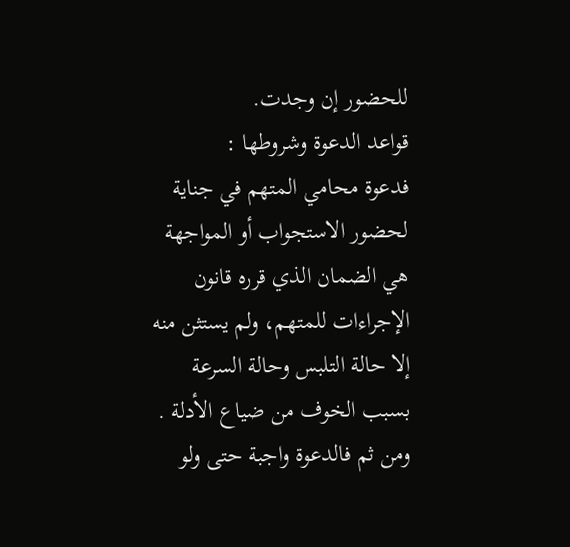للحضور إن وجدت.
قواعد الدعوة وشروطها :
فدعوة محامي المتهم في جناية لحضور الاستجواب أو المواجهة هي الضمان الذي قرره قانون الإجراءات للمتهم، ولم يستثن منه إلا حالة التلبس وحالة السرعة بسبب الخوف من ضياع الأدلة . ومن ثم فالدعوة واجبة حتى ولو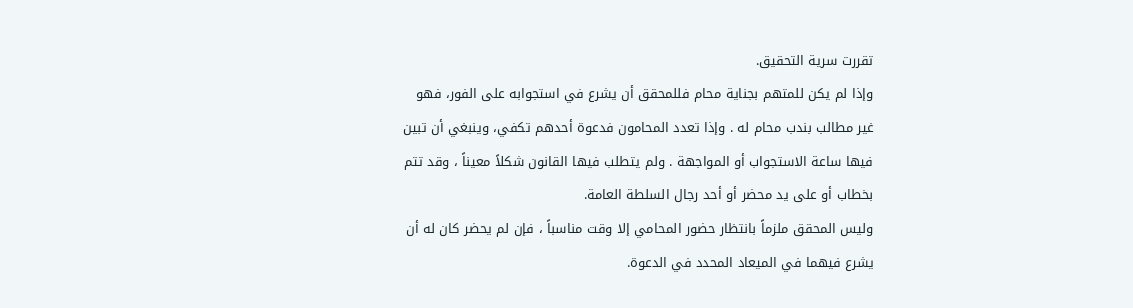تقررت سرية التحقيق.
وإذا لم يكن للمتهم بجناية محام فللمحقق أن يشرع في استجوابه على الفور، فهو غير مطالب بندب محام له . وإذا تعدد المحامون فدعوة أحدهم تكفي، وينبغي أن تبين فيها ساعة الاستجواب أو المواجهة . ولم يتطلب فيها القانون شكلاً معيناً ، وقد تتم بخطاب أو على يد محضر أو أحد رجال السلطة العامة.
وليس المحقق ملزماً بانتظار حضور المحامي إلا وقت مناسباً ، فإن لم يحضر كان له أن يشرع فيهما في الميعاد المحدد في الدعوة.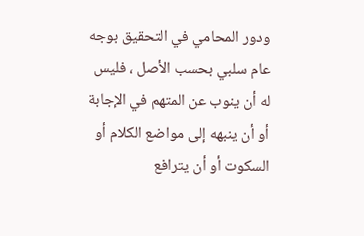ودور المحامي في التحقيق بوجه عام سلبي بحسب الأصل ، فليس له أن ينوب عن المتهم في الإجابة أو أن ينبهه إلى مواضع الكلام أو السكوت أو أن يترافع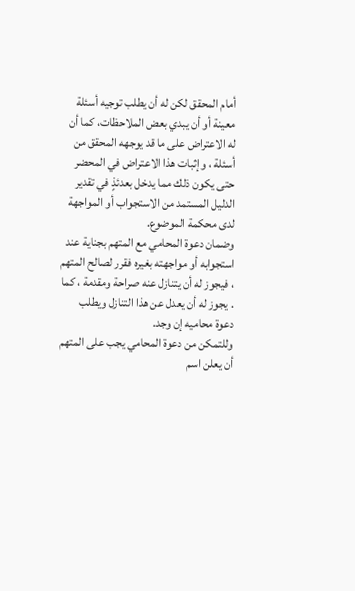أمام المحقق لكن له أن يطلب توجيه أسئلة معينة أو أن يبدي بعض الملاحظات، كما أن له الاعتراض على ما قد يوجهه المحقق من أسئلة ، وإثبات هذا الاعتراض في المحضر حتى يكون ذلك مما يدخل بعدئذٍ في تقدير الدليل المستمد من الاستجواب أو المواجهة لدى محكمة الموضوع.
وضمان دعوة المحامي مع المتهم بجناية عند استجوابه أو مواجهته بغيره فقرر لصالح المتهم ، فيجوز له أن يتنازل عنه صراحة ومقدمة ، كما . يجوز له أن يعدل عن هذا التنازل ويطلب دعوة محاميه إن وجد.
وللتمكن من دعوة المحامي يجب على المتهم أن يعلن اسم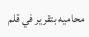محاميه بتقرير في قلم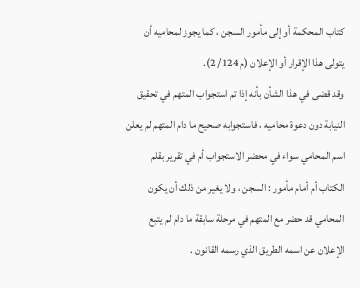كتاب المحكمة أو إلى مأمور السجن ، كما يجوز لمحاميه أن يتولى هذا الإقرار أو الإعلان (م 124/ 2).
وقد قضى في هذا الشأن بأنه إذا تم استجواب المتهم في تحقيق النيابة دون دعوة محاميه ، فاستجوابه صحيح ما دام المتهم لم يعلن اسم المحامي سواء في محضر الاستجواب أم في تقرير بقلم الكتاب أم أمام مأمور : السجن ، ولا يغير من ذلك أن يكون المحامي قد حضر مع المتهم في مرحلة سابقة ما دام لم يتبع الإعلان عن اسمه الطريق الذي رسمه القانون .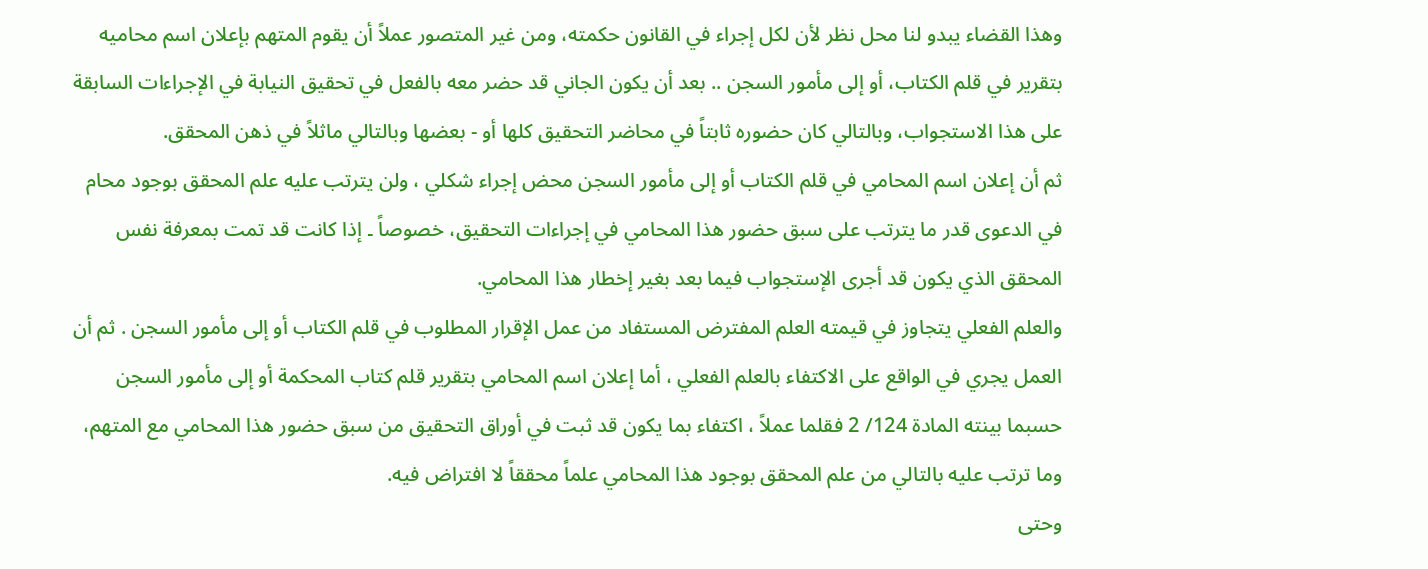وهذا القضاء يبدو لنا محل نظر لأن لكل إجراء في القانون حكمته، ومن غير المتصور عملاً أن يقوم المتهم بإعلان اسم محاميه بتقرير في قلم الكتاب، أو إلى مأمور السجن .. بعد أن يكون الجاني قد حضر معه بالفعل في تحقيق النيابة في الإجراءات السابقة على هذا الاستجواب، وبالتالي كان حضوره ثابتاً في محاضر التحقيق كلها أو - بعضها وبالتالي ماثلاً في ذهن المحقق.
ثم أن إعلان اسم المحامي في قلم الكتاب أو إلى مأمور السجن محض إجراء شكلي ، ولن يترتب عليه علم المحقق بوجود محام في الدعوى قدر ما يترتب على سبق حضور هذا المحامي في إجراءات التحقيق، خصوصاً ۔ إذا كانت قد تمت بمعرفة نفس المحقق الذي يكون قد أجرى الإستجواب فيما بعد بغير إخطار هذا المحامي.
والعلم الفعلي يتجاوز في قيمته العلم المفترض المستفاد من عمل الإقرار المطلوب في قلم الكتاب أو إلى مأمور السجن . ثم أن العمل يجري في الواقع على الاكتفاء بالعلم الفعلي ، أما إعلان اسم المحامي بتقرير قلم كتاب المحكمة أو إلى مأمور السجن حسبما بينته المادة 124/ 2 فقلما عملاً ، اكتفاء بما يكون قد ثبت في أوراق التحقيق من سبق حضور هذا المحامي مع المتهم، وما ترتب عليه بالتالي من علم المحقق بوجود هذا المحامي علماً محققاً لا افتراض فيه.
وحتى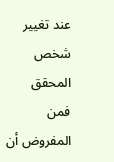عند تغيير شخص المحقق فمن المفروض أن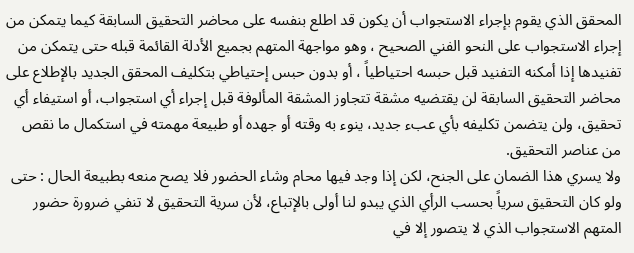المحقق الذي يقوم بإجراء الاستجواب أن يكون قد اطلع بنفسه على محاضر التحقيق السابقة كيما يتمكن من إجراء الاستجواب على النحو الفني الصحيح ، وهو مواجهة المتهم بجميع الأدلة القائمة قبله حتى يتمكن من تفنيدها إذا أمكنه التفنيد قبل حبسه احتياطياً ، أو بدون حبس إحتياطي بتكليف المحقق الجديد بالإطلاع على محاضر التحقيق السابقة لن يقتضيه مشقة تتجاوز المشقة المألوفة قبل إجراء أي استجواب، أو استيفاء أي تحقيق، ولن يتضمن تكليفه بأي عبء جديد، ينوء به وقته أو جهده أو طبيعة مهمته في استكمال ما نقص من عناصر التحقيق.
ولا يسري هذا الضمان على الجنح، لكن إذا وجد فيها محام وشاء الحضور فلا يصح منعه بطبيعة الحال : حتى ولو كان التحقيق سرياً بحسب الرأي الذي يبدو لنا أولى بالإتباع، لأن سرية التحقيق لا تنفي ضرورة حضور المتهم الاستجواب الذي لا يتصور إلا في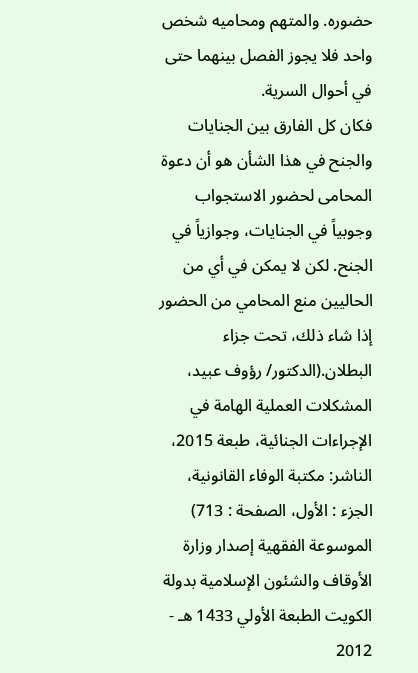حضوره. والمتهم ومحاميه شخص واحد فلا يجوز الفصل بينهما حتى في أحوال السرية.
فكان كل الفارق بين الجنايات والجنح في هذا الشأن هو أن دعوة المحامى لحضور الاستجواب وجوبياً في الجنايات، وجوازياً في الجنح. لكن لا يمكن في أي من الحاليين منع المحامي من الحضور إذا شاء ذلك، تحت جزاء البطلان.(الدكتور/ رؤوف عبيد، المشكلات العملية الهامة في الإجراءات الجنائية، طبعة 2015، الناشر: مكتبة الوفاء القانونية، الجزء : الأول، الصفحة : 713)
الموسوعة الفقهية إصدار وزارة الأوقاف والشئون الإسلامية بدولة الكويت الطبعة الأولي 1433 هـ - 2012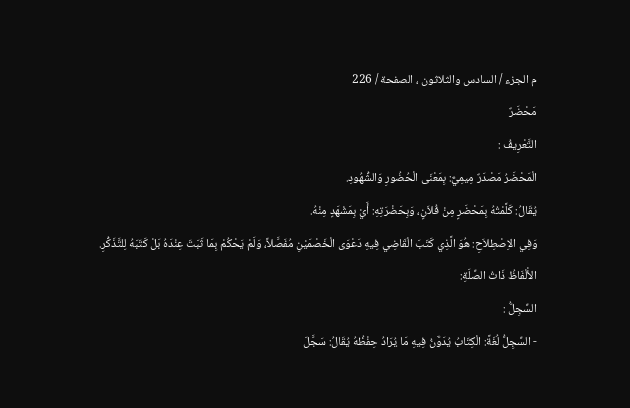م الجزء / السادس والثلاثون ، الصفحة / 226
مَحْضَرٌ
التَّعْرِيفُ :
الْمَحْضَرُ مَصْدَرٌ مِيمِيٌّ: بِمَعْنَى الْحُضُورِ وَالشُّهُودِ.
يُقَالُ: كَلَّمْتُهُ بِمَحْضَرٍ مِنْ فُلاَنٍ، وَبِحَضْرَتِهِ: أَيْ بِمَشْهَدٍ مِنْهُ.
وَفِي الاِصْطِلاَحِ: هُوَ الَّذِي كَتَبَ الْقَاضِي فِيهِ دَعْوَى الْخَصْمَيْنِ مُفَصَّلاً، وَلَمْ يَحْكُمْ بِمَا ثَبَتَ عِنْدَهُ بَلْ كَتَبَهُ لِلتَّذَكُّرِ.
الأْلْفَاظُ ذَاتُ الصِّلَةِ:
السِّجِلُّ :
- السِّجِلُّ لُغَةً: الْكِتَابُ يُدَوَّنُ فِيهِ مَا يُرَادُ حِفْظُهُ يُقَالُ: سَجَّلَ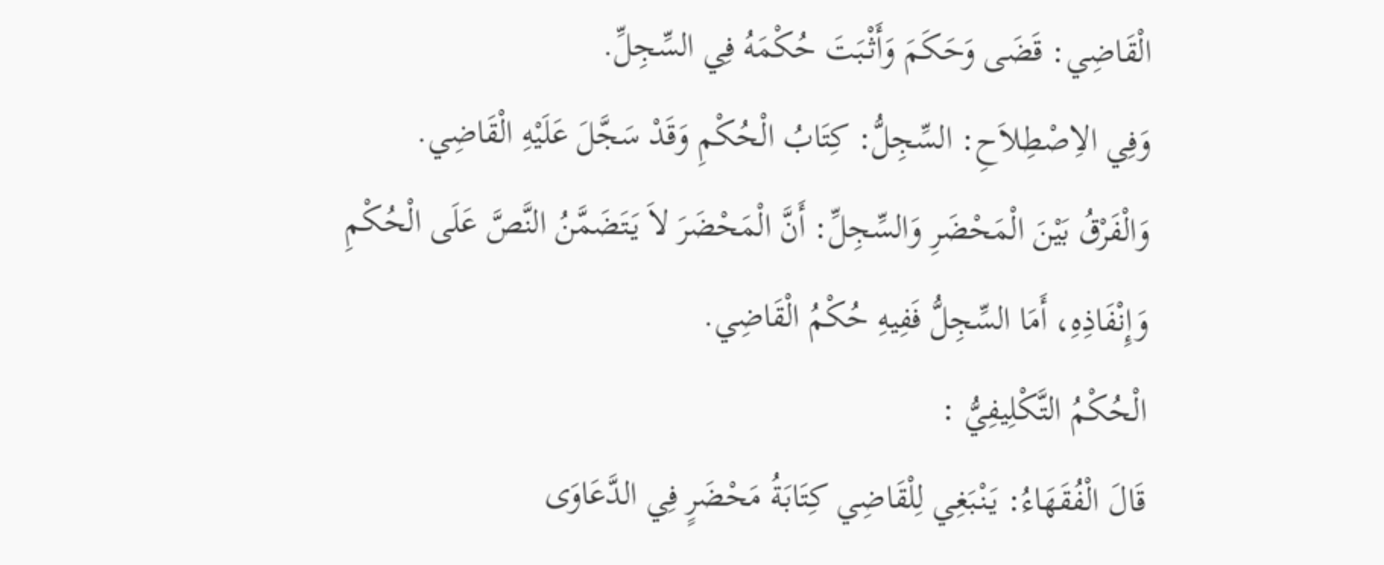الْقَاضِي: قَضَى وَحَكَمَ وَأَثْبَتَ حُكْمَهُ فِي السِّجِلِّ.
وَفِي الاِصْطِلاَحِ: السِّجِلُّ: كِتَابُ الْحُكْمِ وَقَدْ سَجَّلَ عَلَيْهِ الْقَاضِي.
وَالْفَرْقُ بَيْنَ الْمَحْضَرِ وَالسِّجِلِّ: أَنَّ الْمَحْضَرَ لاَ يَتَضَمَّنُ النَّصَّ عَلَى الْحُكْمِ وَإِنْفَاذِهِ، أَمَا السِّجِلُّ فَفِيهِ حُكْمُ الْقَاضِي.
الْحُكْمُ التَّكْلِيفِيُّ :
قَالَ الْفُقَهَاءُ: يَنْبَغِي لِلْقَاضِي كِتَابَةُ مَحْضَرٍ فِي الدَّعَاوَى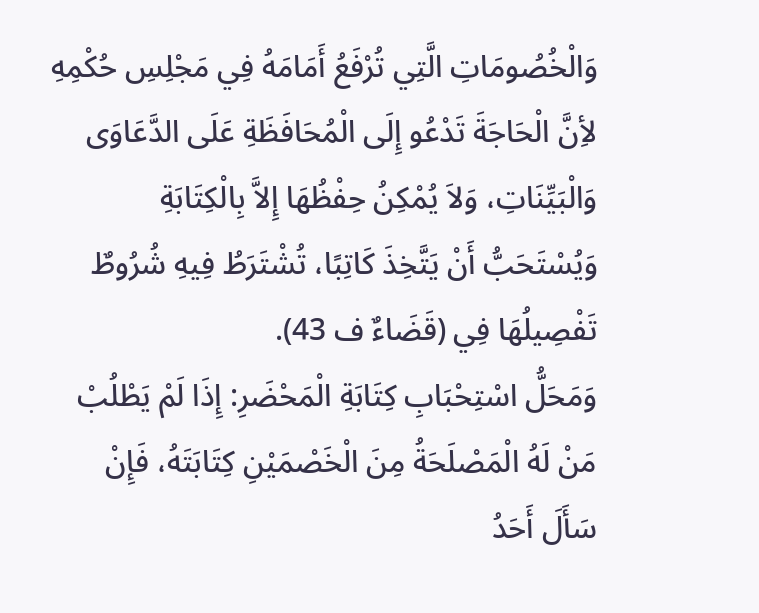وَالْخُصُومَاتِ الَّتِي تُرْفَعُ أَمَامَهُ فِي مَجْلِسِ حُكْمِهِ لأِنَّ الْحَاجَةَ تَدْعُو إِلَى الْمُحَافَظَةِ عَلَى الدَّعَاوَى وَالْبَيِّنَاتِ، وَلاَ يُمْكِنُ حِفْظُهَا إِلاَّ بِالْكِتَابَةِ وَيُسْتَحَبُّ أَنْ يَتَّخِذَ كَاتِبًا، تُشْتَرَطُ فِيهِ شُرُوطٌ تَفْصِيلُهَا فِي (قَضَاءٌ ف 43).
وَمَحَلُّ اسْتِحْبَابِ كِتَابَةِ الْمَحْضَرِ: إِذَا لَمْ يَطْلُبْ مَنْ لَهُ الْمَصْلَحَةُ مِنَ الْخَصْمَيْنِ كِتَابَتَهُ، فَإِنْ سَأَلَ أَحَدُ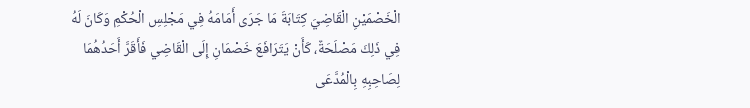الْخَصْمَيْنِ الْقَاضِيَ كِتَابَةَ مَا جَرَى أَمَامَهُ فِي مَجْلِسِ الْحُكْمِ وَكَانَ لَهُ فِي ذَلِكَ مَصْلَحَةٌ، كَأَنْ يَتَرَافَعَ خَصْمَانِ إِلَى الْقَاضِي فَأَقَرَّ أَحَدُهُمَا لِصَاحِبِهِ بِالْمُدَّعَى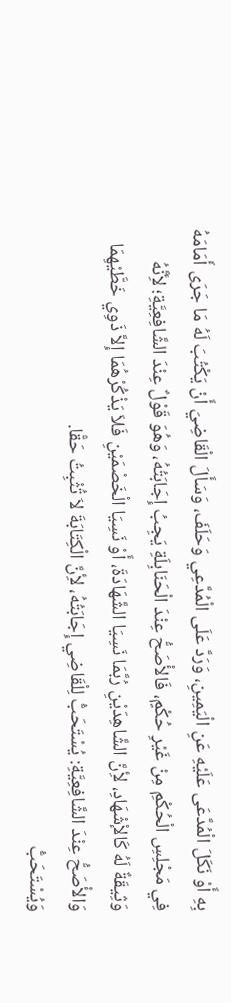بِهِ أَوْ نَكَلَ الْمُدَّعَى عَلَيْهِ عَنِ الْيَمِينِ، وَرَدَّ عَلَى الْمُدَّعِي وَحَلَفَ، وَسَأَلَ الْقَاضِيَ أَنْ يَكْتُبَ لَهُ مَا جَرَى أَمَامَهُ فِي مَجْلِسِ الْحُكْمِ مِنْ غَيْرِ حُكْمٍ، فَالأْصَحُّ عِنْدَ الْحَنَابِلَةِ يَجِبُ إِجَابَتُهُ، وَهُوَ قَوْلٌ عِنْدَ الشَّافِعِيَّةِ؛ لأِنَّهُ وَثِيقَةٌ لَهُ كَالإْشْهَادِ، لأِنَّ الشَّاهِدَيْنِ رُبَّمَا نَسِيَا الشَّهَادَةَ، أَوْ نَسِيَا الْخَصْمَيْنِ فَلاَ يَذْكُرْهُمَا إِلاَّ ذَوِي خَطَّيْهِمَا وَالأْصَحُّ عِنْدَ الشَّافِعِيَّةِ: يُسْتَحَبُّ لِلْقَاضِي إِجَابَتُهُ، لأِنَّ الْكِتَابَةَ لاَ تُثْبِتُ حَقًّا.
وَيُسْتَحَبُّ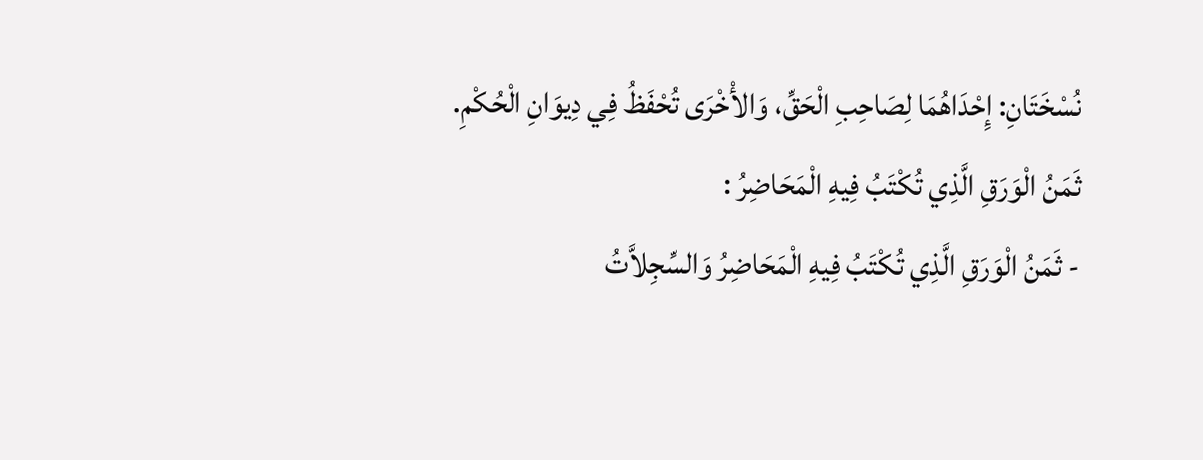نُسْخَتَانِ: إِحْدَاهُمَا لِصَاحِبِ الْحَقِّ، وَالأْخْرَى تُحْفَظُ فِي دِيوَانِ الْحُكْمِ.
ثَمَنُ الْوَرَقِ الَّذِي تُكْتَبُ فِيهِ الْمَحَاضِرُ :
- ثَمَنُ الْوَرَقِ الَّذِي تُكْتَبُ فِيهِ الْمَحَاضِرُ وَالسِّجِلاَّتُ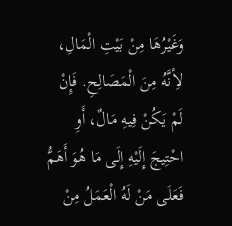وَغَيْرُهَا مِنْ بَيْتِ الْمَالِ، لأِنَّهُ مِنَ الْمَصَالِحِ. فَإِنْ لَمْ يَكُنْ فِيهِ مَالٌ، أَوِ احْتِيجَ إِلَيْهِ إِلَى مَا هُوَ أَهَمُّ فَعَلَى مَنْ لَهُ الْعَمَلُ مِنْ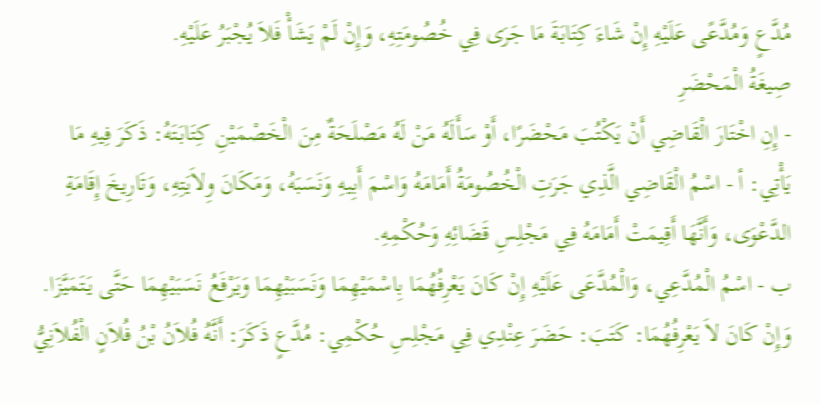مُدَّعٍ وَمُدَّعًى عَلَيْهِ إِنْ شَاءَ كِتَابَةَ مَا جَرَى فِي خُصُومَتِهِ، وَإِنْ لَمْ يَشَأْ فَلاَ يُجْبَرُ عَلَيْهِ.
صِيغَةُ الْمَحْضَرِ
- إِنِ اخْتَارَ الْقَاضِي أَنْ يَكْتُبَ مَحْضَرًا، أَوْ سَأَلَهُ مَنْ لَهُ مَصْلَحَةٌ مِنَ الْخَصْمَيْنِ كِتَابَتَهُ: ذَكَرَ فِيهِ مَا يَأْتِي: أ - اسْمُ الْقَاضِي الَّذِي جَرَتِ الْخُصُومَةُ أَمَامَهُ وَاسْمَ أَبِيهِ وَنَسَبَهُ، وَمَكَانَ وِلاَيَتِهِ، وَتَارِيخَ إِقَامَةِ الدَّعْوَى، وَأَنَّهَا أَقِيمَتْ أَمَامَهُ فِي مَجْلِسِ قَضَائِهِ وَحُكْمِهِ.
ب - اسْمُ الْمُدَّعِي، وَالْمُدَّعَى عَلَيْهِ إِنْ كَانَ يَعْرِفُهُمَا بِاسْمَيْهِمَا وَنَسَبَيْهِمَا وَيَرْفَعُ نَسَبَيْهِمَا حَتَّى يَتَمَيَّزَا. وَإِنْ كَانَ لاَ يَعْرِفُهُمَا: كَتَبَ: حَضَرَ عِنْدِي فِي مَجْلِسِ حُكْمِي: مُدَّعٍ ذَكَرَ: أَنَّهُ فُلاَنُ بْنُ فُلاَنٍ الْفُلاَنِيُّ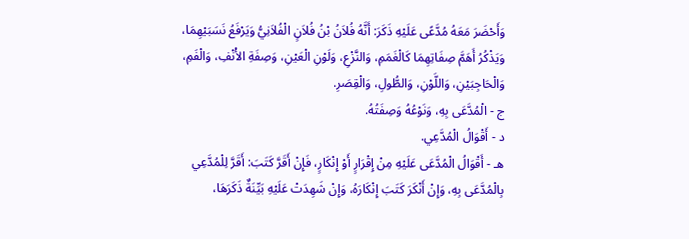وَأَحْضَرَ مَعَهُ مُدَّعًى عَلَيْهِ ذَكَرَ: أَنَّهُ فُلاَنُ بْنُ فُلاَنٍ الْفُلاَنِيُّ وَيَرْفَعُ نَسَبَيْهِمَا، وَيَذْكُرُ أَهَمَّ صِفَاتِهِمَا كَالْغَمَمِ، وَالنَّزْعِ، وَلَوْنِ الْعَيْنِ، وَصِفَةِ الأْنْفِ، وَالْفَمِ، وَالْحَاجِبَيْنِ، وَاللَّوْنِ، وَالطُّولِ، وَالْقِصَرِ.
ج - الْمُدَّعَى بِهِ، وَنَوْعُهُ وَصِفَتُهُ.
د - أَقْوَالُ الْمُدَّعِي.
هـ - أَقْوَالُ الْمُدَّعَى عَلَيْهِ مِنْ إِقْرَارٍ أَوْ إِنْكَارٍ، فَإِنْ أَقَرَّ كَتَبَ: أَقَرَّ لِلْمُدَّعِي بِالْمُدَّعَى بِهِ، وَإِنْ أَنْكَرَ كَتَبَ إِنْكَارَهُ، وَإِنْ شَهِدَتْ عَلَيْهِ بَيِّنَةٌ ذَكَرَهَا،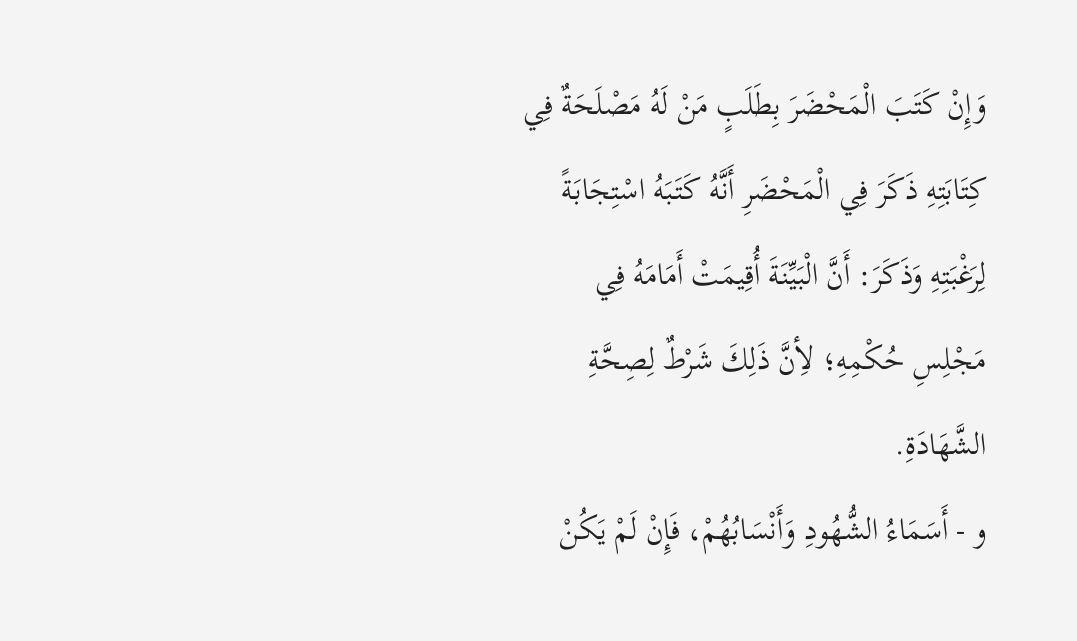وَإِنْ كَتَبَ الْمَحْضَرَ بِطَلَبٍ مَنْ لَهُ مَصْلَحَةٌ فِي كِتَابَتِهِ ذَكَرَ فِي الْمَحْضَرِ أَنَّهُ كَتَبَهُ اسْتِجَابَةً لِرَغْبَتِهِ وَذَكَرَ: أَنَّ الْبَيِّنَةَ أُقِيمَتْ أَمَامَهُ فِي مَجْلِسِ حُكْمِهِ؛ لأِنَّ ذَلِكَ شَرْطٌ لِصِحَّةِ الشَّهَادَةِ.
و - أَسَمَاءُ الشُّهُودِ وَأَنْسَابُهُمْ، فَإِنْ لَمْ يَكُنْ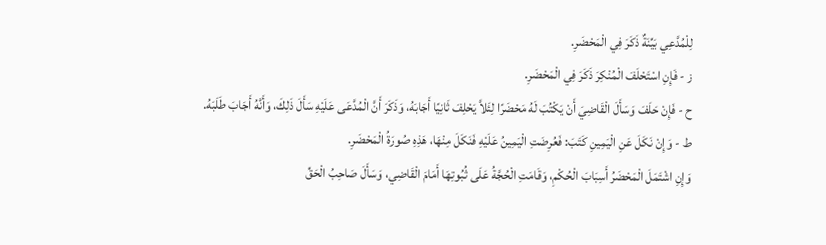لِلْمُدَّعِي بَيِّنَةٌ ذَكَرَ فِي الْمَحْضَرِ.
ز - فَإِنِ اسْتَحْلَفَ الْمُنْكِرَ ذَكَرَ فِي الْمَحْضَرِ.
ح - فَإِنْ حَلَفَ وَسَأَلَ الْقَاضِيَ أَنْ يَكْتُبَ لَهُ مَحْضَرًا لِئَلاَّ يَحْلِفَ ثَانِيًا أَجَابَهُ، وَذَكَرَ أَنَّ الْمُدَّعَى عَلَيْهِ سَأَلَ ذَلِكَ، وَأَنَّهُ أَجَابَ طَلَبَهُ.
ط - وَإِنْ نَكَلَ عَنِ الْيَمِينِ كَتَبَ: فَعُرِضَتِ الْيَمِينُ عَلَيْهِ فَنَكَلَ مِنْهَا، هَذِهِ صُورَةُ الْمَحْضَرِ.
وَإِنِ اشْتَمَلَ الْمَحْضَرُ أَسِبَابَ الْحُكْمِ، وَقَامَتِ الْحُجَّةُ عَلَى ثُبُوتِهَا أَمَامَ الْقَاضِي، وَسَأَلَ صَاحِبُ الْحَقِّ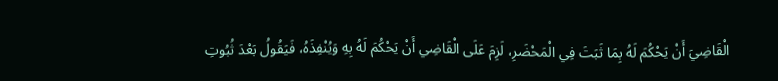الْقَاضِيَ أَنْ يَحْكُمَ لَهُ بِمَا ثَبَتَ فِي الْمَحْضَرِ، لَزِمَ عَلَى الْقَاضِي أَنْ يَحْكُمَ لَهُ بِهِ وَيُنْفِذَهُ، فَيَقُولُ بَعْدَ ثُبُوتِ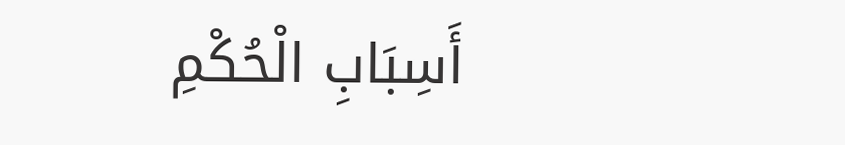أَسِبَابِ الْحُكْمِ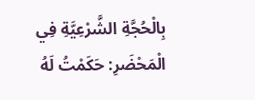بِالْحُجَّةِ الشَّرْعِيَّةِ فِي الْمَحْضَرِ: حَكَمْتُ لَهُ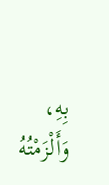بِهِ، وَأَلْزَمْتُهُ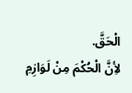الْحَقَّ.
لأِنَّ الْحُكْمَ مِنْ لَوَازِمِ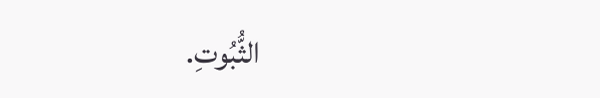الثُّبُوتِ.